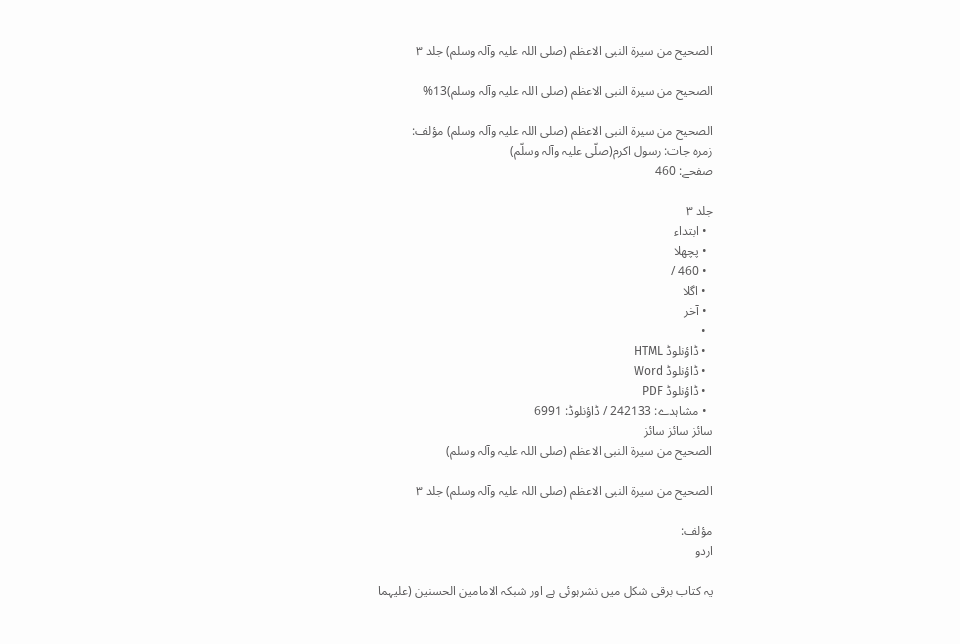الصحیح من سیرة النبی الاعظم (صلی اللہ علیہ وآلہ وسلم) جلد ۳

الصحیح من سیرة النبی الاعظم (صلی اللہ علیہ وآلہ وسلم)13%

الصحیح من سیرة النبی الاعظم (صلی اللہ علیہ وآلہ وسلم) مؤلف:
زمرہ جات: رسول اکرم(صلّی علیہ وآلہ وسلّم)
صفحے: 460

جلد ۳
  • ابتداء
  • پچھلا
  • 460 /
  • اگلا
  • آخر
  •
  • ڈاؤنلوڈ HTML
  • ڈاؤنلوڈ Word
  • ڈاؤنلوڈ PDF
  • مشاہدے: 242133 / ڈاؤنلوڈ: 6991
سائز سائز سائز
الصحیح من سیرة النبی الاعظم (صلی اللہ علیہ وآلہ وسلم)

الصحیح من سیرة النبی الاعظم (صلی اللہ علیہ وآلہ وسلم) جلد ۳

مؤلف:
اردو

یہ کتاب برقی شکل میں نشرہوئی ہے اور شبکہ الامامین الحسنین (علیہما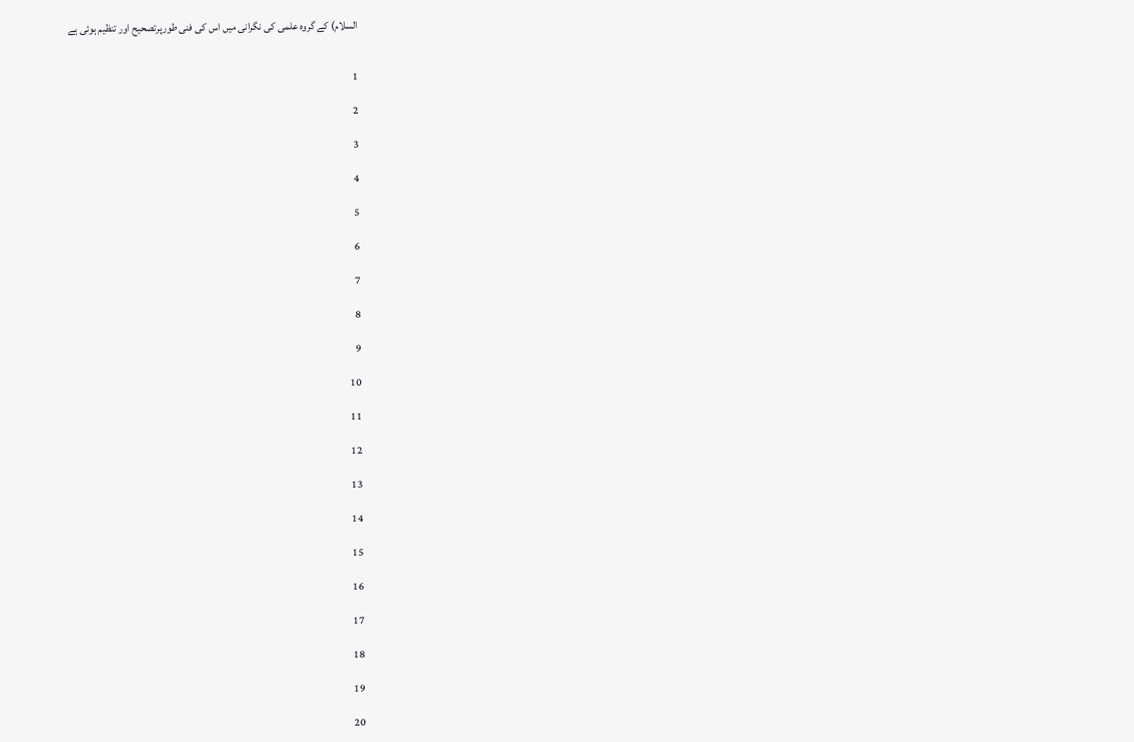السلام) کے گروہ علمی کی نگرانی میں اس کی فنی طورپرتصحیح اور تنظیم ہوئی ہے


1

2

3

4

5

6

7

8

9

10

11

12

13

14

15

16

17

18

19

20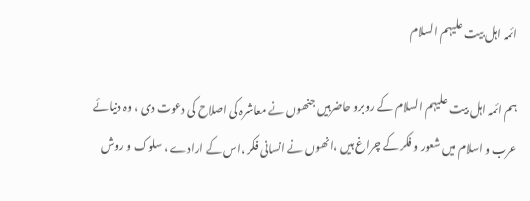ائمہ اہل بیت علیہم السلام

ہم ائمہ اہل بیت علیہم السلام کے روبرو حاضرہیں جنھوں نے معاشرہ کی اصلاح کی دعوت دی ، وہ دنیائے عرب و اسلام میں شعور و فکر کے چراغ ہیں ،انھوں نے انسانی فکر ،اس کے ارادے ، سلوک و روش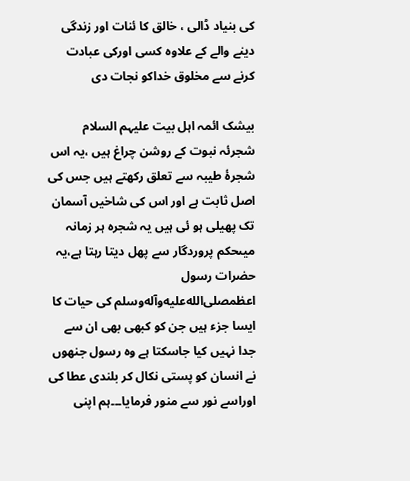کی بنیاد ڈالی ، خالق کا ئنات اور زندگی دینے والے کے علاوہ کسی اورکی عبادت کرنے سے مخلوق خداکو نجات دی

بیشک ائمہ اہل بیت علیہم السلام شجرئہ نبوت کے روشن چراغ ہیں ،یہ اس شجرۂ طیبہ سے تعلق رکھتے ہیں جس کی اصل ثابت ہے اور اس کی شاخیں آسمان تک پھیلی ہو ئی ہیں یہ شجرہ ہر زمانہ میںحکم پروردگار سے پھل دیتا رہتا ہے،یہ حضرات رسول اعظمصلى‌الله‌عليه‌وآله‌وسلم کی حیات کا ایسا جزء ہیں جن کو کبھی بھی ان سے جدا نہیں کیا جاسکتا ہے وہ رسول جنھوں نے انسان کو پستی نکال کر بلندی عطا کی اوراسے نور سے منور فرمایا۔۔۔ہم اپنی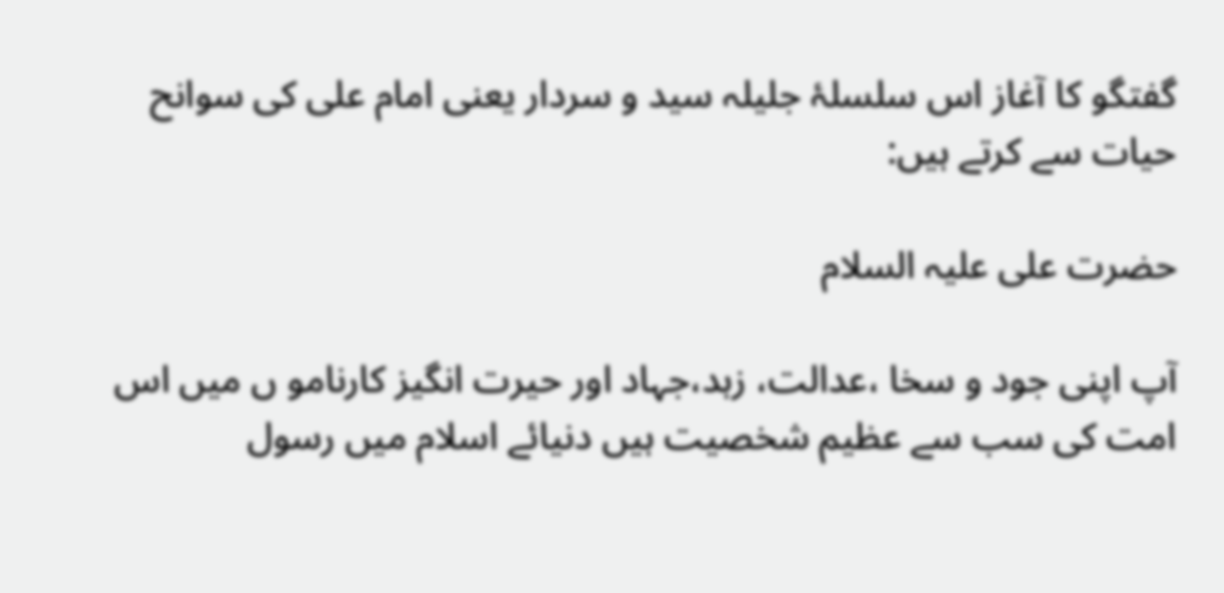گفتگو کا آغاز اس سلسلۂ جلیلہ سید و سردار یعنی امام علی کی سوانح حیات سے کرتے ہیں:

حضرت علی علیہ السلام

آپ اپنی جود و سخا ،عدالت، زہد،جہاد اور حیرت انگیز کارنامو ں میں اس امت کی سب سے عظیم شخصیت ہیں دنیائے اسلام میں رسول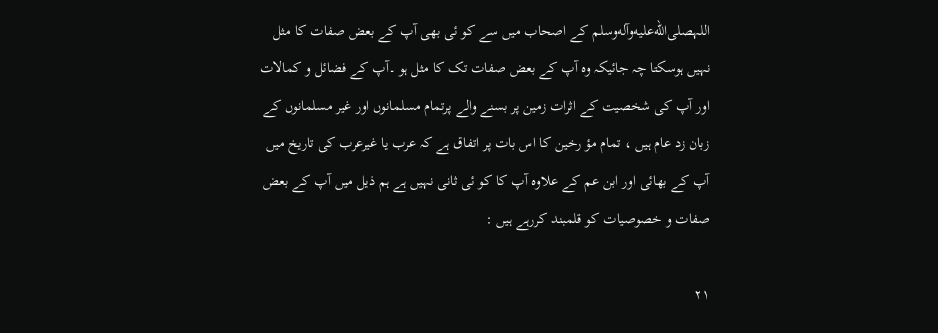اللہصلى‌الله‌عليه‌وآله‌وسلم کے اصحاب میں سے کو ئی بھی آپ کے بعض صفات کا مثل نہیں ہوسکتا چہ جائیکہ وہ آپ کے بعض صفات تک کا مثل ہو ۔آپ کے فضائل و کمالات اور آپ کی شخصیت کے اثرات زمین پر بسنے والے پرتمام مسلمانوں اور غیر مسلمانوں کے زبان زد عام ہیں ، تمام مؤ رخین کا اس بات پر اتفاق ہے کہ عرب یا غیرعرب کی تاریخ میں آپ کے بھائی اور ابن عم کے علاوہ آپ کا کو ئی ثانی نہیں ہے ہم ذیل میں آپ کے بعض صفات و خصوصیات کو قلمبند کررہے ہیں :

۲۱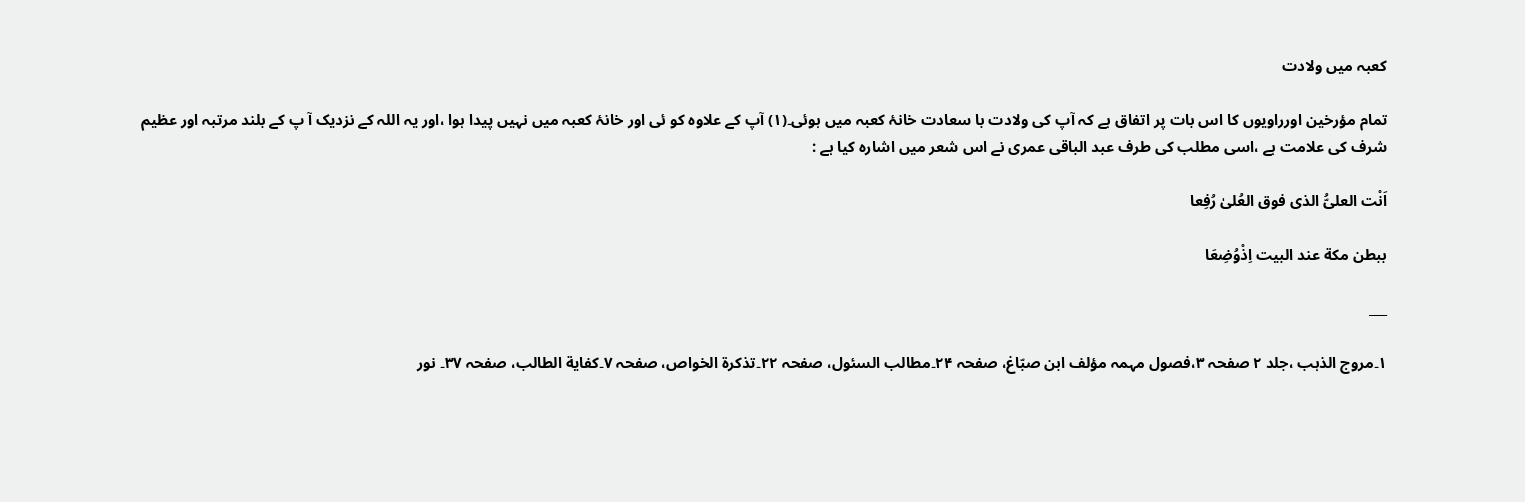کعبہ میں ولادت

تمام مؤرخین اورراویوں کا اس بات پر اتفاق ہے کہ آپ کی ولادت با سعادت خانۂ کعبہ میں ہوئی۔(۱) آپ کے علاوہ کو ئی اور خانۂ کعبہ میں نہیں پیدا ہوا ،اور یہ اللہ کے نزدیک آ پ کے بلند مرتبہ اور عظیم شرف کی علامت ہے ،اسی مطلب کی طرف عبد الباقی عمری نے اس شعر میں اشارہ کیا ہے :

اَنْت العلیُّ الذی فوق العُلیٰ رُفِعا

ببطن مکة عند البیت اِذْوُضِعَا

___

۱۔مروج الذہب ،جلد ۲ صفحہ ۳،فصول مہمہ مؤلف ابن صبّاغ، صفحہ ۲۴۔مطالب السئول، صفحہ ۲۲۔تذکرة الخواص، صفحہ ۷۔کفایة الطالب، صفحہ ۳۷۔ نور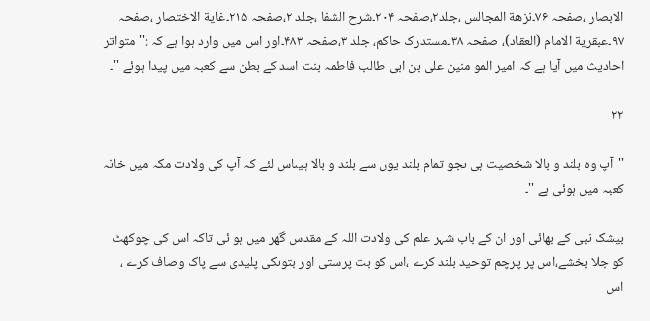الابصار ،صفحہ ۷۶۔نزھة المجالس ،جلد۲،صفحہ ۲۰۴۔شرح الشفا ،جلد ۲،صفحہ ۲۱۵۔غایة الاختصار ،صفحہ ۹۷۔عبقریة الامام (العقاد)، صفحہ ۳۸۔مستدرک حاکم، جلد ۳،صفحہ ۴۸۳۔اور اس میں وارد ہوا ہے کہ :''متواتر احادیث میں آیا ہے کہ امیر المو منین علی بن ابی طالب فاطمہ بنت اسد کے بطن سے کعبہ میں پیدا ہوئے ''۔

۲۲

''آپ وہ بلند و بالا شخصیت ہی ںجو تمام بلند یوں سے بلند و بالا ہیںاس لئے کہ آپ کی ولادت مکہ میں خانہ کعبہ میں ہوئی ہے ''۔

بیشک نبی کے بھائی اور ان کے باب شہر علم کی ولادت اللہ کے مقدس گھر میں ہو ئی تاکہ اس کی چوکھٹ کو جلا بخشے،اس پر پرچم توحید بلند کرے ،اس کو بت پرستی اور بتوںکی پلیدی سے پاک وصاف کرے ، اس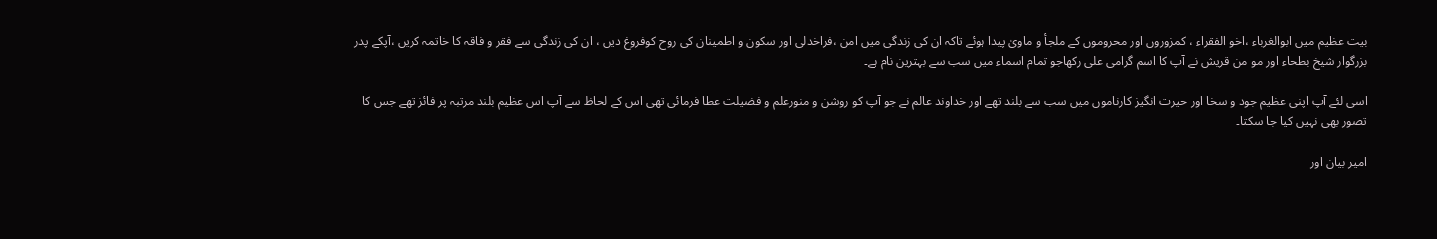بیت عظیم میں ابوالغرباء ،اخو الفقراء ، کمزوروں اور محروموں کے ملجأ و ماویٰ پیدا ہوئے تاکہ ان کی زندگی میں امن ،فراخدلی اور سکون و اطمینان کی روح کوفروغ دیں ، ان کی زندگی سے فقر و فاقہ کا خاتمہ کریں ،آپکے پدر بزرگوار شیخ بطحاء اور مو من قریش نے آپ کا اسم گرامی علی رکھاجو تمام اسماء میں سب سے بہترین نام ہے۔

اسی لئے آپ اپنی عظیم جود و سخا اور حیرت انگیز کارناموں میں سب سے بلند تھے اور خداوند عالم نے جو آپ کو روشن و منورعلم و فضیلت عطا فرمائی تھی اس کے لحاظ سے آپ اس عظیم بلند مرتبہ پر فائز تھے جس کا تصور بھی نہیں کیا جا سکتا۔

امیر بیان اور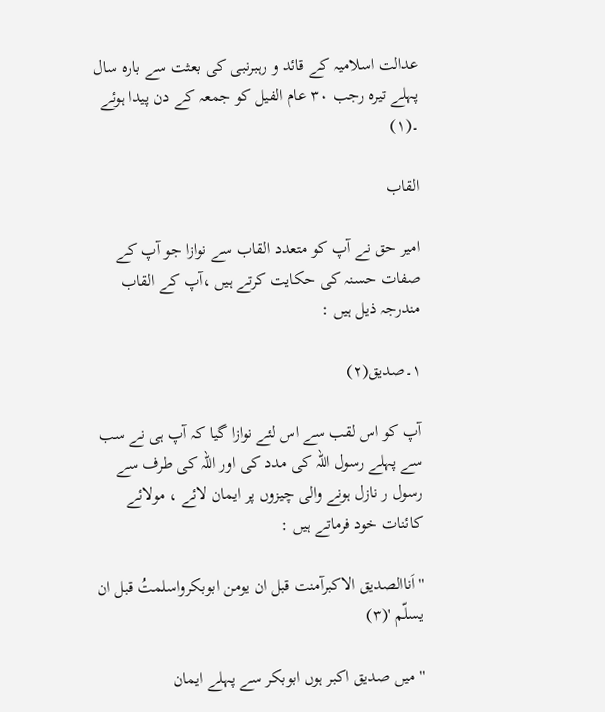عدالت اسلامیہ کے قائد و رہبرنبی کی بعثت سے بارہ سال پہلے تیرہ رجب ۳۰ عام الفیل کو جمعہ کے دن پیدا ہوئے ۔(۱)

القاب

امیر حق نے آپ کو متعدد القاب سے نوازا جو آپ کے صفات حسنہ کی حکایت کرتے ہیں ،آپ کے القاب مندرجہ ذیل ہیں :

۱۔صدیق(۲)

آپ کو اس لقب سے اس لئے نوازا گیا کہ آپ ہی نے سب سے پہلے رسول اللہ کی مدد کی اور اللہ کی طرف سے رسول ر نازل ہونے والی چیزوں پر ایمان لائے ، مولائے کائنات خود فرماتے ہیں :

''اَناالصدیق الاکبرآمنت قبل ان یومن ابوبکرواسلمتُ قبل ان یسلّم '(۳)

''میں صدیق اکبر ہوں ابوبکر سے پہلے ایمان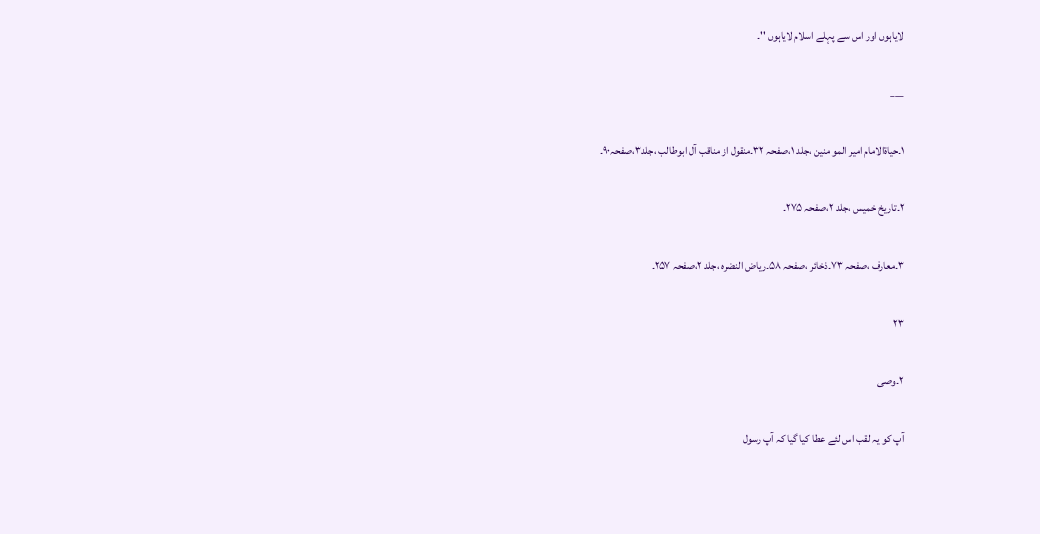لایاہوں اور اس سے پہلے اسلام لایاہوں ''۔

___

۱۔حیاةالامام امیر المو منین ،جلد ۱،صفحہ ۳۲۔منقول از مناقب آل ابوطالب ،جلد۳،صفحہ۹۰۔

۲۔تاریخ خمیس ،جلد ۲،صفحہ ۲۷۵۔

۳۔معارف ،صفحہ ۷۳۔ذخائر ،صفحہ ۵۸۔ریاض النضرہ ،جلد ۲،صفحہ ۲۵۷۔

۲۳

۲۔وصی

آپ کو یہ لقب اس لئے عطا کیا گیا کہ آپ رسول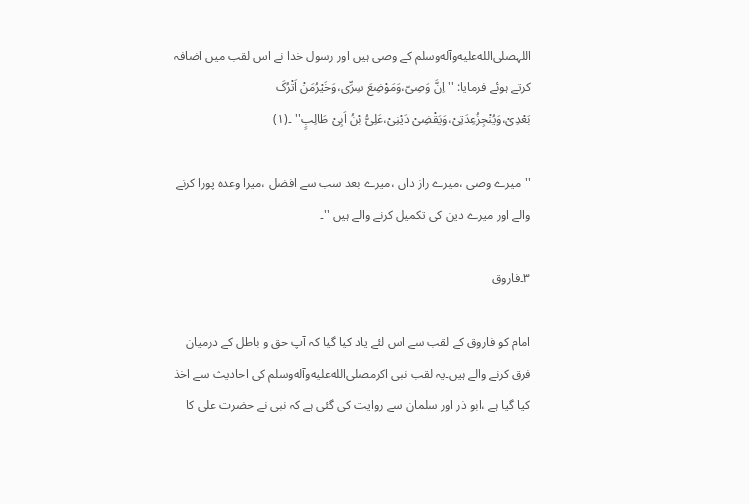اللہصلى‌الله‌عليه‌وآله‌وسلم کے وصی ہیں اور رسول خدا نے اس لقب میں اضافہ کرتے ہوئے فرمایا: ''اِنَّ وَصِیّ،وَمَوْضِعَ سِرِّی،وَخَیْرُمَنْ اَتْرُکَ بَعْدِیْ،وَیُنْجِزُعِدَتِیْ،وَیَقْضِیْ دَیْنِیْ،عَلِیُّ بْنُ اَبِیْ طَالِبٍ'' ۔(۱)

''میرے وصی ،میرے راز داں ،میرے بعد سب سے افضل ،میرا وعدہ پورا کرنے والے اور میرے دین کی تکمیل کرنے والے ہیں ''۔

۳۔فاروق

امام کو فاروق کے لقب سے اس لئے یاد کیا گیا کہ آپ حق و باطل کے درمیان فرق کرنے والے ہیں۔یہ لقب نبی اکرمصلى‌الله‌عليه‌وآله‌وسلم کی احادیث سے اخذ کیا گیا ہے ،ابو ذر اور سلمان سے روایت کی گئی ہے کہ نبی نے حضرت علی کا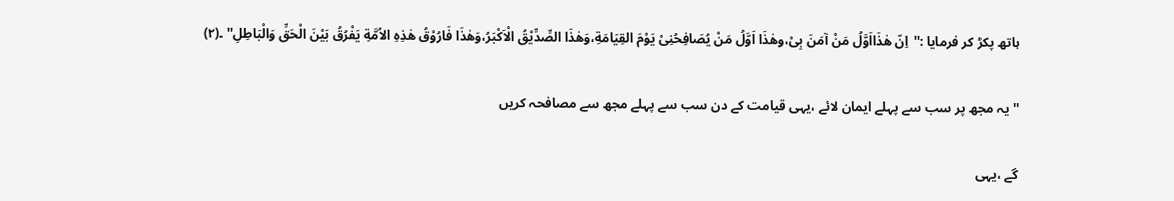ہاتھ پکڑ کر فرمایا :''اِنّ هٰذَااَوَّلُ مَنْ آمَنَ بِیْ،وهٰذَا اَوَّلُ مَنْ یُصَافِحُنِیْ یَوْمَ القِیَامَةِ،وَهٰذَا الصِّدِّیْقُ الْاَکْبَرُ،وَهٰذَا فَارُوْقُ هٰذِهِ الاُمَّةِ یَفْرُقُ بَیْنَ الْحَقِّ وَالْبَاطِلِ'' ۔(۲)

''یہ مجھ پر سب سے پہلے ایمان لائے ،یہی قیامت کے دن سب سے پہلے مجھ سے مصافحہ کریں

گے ،یہی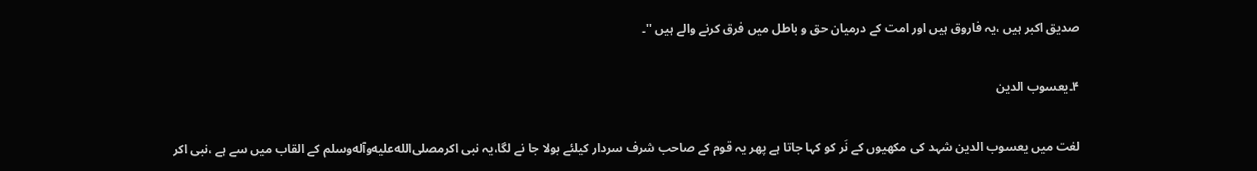صدیق اکبر ہیں ،یہ فاروق ہیں اور امت کے درمیان حق و باطل میں فرق کرنے والے ہیں ''۔

۴۔یعسوب الدین

لغت میں یعسوب الدین شہد کی مکھیوں کے نَر کو کہا جاتا ہے پھر یہ قوم کے صاحب شرف سردار کیلئے بولا جا نے لگا،یہ نبی اکرمصلى‌الله‌عليه‌وآله‌وسلم کے القاب میں سے ہے ،نبی اکر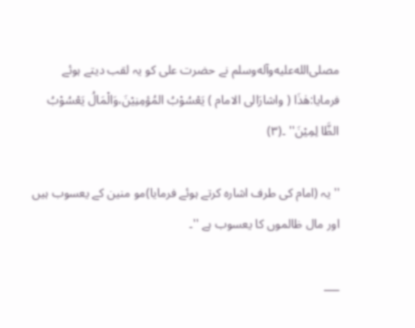مصلى‌الله‌عليه‌وآله‌وسلم نے حضرت علی کو یہ لقب دیتے ہوئے فرمایا:هٰذَا ( واشارَالی الامام ) یَعْسُوْبُ المُؤمِنِیْنَ،وَالْمَالُ یَعْسُوْبُ الظَّا لِمِیْنَ'' ۔(۳)

''یہ (امام کی طرف اشارہ کرتے ہوئے فرمایا)مو منین کے یعسوب ہیں اور مال ظالموں کا یعسوب ہے ''۔

___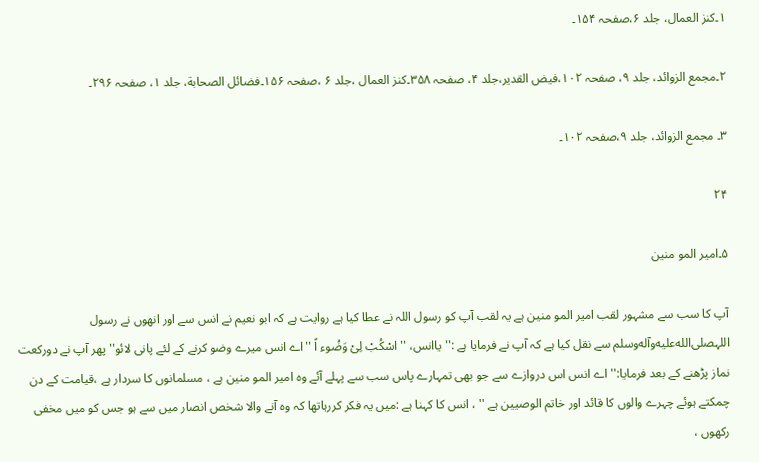۱۔کنز العمال، جلد ۶،صفحہ ۱۵۴۔

۲۔مجمع الزوائد، جلد ۹، صفحہ ۱۰۲،فیض القدیر،جلد ۴، صفحہ ۳۵۸۔کنز العمال ،جلد ۶ ،صفحہ ۱۵۶۔فضائل الصحابة، جلد ۱، صفحہ ۲۹۶۔

۳۔ مجمع الزوائد، جلد ۹،صفحہ ۱۰۲۔

۲۴

۵۔امیر المو منین

آپ کا سب سے مشہور لقب امیر المو منین ہے یہ لقب آپ کو رسول اللہ نے عطا کیا ہے روایت ہے کہ ابو نعیم نے انس سے اور انھوں نے رسول اللہصلى‌الله‌عليه‌وآله‌وسلم سے نقل کیا ہے کہ آپ نے فرمایا ہے :'' یاانس، ''اسْکُبْ لِیْ وَضُوء اً ''اے انس میرے وضو کرنے کے لئے پانی لائو''پھر آپ نے دورکعت نماز پڑھنے کے بعد فرمایا:'' اے انس اس دروازے سے جو بھی تمہارے پاس سب سے پہلے آئے وہ امیر المو منین ہے ، مسلمانوں کا سردار ہے ،قیامت کے دن چمکتے ہوئے چہرے والوں کا قائد اور خاتم الوصیین ہے '' ، انس کا کہنا ہے :میں یہ فکر کررہاتھا کہ وہ آنے والا شخص انصار میں سے ہو جس کو میں مخفی رکھوں ،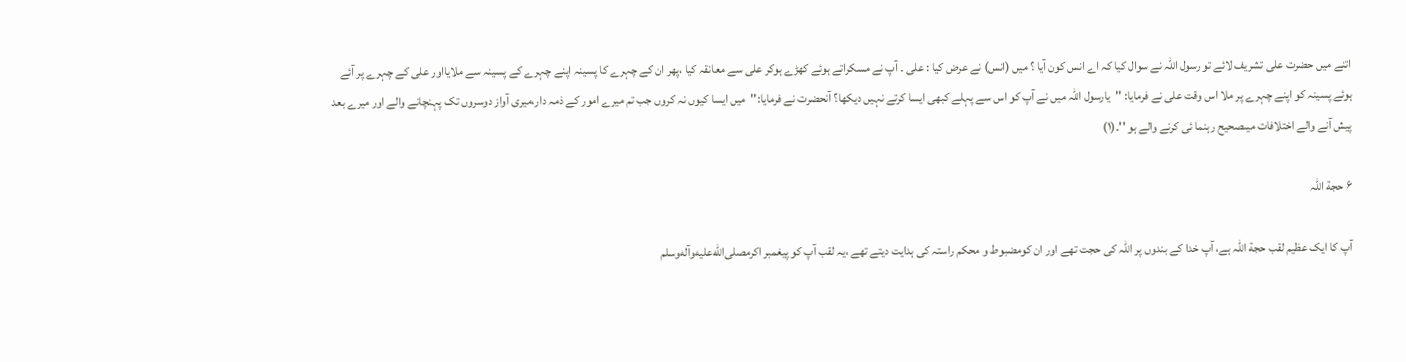اتنے میں حضرت علی تشریف لائے تو رسول اللہ نے سوال کیا کہ اے انس کون آیا ؟ میں (انس) نے عرض کیا : علی ۔ آپ نے مسکراتے ہوئے کھڑے ہوکر علی سے معانقہ کیا ،پھر ان کے چہرے کا پسینہ اپنے چہرے کے پسینہ سے ملایااور علی کے چہرے پر آئے ہوئے پسینہ کو اپنے چہرے پر ملا اس وقت علی نے فرمایا: ''یارسول اللہ میں نے آپ کو اس سے پہلے کبھی ایسا کرتے نہیں دیکھا؟ آنحضرت نے فرمایا:''میں ایسا کیوں نہ کروں جب تم میرے امور کے ذمہ دار،میری آواز دوسروں تک پہنچانے والے اور میرے بعد پیش آنے والے اختلافات میںصحیح رہنما ئی کرنے والے ہو ''۔(۱)

۶ حجة اللہ

آپ کا ایک عظیم لقب حجة اللہ ہے، آپ خدا کے بندوں پر اللہ کی حجت تھے اور ان کومضبوط و محکم راستہ کی ہدایت دیتے تھے ،یہ لقب آپ کو پیغمبر اکرمصلى‌الله‌عليه‌وآله‌وسلم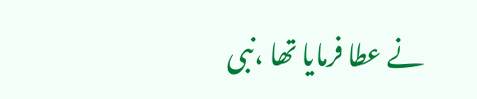نے عطا فرمایا تھا ،نبی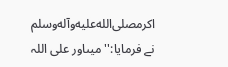اکرمصلى‌الله‌عليه‌وآله‌وسلم نے فرمایا:''میںاور علی اللہ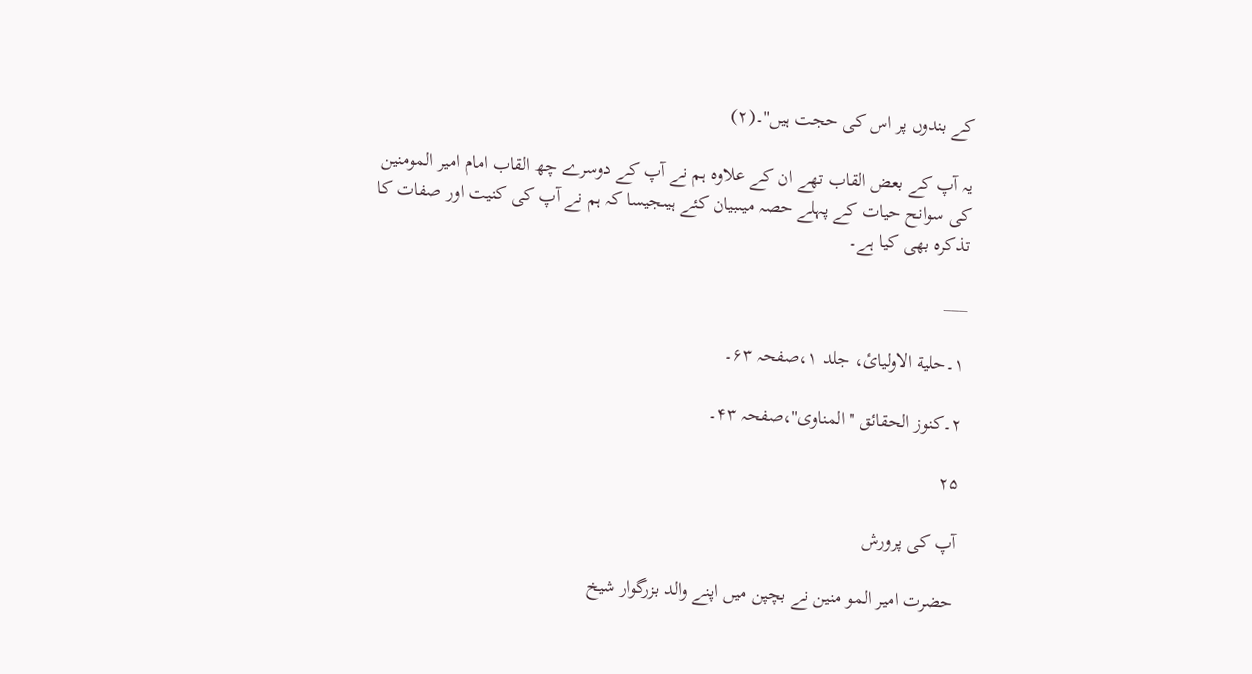کے بندوں پر اس کی حجت ہیں''۔(۲)

یہ آپ کے بعض القاب تھے ان کے علاوہ ہم نے آپ کے دوسرے چھ القاب امام امیر المومنین کی سوانح حیات کے پہلے حصہ میںبیان کئے ہیںجیسا کہ ہم نے آپ کی کنیت اور صفات کا تذکرہ بھی کیا ہے۔

___

۱۔حلیة الاولیائ، جلد ۱،صفحہ ۶۳۔

۲۔کنوز الحقائق ''المناوی''،صفحہ ۴۳۔

۲۵

آپ کی پرورش

حضرت امیر المو منین نے بچپن میں اپنے والد بزرگوار شیخ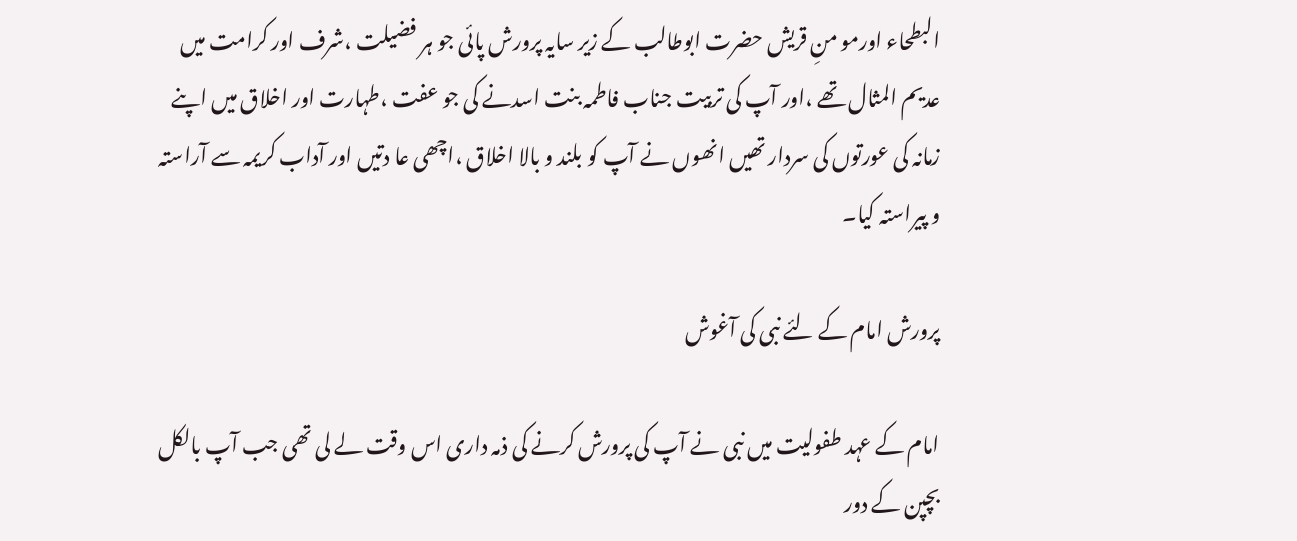البطحاء اورمو منِ قریش حضرت ابوطالب کے زیر سایہ پرورش پائی جو ہر فضیلت ،شرف اور کرامت میں عدیم المثال تھے ،اور آپ کی تربیت جناب فاطمہ بنت اسدنے کی جو عفت ،طہارت اور اخلاق میں اپنے زمانہ کی عورتوں کی سردار تھیں انھوں نے آپ کو بلند و بالا اخلاق ،اچھی عا دتیں اور آداب کریمہ سے آراستہ و پیراستہ کیا۔

پرورش امام کے لئے نبی کی آغوش

امام کے عہد طفولیت میں نبی نے آپ کی پرورش کرنے کی ذمہ داری اس وقت لے لی تھی جب آپ بالکل بچپن کے دور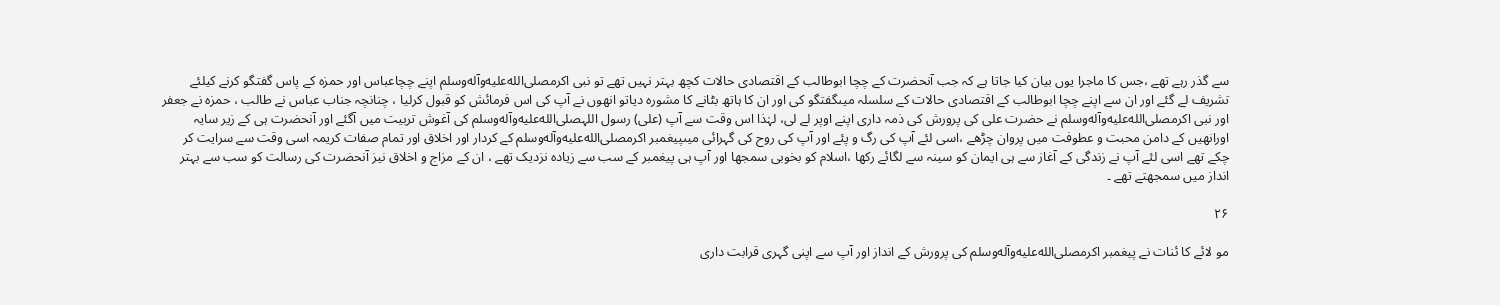سے گذر رہے تھے ،جس کا ماجرا یوں بیان کیا جاتا ہے کہ جب آنحضرت کے چچا ابوطالب کے اقتصادی حالات کچھ بہتر نہیں تھے تو نبی اکرمصلى‌الله‌عليه‌وآله‌وسلم اپنے چچاعباس اور حمزہ کے پاس گفتگو کرنے کیلئے تشریف لے گئے اور ان سے اپنے چچا ابوطالب کے اقتصادی حالات کے سلسلہ میںگفتگو کی اور ان کا ہاتھ بٹانے کا مشورہ دیاتو انھوں نے آپ کی اس فرمائش کو قبول کرلیا ، چنانچہ جناب عباس نے طالب ، حمزہ نے جعفر اور نبی اکرمصلى‌الله‌عليه‌وآله‌وسلم نے حضرت علی کی پرورش کی ذمہ داری اپنے اوپر لے لی، لہٰذا اس وقت سے آپ (علی) رسول اللہصلى‌الله‌عليه‌وآله‌وسلم کی آغوش تربیت میں آگئے اور آنحضرت ہی کے زیر سایہ اورانھیں کے دامن محبت و عطوفت میں پروان چڑھے ،اسی لئے آپ کی رگ و پئے اور آپ کی روح کی گہرائی میںپیغمبر اکرمصلى‌الله‌عليه‌وآله‌وسلم کے کردار اور اخلاق اور تمام صفات کریمہ اسی وقت سے سرایت کر چکے تھے اسی لئے آپ نے زندگی کے آغاز سے ہی ایمان کو سینہ سے لگائے رکھا ،اسلام کو بخوبی سمجھا اور آپ ہی پیغمبر کے سب سے زیادہ نزدیک تھے ، ان کے مزاج و اخلاق نیز آنحضرت کی رسالت کو سب سے بہتر انداز میں سمجھتے تھے ۔

۲۶

مو لائے کا ئنات نے پیغمبر اکرمصلى‌الله‌عليه‌وآله‌وسلم کی پرورش کے انداز اور آپ سے اپنی گہری قرابت داری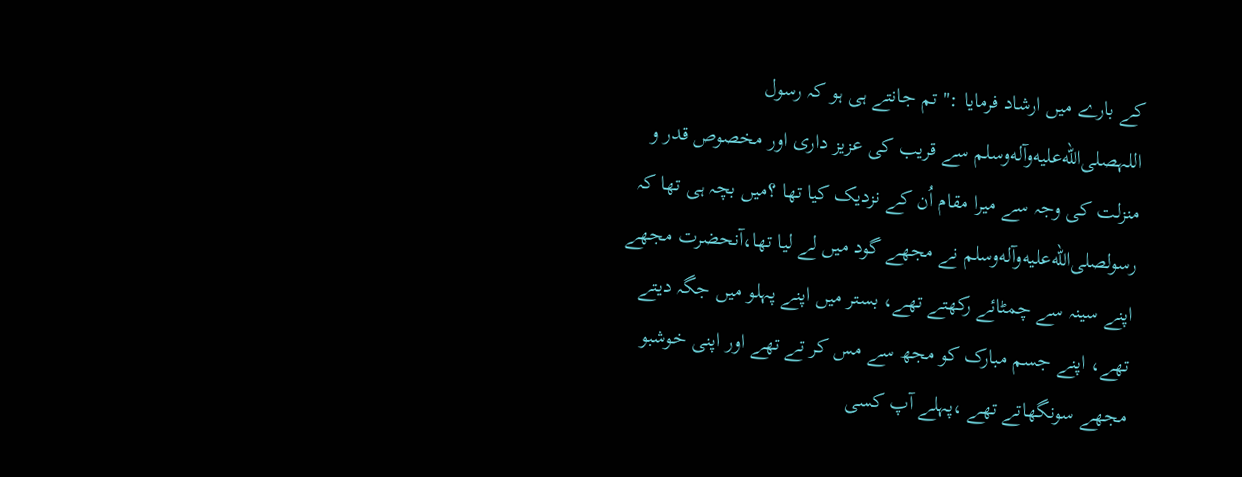کے بارے میں ارشاد فرمایا :''تم جانتے ہی ہو کہ رسول اللہصلى‌الله‌عليه‌وآله‌وسلم سے قریب کی عزیز داری اور مخصوص قدر و منزلت کی وجہ سے میرا مقام اُن کے نزدیک کیا تھا ؟میں بچہ ہی تھا کہ رسولصلى‌الله‌عليه‌وآله‌وسلم نے مجھے گود میں لے لیا تھا،آنحضرت مجھے اپنے سینہ سے چمٹائے رکھتے تھے، بستر میں اپنے پہلو میں جگہ دیتے تھے، اپنے جسم مبارک کو مجھ سے مس کر تے تھے اور اپنی خوشبو مجھے سونگھاتے تھے ،پہلے آپ کسی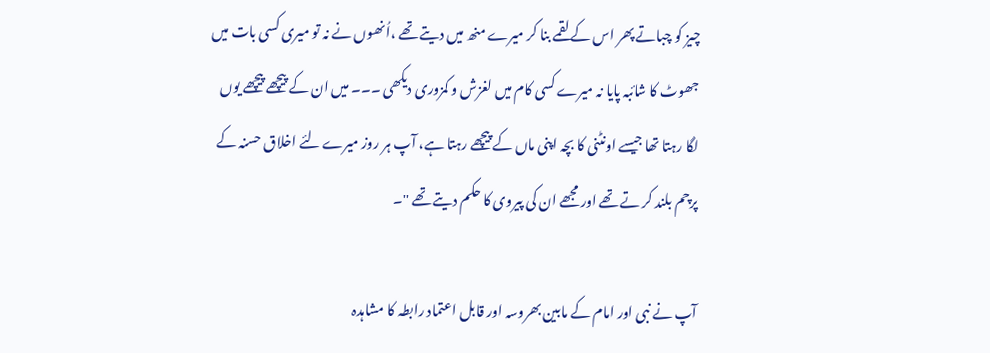چیز کو چباتے پھر اس کے لقمے بنا کر میرے منھ میں دیتے تھے ،اُنھوں نے نہ تو میری کسی بات میں جھوٹ کا شائبہ پایا نہ میرے کسی کام میں لغزش و کمزوری دیکھی ۔۔۔ میں ان کے پیچھے پیچھے یوں لگا رہتا تھا جیسے اونٹنی کا بچہ اپنی ماں کے پیچھے رہتا ہے، آپ ہر روز میرے لئے اخلاق حسنہ کے پرچم بلند کر تے تھے اور مجھے ان کی پیروی کا حکم دیتے تھے ''۔

آپ نے نبی اور امام کے مابین بھروسہ اور قابل اعتماد رابطہ کا مشاہدہ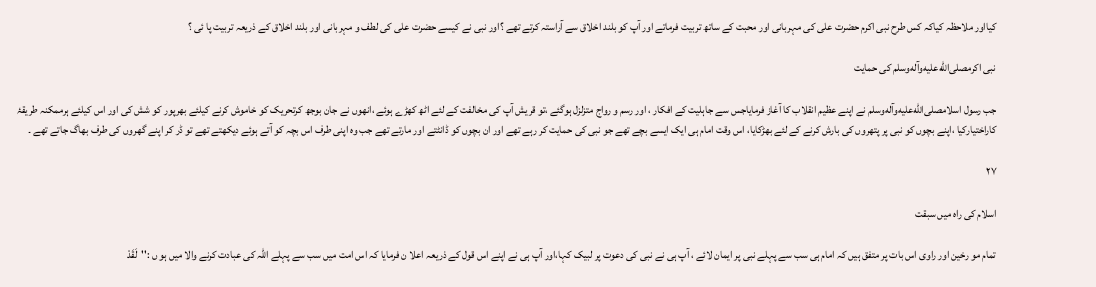کیااور ملاحظہ کیاکہ کس طرح نبی اکرم حضرت علی کی مہربانی اور محبت کے ساتھ تربیت فرماتے اور آپ کو بلند اخلاق سے آراستہ کرتے تھے ؟اور نبی نے کیسے حضرت علی کی لطف و مہربانی اور بلند اخلاق کے ذریعہ تربیت پا ئی ؟

نبی اکرمصلى‌الله‌عليه‌وآله‌وسلم کی حمایت

جب رسول اسلامصلى‌الله‌عليه‌وآله‌وسلم نے اپنے عظیم انقلاب کا آغاز فرمایاجس سے جاہلیت کے افکار ، اور رسم و رواج متزلزل ہوگئے ،تو قریش آپ کی مخالفت کے لئے اٹھ کھڑے ہوئے ،انھوں نے جان بوجھ کرتحریک کو خاموش کرنے کیلئے بھرپور کو شش کی اور اس کیلئے ہرممکنہ طریقۂ کاراختیارکیا ،اپنے بچوں کو نبی پر پتھروں کی بارش کرنے کے لئے بھڑکایا، اس وقت امام ہی ایک ایسے بچے تھے جو نبی کی حمایت کر رہے تھے اور ان بچوں کو ڈانٹتے اور مارتے تھے جب وہ اپنی طرف اس بچہ کو آتے ہوئے دیکھتے تھے تو ڈر کر اپنے گھروں کی طرف بھاگ جاتے تھے ۔

۲۷

اسلام کی راہ میں سبقت

تمام مو رخین اور راوی اس بات پر متفق ہیں کہ امام ہی سب سے پہلے نبی پر ایمان لائے ، آپ ہی نے نبی کی دعوت پر لبیک کہا،اور آپ ہی نے اپنے اس قول کے ذریعہ اعلا ن فرمایا کہ اس امت میں سب سے پہلے اللہ کی عبادت کرنے والا میں ہو ں :''لَقَدْ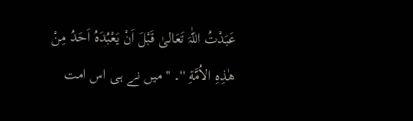عَبَدْتُ اللّٰہَ تَعَالیٰ قَبْلَ اَنْ یَعْبُدَہُ اَحَدُ مِنْ ھٰذِہِ الاُمَّةِ ''۔ ''میں نے ہی اس امت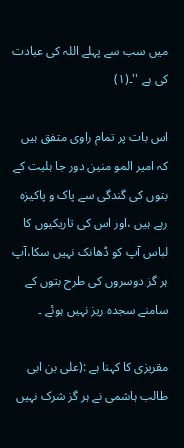میں سب سے پہلے اللہ کی عبادت کی ہے ''۔(۱)

اس بات پر تمام راوی متفق ہیں کہ امیر المو منین دور جا ہلیت کے بتوں کی گندگی سے پاک و پاکیزہ رہے ہیں ،اور اس کی تاریکیوں کا لباس آپ کو ڈھانک نہیں سکا،آپ ہر گز دوسروں کی طرح بتوں کے سامنے سجدہ ریز نہیں ہوئے ۔

مقریزی کا کہنا ہے :(علی بن ابی طالب ہاشمی نے ہر گز شرک نہیں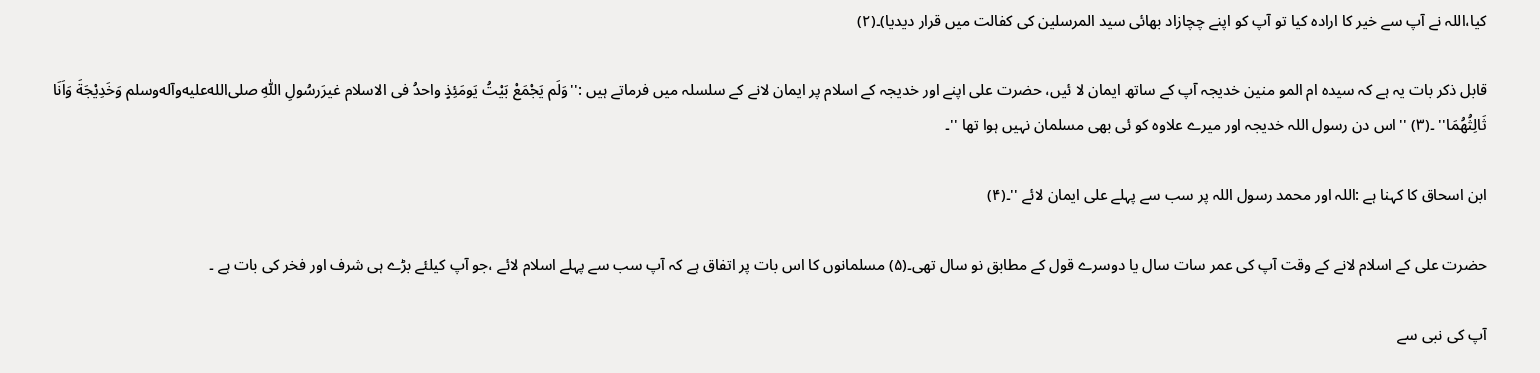کیا،اللہ نے آپ سے خیر کا ارادہ کیا تو آپ کو اپنے چچازاد بھائی سید المرسلین کی کفالت میں قرار دیدیا)۔(۲)

قابل ذکر بات یہ ہے کہ سیدہ ام المو منین خدیجہ آپ کے ساتھ ایمان لا ئیں، حضرت علی اپنے اور خدیجہ کے اسلام پر ایمان لانے کے سلسلہ میں فرماتے ہیں :''وَلَم یَجْمَعْ بَیْتُ یَومَئِذٍ واحدُ فی الاسلام غیرَرسُولِ اللّٰهِ صلى‌الله‌عليه‌وآله‌وسلم وَخَدِیْجَةَ وَاَنَا ثَالِثُهُمَا'' ۔(۳) ''اس دن رسول اللہ خدیجہ اور میرے علاوہ کو ئی بھی مسلمان نہیں ہوا تھا ''۔

ابن اسحاق کا کہنا ہے :اللہ اور محمد رسول اللہ پر سب سے پہلے علی ایمان لائے ''۔(۴)

حضرت علی کے اسلام لانے کے وقت آپ کی عمر سات سال یا دوسرے قول کے مطابق نو سال تھی۔(۵) مسلمانوں کا اس بات پر اتفاق ہے کہ آپ سب سے پہلے اسلام لائے ،جو آپ کیلئے بڑے ہی شرف اور فخر کی بات ہے ۔

آپ کی نبی سے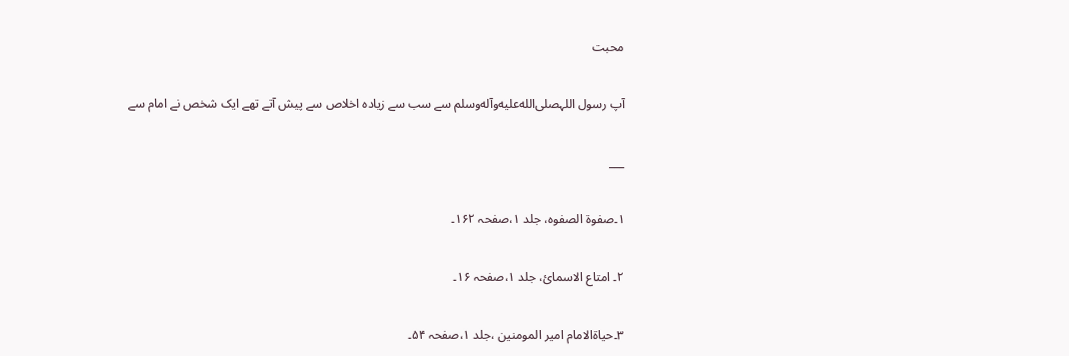محبت

آپ رسول اللہصلى‌الله‌عليه‌وآله‌وسلم سے سب سے زیادہ اخلاص سے پیش آتے تھے ایک شخص نے امام سے

___

۱۔صفوة الصفوہ، جلد ۱،صفحہ ۱۶۲۔

۲۔ امتاع الاسمائ، جلد ۱،صفحہ ۱۶۔

۳۔حیاةالامام امیر المومنین ،جلد ۱،صفحہ ۵۴۔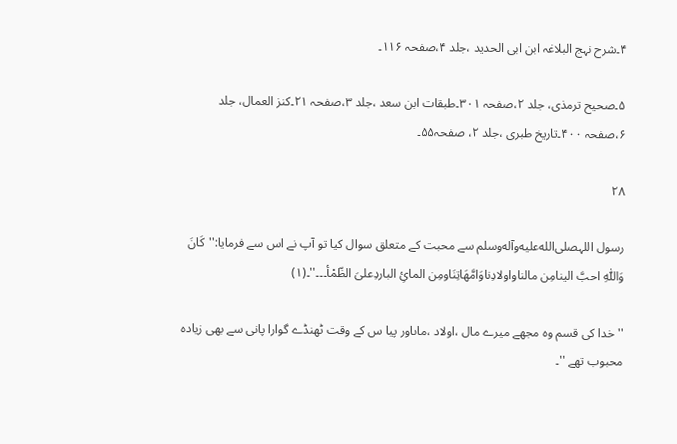۴۔شرح نہج البلاغہ ابن ابی الحدید ،جلد ۴،صفحہ ۱۱۶۔

۵۔صحیح ترمذی، جلد ۲،صفحہ ۳۰۱۔طبقات ابن سعد ،جلد ۳،صفحہ ۲۱۔کنز العمال، جلد ۶،صفحہ ۴۰۰۔تاریخ طبری ،جلد ۲، صفحہ۵۵۔

۲۸

رسول اللہصلى‌الله‌عليه‌وآله‌وسلم سے محبت کے متعلق سوال کیا تو آپ نے اس سے فرمایا:''کَانَ وَاللّٰہِ احبَّ الینامِن مالناواولادِناوَامَّھَاتِنَاومِن المائِ الباردِعلیَ الظّمْأ۔۔۔''۔(۱)

''خدا کی قسم وہ مجھے میرے مال ،اولاد ،ماںاور پیا س کے وقت ٹھنڈے گوارا پانی سے بھی زیادہ محبوب تھے ''۔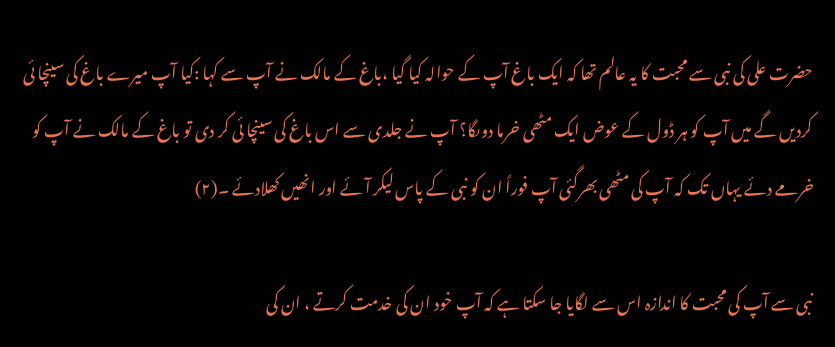حضرت علی کی نبی سے محبت کا یہ عالم تھا کہ ایک باغ آپ کے حوالہ کیا گیا ،باغ کے مالک نے آپ سے کہا :کیا آپ میرے باغ کی سینچا ئی کردیں گے میں آپ کو ہر ڈول کے عوض ایک مٹھی خرما دوںگا؟ آپ نے جلدی سے اس باغ کی سینچا ئی کر دی تو باغ کے مالک نے آپ کو خرمے دئے یہاں تک کہ آپ کی مٹھی بھرگئی آپ فوراً ان کو نبی کے پاس لیکر آئے اور انھیں کھلادئے ۔(۲)

نبی سے آپ کی محبت کا اندازہ اس سے لگایا جا سکتا ہے کہ آپ خود ان کی خدمت کرتے ، ان کی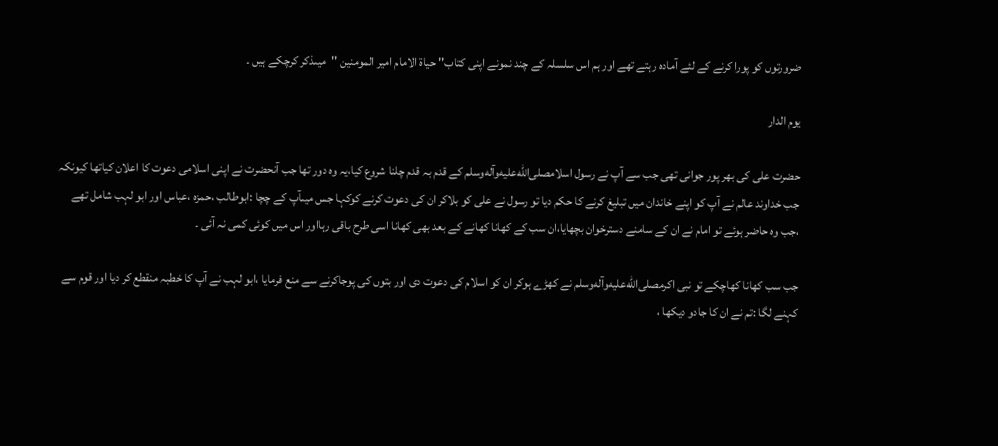ضرورتوں کو پورا کرنے کے لئے آمادہ رہتے تھے اور ہم اس سلسلہ کے چند نمونے اپنی کتاب'' حیاة الامام امیر المومنین ''میںذکر کرچکے ہیں ۔

یوم الدار

حضرت علی کی بھر پور جوانی تھی جب سے آپ نے رسول اسلامصلى‌الله‌عليه‌وآله‌وسلم کے قدم بہ قدم چلنا شروع کیا،یہ وہ دور تھا جب آنحضرت نے اپنی اسلامی دعوت کا اعلان کیاتھا کیونکہ جب خداوند عالم نے آپ کو اپنے خاندان میں تبلیغ کرنے کا حکم دیا تو رسول نے علی کو بلاکر ان کی دعوت کرنے کوکہا جس میںآپ کے چچا :ابوطالب ،حمزہ ،عباس اور ابو لہب شامل تھے ،جب وہ حاضر ہوئے تو امام نے ان کے سامنے دسترخوان بچھایا،ان سب کے کھانا کھانے کے بعد بھی کھانا اسی طرح باقی رہااور اس میں کوئی کمی نہ آئی ۔

جب سب کھانا کھاچکے تو نبی اکرمصلى‌الله‌عليه‌وآله‌وسلم نے کھڑے ہوکر ان کو اسلام کی دعوت دی اور بتوں کی پوجاکرنے سے منع فرمایا ،ابو لہب نے آپ کا خطبہ منقطع کر دیا اور قوم سے کہنے لگا :تم نے ان کا جادو دیکھا ،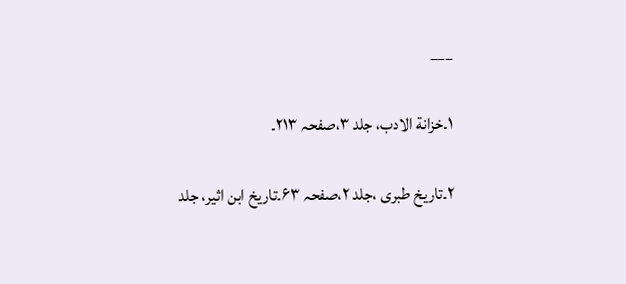___

۱۔خزانة الادب، جلد ۳،صفحہ ۲۱۳۔

۲۔تاریخ طبری ،جلد ۲،صفحہ ۶۳۔تاریخ ابن اثیر، جلد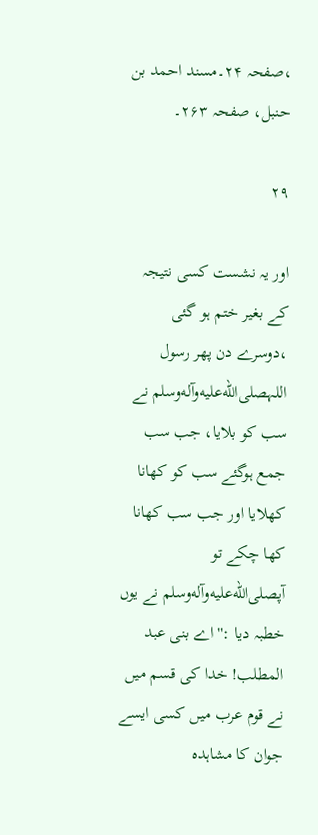،صفحہ ۲۴۔مسند احمد بن حنبل، صفحہ ۲۶۳۔

۲۹

اور یہ نشست کسی نتیجہ کے بغیر ختم ہو گئی ،دوسرے دن پھر رسول اللہصلى‌الله‌عليه‌وآله‌وسلم نے سب کو بلایا، جب سب جمع ہوگئے سب کو کھانا کھلایا اور جب سب کھانا کھا چکے تو آپصلى‌الله‌عليه‌وآله‌وسلم نے یوں خطبہ دیا :''اے بنی عبد المطلب! خدا کی قسم میں نے قوم عرب میں کسی ایسے جوان کا مشاہدہ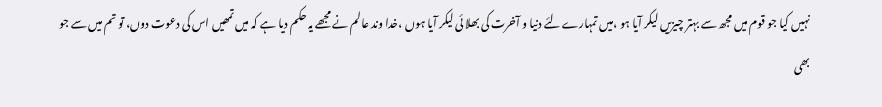نہیں کیا جو قوم میں مجھ سے بہتر چیزیں لیکر آیا ہو ،میں تمہارے لئے دنیا و آخرت کی بھلا ئی لیکر آیا ہوں ،خدا وند عالم نے مجھے یہ حکم دیا ہے کہ میں تمھیں اس کی دعوت دوں، تو تم میں سے جو بھی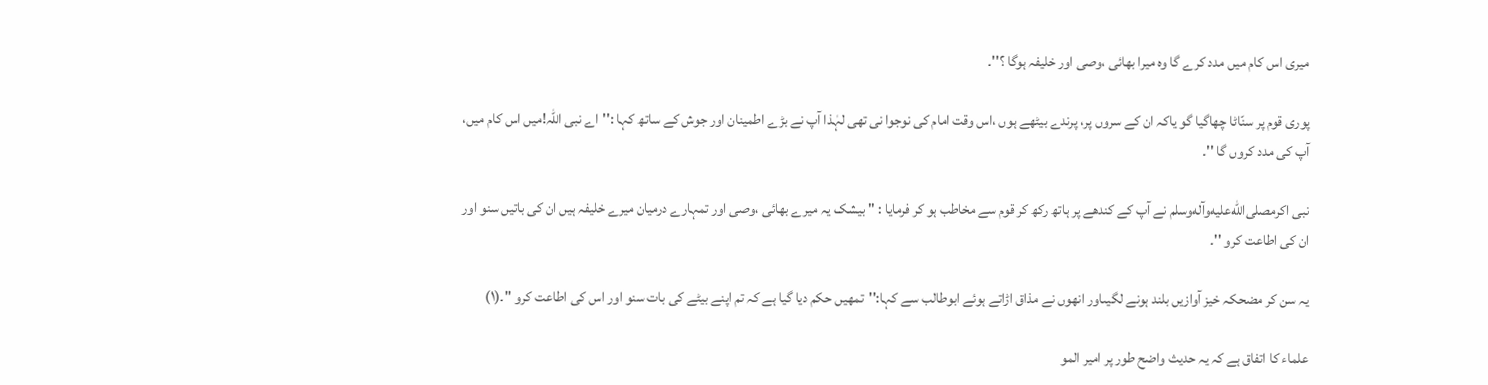میری اس کام میں مدد کرے گا وہ میرا بھائی ،وصی اور خلیفہ ہوگا ؟''۔

پوری قوم پر سنّاٹا چھاگیا گو یاکہ ان کے سروں پر، پرندے بیٹھے ہوں ،اس وقت امام کی نوجوا نی تھی لہٰذا آپ نے بڑے اطمینان اور جوش کے ساتھ کہا :''اے نبی اللہ!میں اس کام میں، آپ کی مدد کروں گا ''۔

نبی اکرمصلى‌الله‌عليه‌وآله‌وسلم نے آپ کے کندھے پر ہاتھ رکھ کر قوم سے مخاطب ہو کر فرمایا : '' بیشک یہ میرے بھائی ،وصی اور تمہارے درمیان میرے خلیفہ ہیں ان کی باتیں سنو اور ان کی اطاعت کرو ''۔

یہ سن کر مضحکہ خیز آوازیں بلند ہونے لگیںاور انھوں نے مذاق اڑاتے ہوئے ابوطالب سے کہا:''تمھیں حکم دیا گیا ہے کہ تم اپنے بیٹے کی بات سنو اور اس کی اطاعت کرو ''۔(۱)

علماء کا اتفاق ہے کہ یہ حدیث واضح طور پر امیر المو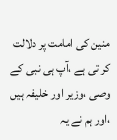منین کی امامت پر دلالت کر تی ہے ،آپ ہی نبی کے وصی ،وزیر اور خلیفہ ہیں ،اور ہم نے یہ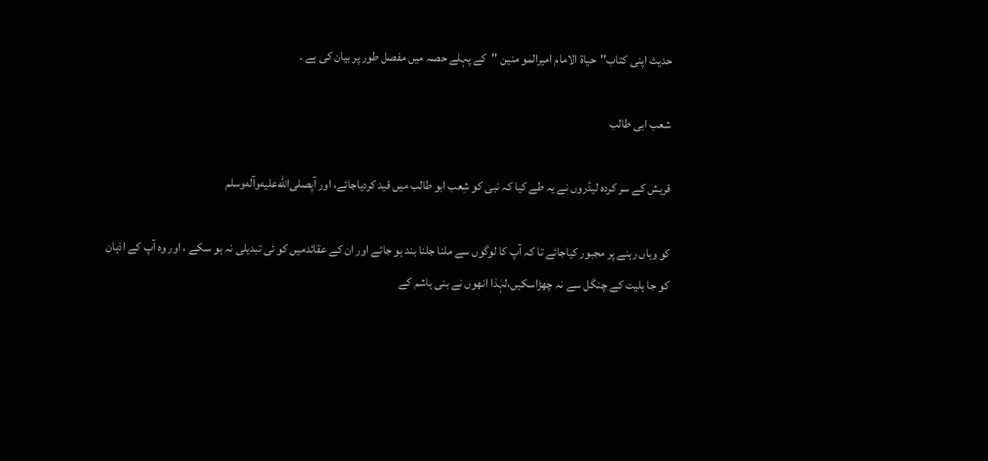حدیث اپنی کتاب''حیاة الامام امیرالمو منین ''کے پہلے حصہ میں مفصل طور پر بیان کی ہے ۔

شعب ابی طالب

قریش کے سر کردہ لیڈروں نے یہ طے کیا کہ نبی کو شِعب ابو طالب میں قید کردیاجائے، اور آپصلى‌الله‌عليه‌وآله‌وسلم

کو وہاں رہنے پر مجبور کیاجائے تا کہ آپ کا لوگوں سے ملنا جلنا بند ہو جائے اور ان کے عقائدمیں کو ئی تبدیلی نہ ہو سکے ، اور وہ آپ کے اذہان کو جا ہلیت کے چنگل سے نہ چھڑاسکیں،لہٰذا انھوں نے بنی ہاشم کے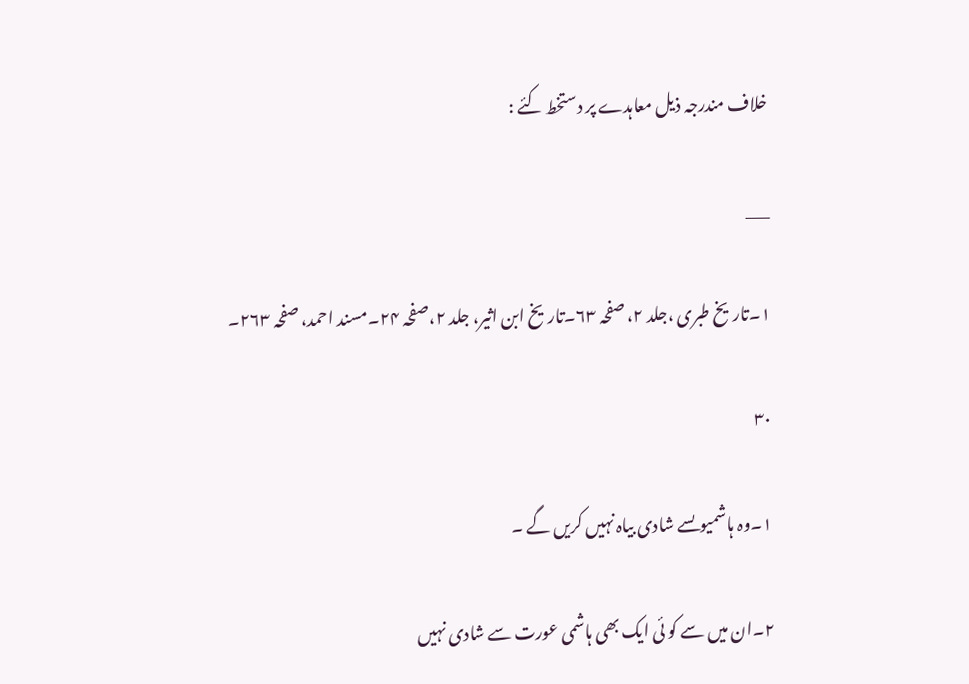خلاف مندرجہ ذیل معاہدے پر دستخط کئے :

___

۱۔تاریخ طبری ،جلد ۲، صفحہ ۶۳۔تاریخ ابن اثیر، جلد ۲،صفحہ ۲۴۔مسند احمد، صفحہ ۲۶۳۔

۳۰

۱۔وہ ہاشمیوںسے شادی بیاہ نہیں کریں گے ۔

۲۔ان میں سے کو ئی ایک بھی ہاشمی عورت سے شادی نہیں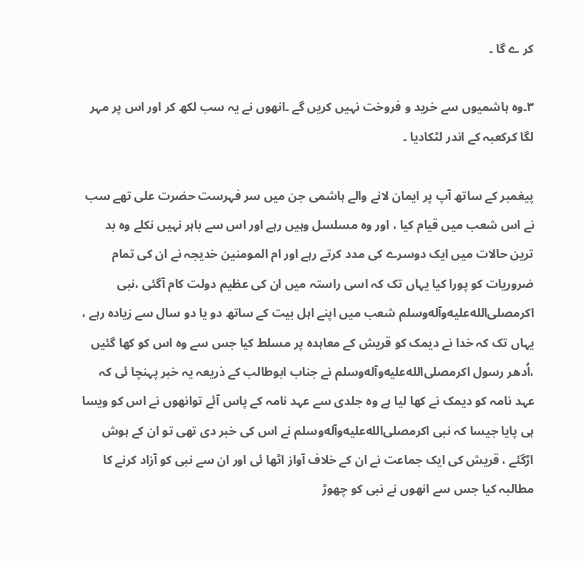کر ے گا ۔

۳۔وہ ہاشمیوں سے خرید و فروخت نہیں کریں گے ۔انھوں نے یہ سب لکھ کر اور اس پر مہر لگا کرکعبہ کے اندر لٹکادیا ۔

پیغمبر کے ساتھ آپ پر ایمان لانے والے ہاشمی جن میں سر فہرست حضرت علی تھے سب نے اس شعب میں قیام کیا ، اور وہ مسلسل وہیں رہے اور اس سے باہر نہیں نکلے وہ بد ترین حالات میں ایک دوسرے کی مدد کرتے رہے اور ام المومنین خدیجہ نے ان کی تمام ضروریات کو پورا کیا یہاں تک کہ اسی راستہ میں ان کی عظیم دولت کام آگئی ،نبی اکرمصلى‌الله‌عليه‌وآله‌وسلم شعب میں اپنے اہل بیت کے ساتھ دو یا دو سال سے زیادہ رہے ، یہاں تک کہ خدا نے دیمک کو قریش کے معاہدہ پر مسلط کیا جس سے وہ اس کو کھا گئیں ،اُدھر رسول اکرمصلى‌الله‌عليه‌وآله‌وسلم نے جناب ابوطالب کے ذریعہ یہ خبر پہنچا ئی کہ عہد نامہ کو دیمک نے کھا لیا ہے وہ جلدی سے عہد نامہ کے پاس آئے توانھوں نے اس کو ویسا ہی پایا جیسا کہ نبی اکرمصلى‌الله‌عليه‌وآله‌وسلم نے اس کی خبر دی تھی تو ان کے ہوش اڑگئے ، قریش کی ایک جماعت نے ان کے خلاف آواز اٹھا ئی اور ان سے نبی کو آزاد کرنے کا مطالبہ کیا جس سے انھوں نے نبی کو چھوڑ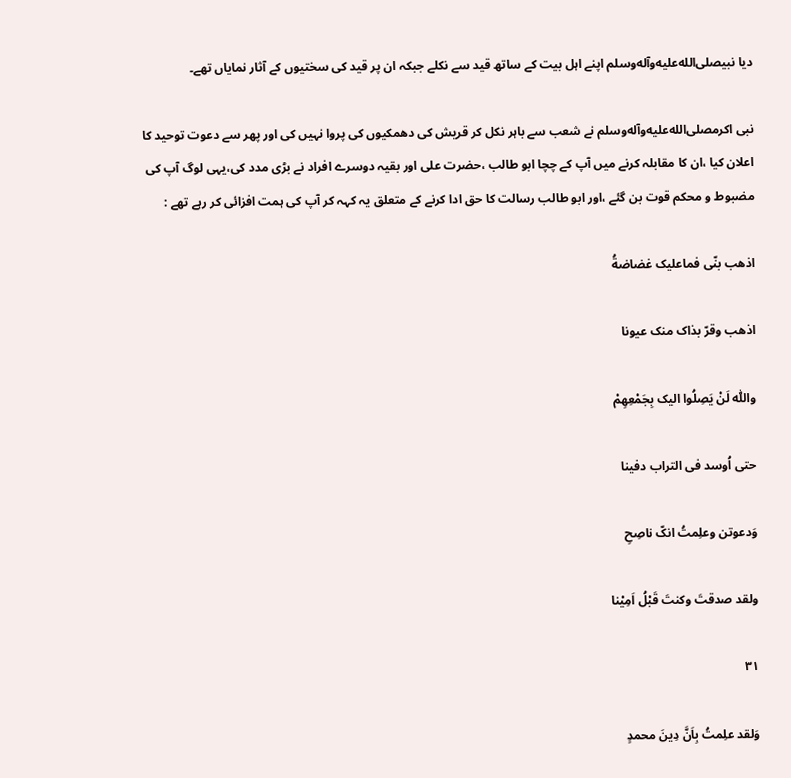دیا نبیصلى‌الله‌عليه‌وآله‌وسلم اپنے اہل بیت کے ساتھ قید سے نکلے جبکہ ان پر قید کی سختیوں کے آثار نمایاں تھے۔

نبی اکرمصلى‌الله‌عليه‌وآله‌وسلم نے شعب سے باہر نکل کر قریش کی دھمکیوں کی پروا نہیں کی اور پھر سے دعوت توحید کا اعلان کیا ،ان کا مقابلہ کرنے میں آپ کے چچا ابو طالب ،حضرت علی اور بقیہ دوسرے افراد نے بڑی مدد کی،یہی لوگ آپ کی مضبوط و محکم قوت بن گئے ،اور ابو طالب رسالت کا حق ادا کرنے کے متعلق یہ کہہ کر آپ کی ہمت افزائی کر رہے تھے :

اذهب بنّى فماعلیک غضاضةُ

اذهب وقرّ بذاک منک عیونا

واللّٰه لَنْ یَصِلُوا الیک بِجَمْعِهِمْ

حتی اُوسد فی التراب دفینا

وَدعوتن وعلِمتُ انکّ ناصِحِ

ولقد صدقتَ وکنتَ قَبْلُ اَمِیْنا

۳۱

وَلقد علِمتُ بِاَنَّ دِینَ محمدٍ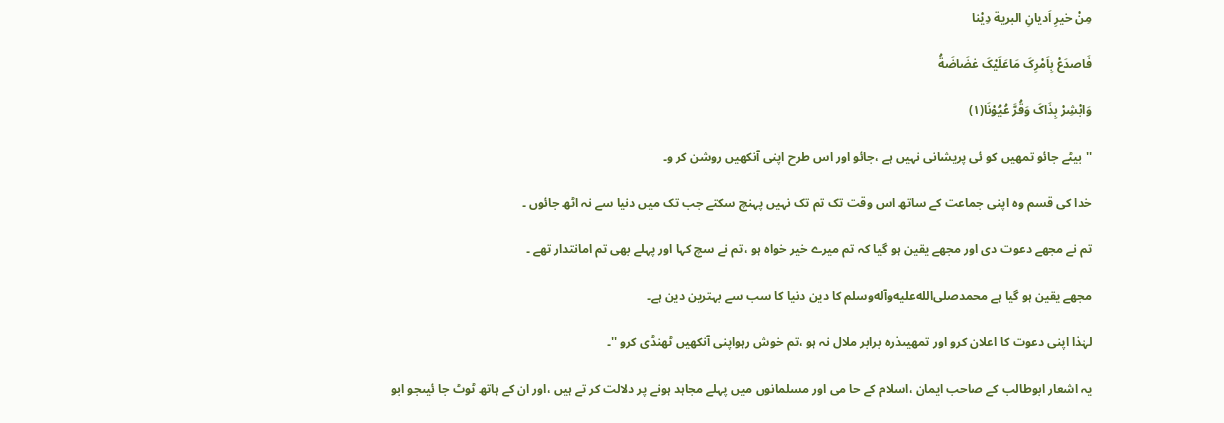مِنْ خیرِ اَدیانِ البریة دِیْنا

فَاصدَعْ بِاَمْرِکَ مَاعَلَیْکَ غضَاضَةُ

وَابْشِرْ بِذَاکَ وَقُرَّ عُیُوْنَا(۱)

''بیٹے جائو تمھیں کو ئی پریشانی نہیں ہے ،جائو اور اس طرح اپنی آنکھیں روشن کر و۔

خدا کی قسم وہ اپنی جماعت کے ساتھ اس وقت تک تم تک نہیں پہنچ سکتے جب تک میں دنیا سے نہ اٹھ جائوں ۔

تم نے مجھے دعوت دی اور مجھے یقین ہو گیا کہ تم میرے خیر خواہ ہو ،تم نے سچ کہا اور پہلے بھی تم امانتدار تھے ۔

مجھے یقین ہو گیا ہے محمدصلى‌الله‌عليه‌وآله‌وسلم کا دین دنیا کا سب سے بہترین دین ہے۔

لہٰذا اپنی دعوت کا اعلان کرو اور تمھیںذرہ برابر ملال نہ ہو ،تم خوش رہواپنی آنکھیں ٹھنڈی کرو ''۔

یہ اشعار ابوطالب کے صاحب ایمان ،اسلام کے حا می اور مسلمانوں میں پہلے مجاہد ہونے پر دلالت کر تے ہیں ،اور ان کے ہاتھ ٹوٹ جا ئیںجو ابو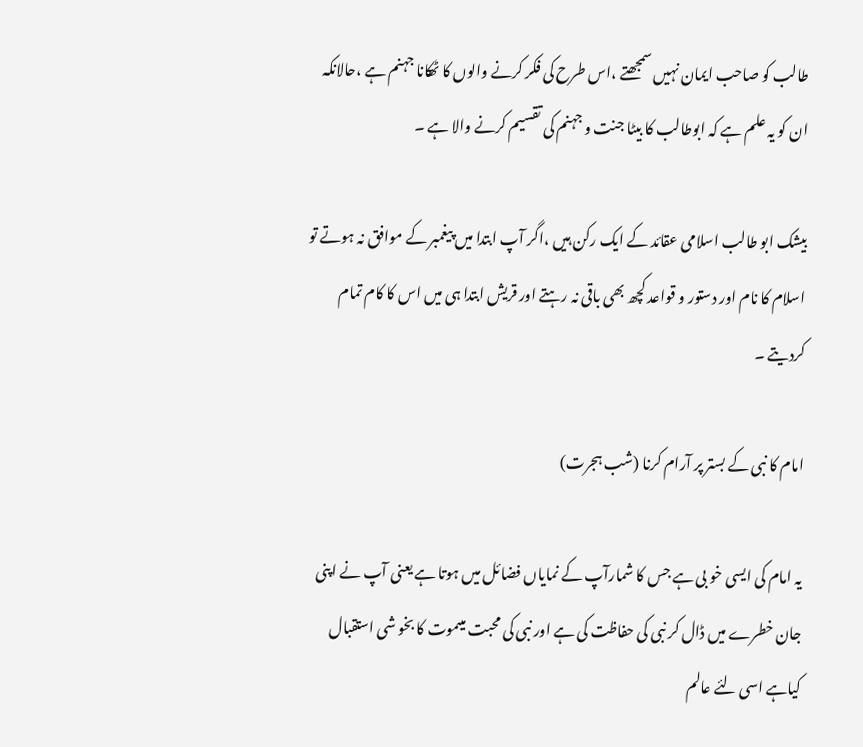طالب کو صاحب ایمان نہیں سمجھتے ،اس طرح کی فکر کرنے والوں کا ٹھکانا جہنم ہے ،حالانکہ ان کو یہ علم ہے کہ ابوطالب کا بیٹا جنت و جہنم کی تقسیم کرنے والا ہے ۔

بیشک ابو طالب اسلامی عقائد کے ایک رکن ہیں ،اگر آپ ابتدا میں پیغمبر کے موافق نہ ہوتے تو اسلام کا نام اور دستور و قواعد کچھ بھی باقی نہ رہتے اور قریش ابتدا ہی میں اس کا کام تمام کردیتے ۔

امام کا نبی کے بستر پر آرام کرنا (شب ہجرت)

یہ امام کی ایسی خو بی ہے جس کا شمارآپ کے نمایاں فضائل میں ہوتا ہے یعنی آپ نے اپنی جان خطرے میں ڈال کر نبی کی حفاظت کی ہے اور نبی کی محبت میںموت کا بخو شی استقبال کیاہے اسی لئے عالم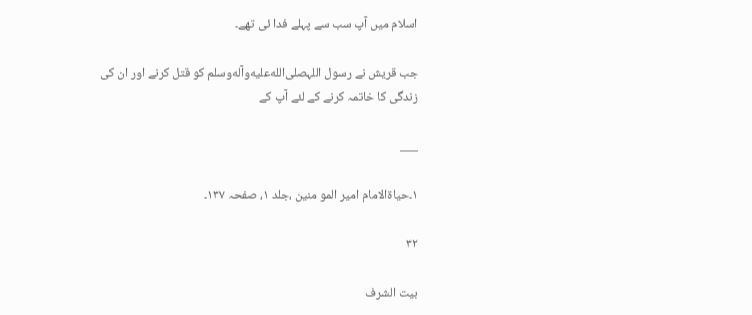اسلام میں آپ سب سے پہلے فدا ئی تھے۔

جب قریش نے رسول اللہصلى‌الله‌عليه‌وآله‌وسلم کو قتل کرنے اور ان کی زندگی کا خاتمہ کرنے کے لئے آپ کے

___

۱۔حیاةالامام امیر المو منین ،جلد ۱، صفحہ ۱۳۷۔

۳۲

بیت الشرف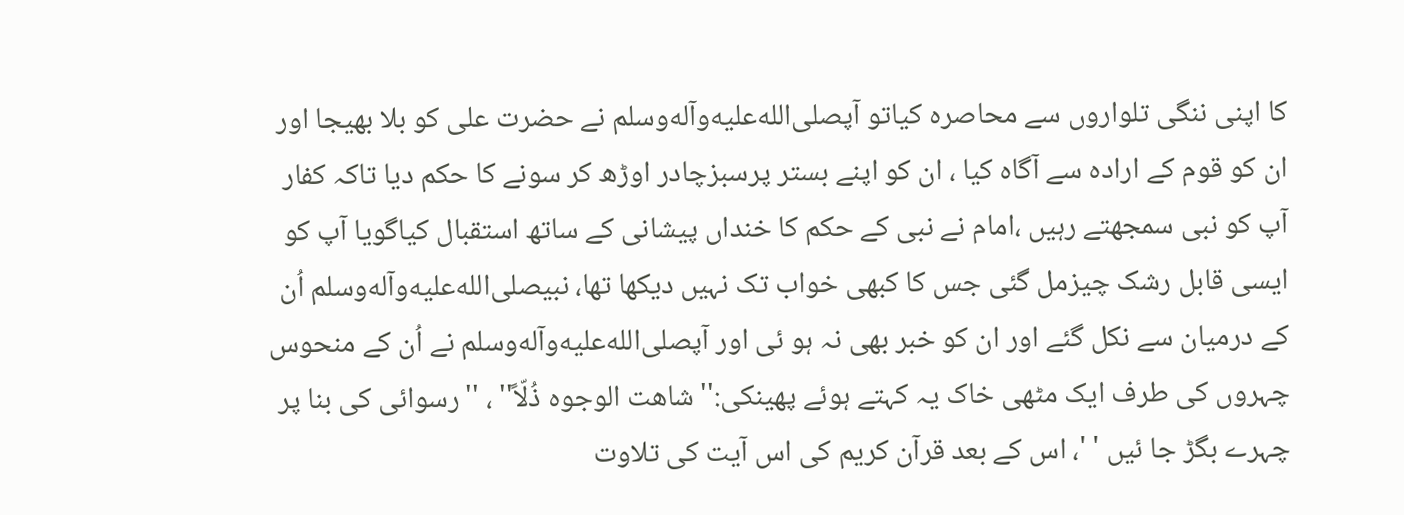کا اپنی ننگی تلواروں سے محاصرہ کیاتو آپصلى‌الله‌عليه‌وآله‌وسلم نے حضرت علی کو بلا بھیجا اور ان کو قوم کے ارادہ سے آگاہ کیا ، ان کو اپنے بستر پرسبزچادر اوڑھ کر سونے کا حکم دیا تاکہ کفار آپ کو نبی سمجھتے رہیں ،امام نے نبی کے حکم کا خنداں پیشانی کے ساتھ استقبال کیاگویا آپ کو ایسی قابل رشک چیزمل گئی جس کا کبھی خواب تک نہیں دیکھا تھا، نبیصلى‌الله‌عليه‌وآله‌وسلم اُن کے درمیان سے نکل گئے اور ان کو خبر بھی نہ ہو ئی اور آپصلى‌الله‌عليه‌وآله‌وسلم نے اُن کے منحوس چہروں کی طرف ایک مٹھی خاک یہ کہتے ہوئے پھینکی:''شاھت الوجوہ ذُلّاً'' ، ''رسوائی کی بنا پر چہرے بگڑ جا ئیں ' '، اس کے بعد قرآن کریم کی اس آیت کی تلاوت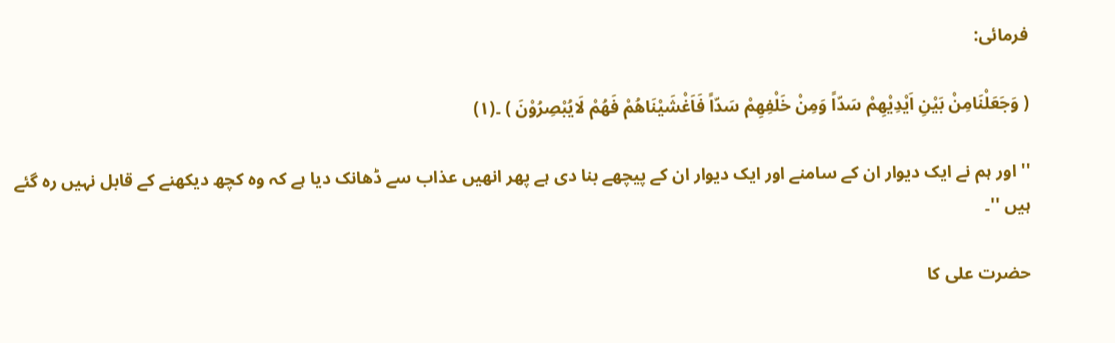فرمائی:

( وَجَعَلْنَامِنْ بَیْنِ اَیْدِیْهِمْ سَدّاً وَمِنْ خَلْفِهِمْ سَدّاً فَاَغْشَیْنَاهُمْ فَهُمْ لَایُبْصِرُوْنَ ) ۔(۱)

'' اور ہم نے ایک دیوار ان کے سامنے اور ایک دیوار ان کے پیچھے بنا دی ہے پھر انھیں عذاب سے ڈھانک دیا ہے کہ وہ کچھ دیکھنے کے قابل نہیں رہ گئے ہیں ''۔

حضرت علی کا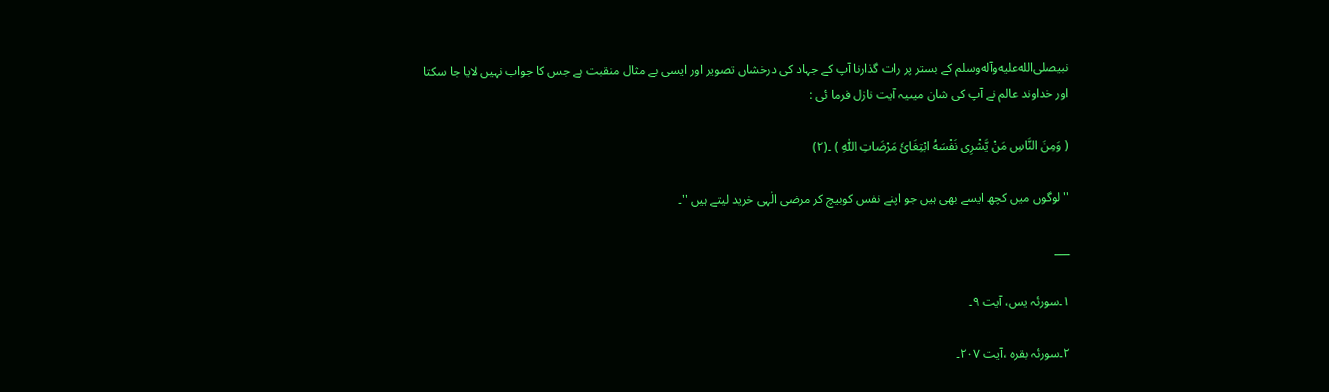نبیصلى‌الله‌عليه‌وآله‌وسلم کے بستر پر رات گذارنا آپ کے جہاد کی درخشاں تصویر اور ایسی بے مثال منقبت ہے جس کا جواب نہیں لایا جا سکتا اور خداوند عالم نے آپ کی شان میںیہ آیت نازل فرما ئی :

( وَمِنَ النَّاسِ مَنْ یَّشْرِی نَفْسَهُ ابْتِغَائَ مَرْضَاتِ اللّٰهِ ) ۔(۲)

''لوگوں میں کچھ ایسے بھی ہیں جو اپنے نفس کوبیچ کر مرضی الٰہی خرید لیتے ہیں ''۔

___

۱۔سورئہ یس، آیت ۹۔

۲۔سورئہ بقرہ ،آیت ۲۰۷۔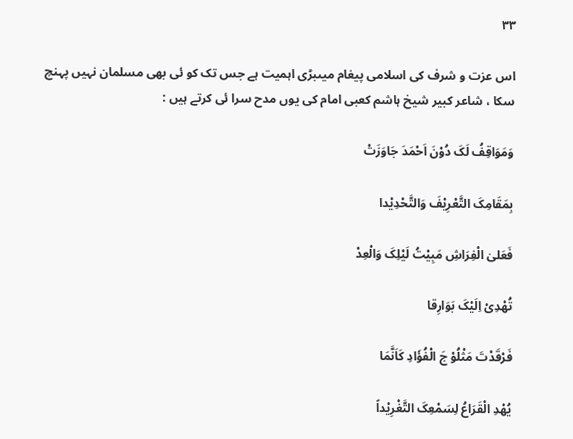۳۳

اس عزت و شرف کی اسلامی پیغام میںبڑی اہمیت ہے جس تک کو ئی بھی مسلمان نہیں پہنچ سکا ، شاعر کبیر شیخ ہاشم کعبی امام کی یوں مدح سرا ئی کرتے ہیں :

وَمَوَاقِفُ لَکَ دُوْنَ اَحْمَدَ جَاوَزَتْ

بِمَقَامِکَ التَّعْرِیْفَ وَالتَّحْدِیْدا

فَعَلیٰ الْفِرَاشِ مَبِیْتُ لَیْلِکَ وَالْعِدْ

تُهْدِیْ اِلَیْکَ بَوَارِقا

فَرْقَدْتَ مَثْلُوْ جَ الْفُؤَادِ کَاَنَّمَا

یُهْدِ الْقَرَاعُ لِسَمْعِکَ التَّغْرِیْداً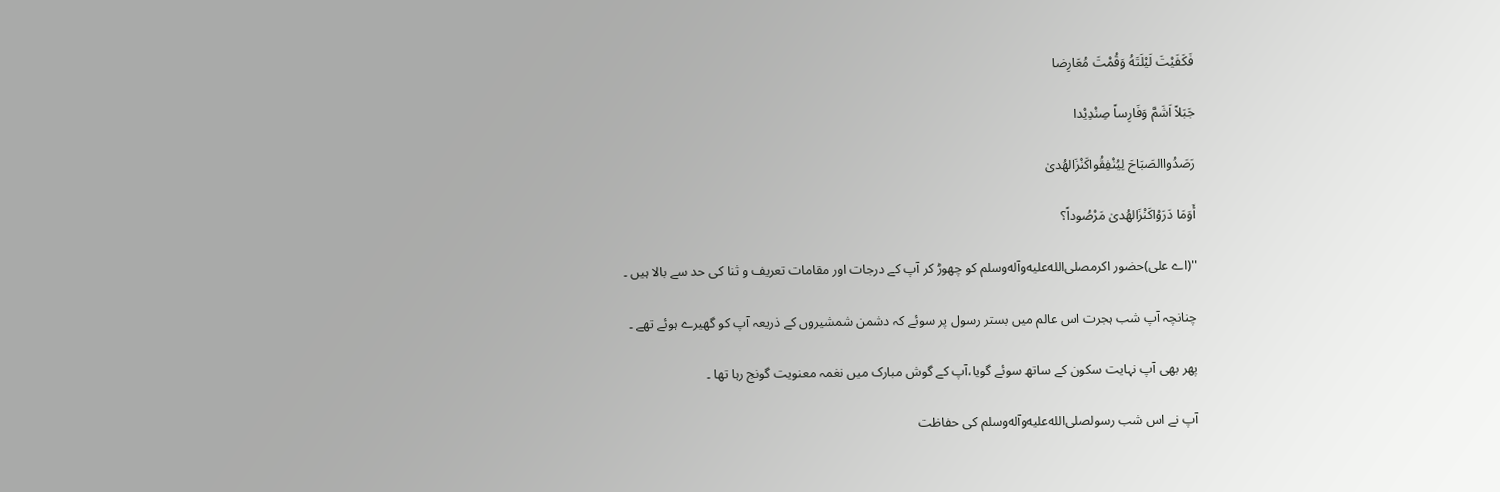فَکَفَیْتَ لَیْلَتَهُ وَقُمْتَ مُعَارِضا

جَبَلاً اَشَمَّ وَفَارِساً صِنْدِیْدا

رَصَدُواالصَبَاحَ لِیُنْفِقُواکَنْزَالهُدیٰ

أَوَمَا دَرَوْاکَنْزَالهُدیٰ مَرْصُوداً؟

''(اے علی)حضور اکرمصلى‌الله‌عليه‌وآله‌وسلم کو چھوڑ کر آپ کے درجات اور مقامات تعریف و ثنا کی حد سے بالا ہیں ۔

چنانچہ آپ شب ہجرت اس عالم میں بستر رسول پر سوئے کہ دشمن شمشیروں کے ذریعہ آپ کو گھیرے ہوئے تھے ۔

پھر بھی آپ نہایت سکون کے ساتھ سوئے گویا،آپ کے گوش مبارک میں نغمہ معنویت گونج رہا تھا ۔

آپ نے اس شب رسولصلى‌الله‌عليه‌وآله‌وسلم کی حفاظت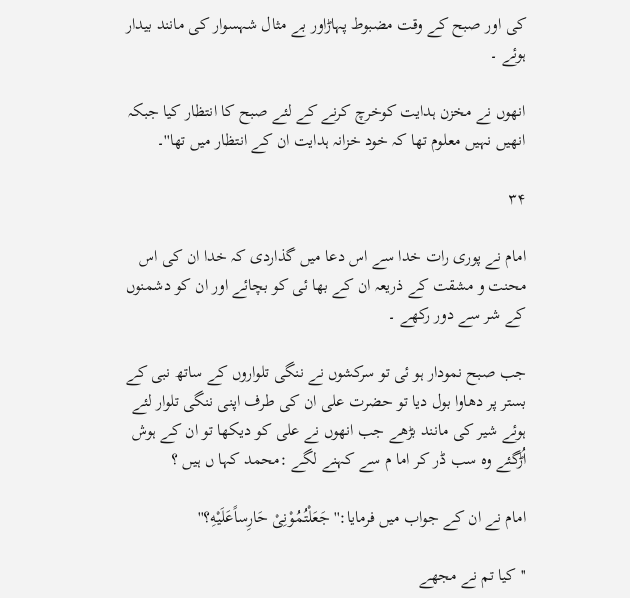کی اور صبح کے وقت مضبوط پہاڑاور بے مثال شہسوار کی مانند بیدار ہوئے ۔

انھوں نے مخزن ہدایت کوخرچ کرنے کے لئے صبح کا انتظار کیا جبکہ انھیں نہیں معلوم تھا کہ خود خزانہ ہدایت ان کے انتظار میں تھا''۔

۳۴

امام نے پوری رات خدا سے اس دعا میں گذاردی کہ خدا ان کی اس محنت و مشقت کے ذریعہ ان کے بھا ئی کو بچائے اور ان کو دشمنوں کے شر سے دور رکھے ۔

جب صبح نمودار ہو ئی تو سرکشوں نے ننگی تلواروں کے ساتھ نبی کے بستر پر دھاوا بول دیا تو حضرت علی ان کی طرف اپنی ننگی تلوار لئے ہوئے شیر کی مانند بڑھے جب انھوں نے علی کو دیکھا تو ان کے ہوش اُڑگئے وہ سب ڈر کر اما م سے کہنے لگے :محمد کہا ں ہیں ؟

امام نے ان کے جواب میں فرمایا:''جَعَلْتُمُوْنِیْ حَارِساًعَلَیْهِ؟''

''کیا تم نے مجھے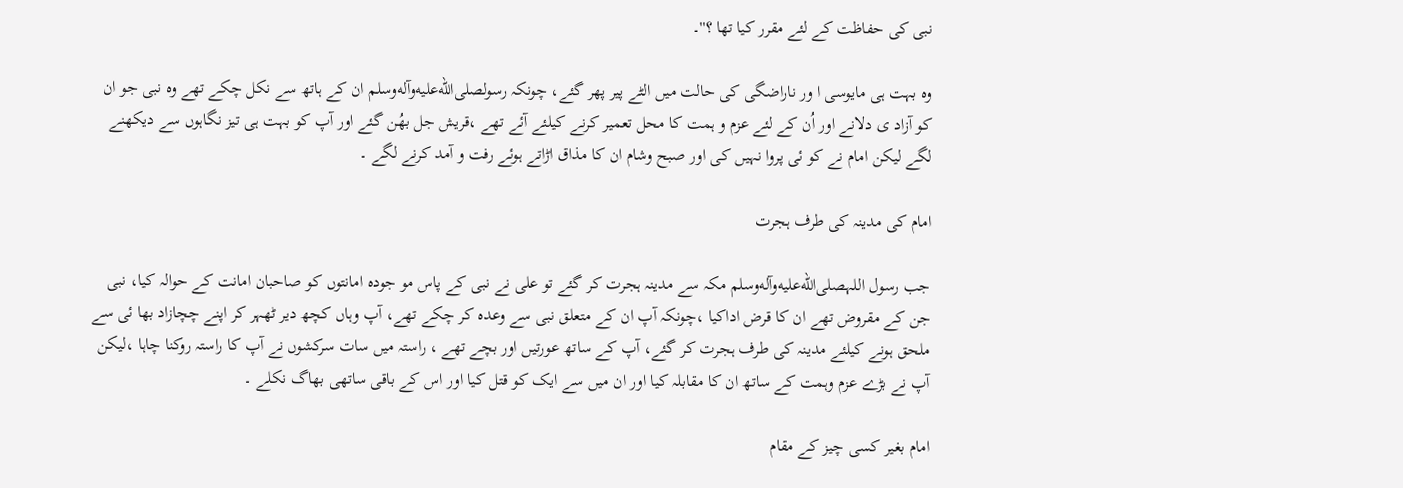نبی کی حفاظت کے لئے مقرر کیا تھا ؟''۔

وہ بہت ہی مایوسی ا ور ناراضگی کی حالت میں الٹے پیر پھر گئے، چونکہ رسولصلى‌الله‌عليه‌وآله‌وسلم ان کے ہاتھ سے نکل چکے تھے وہ نبی جو ان کو آزاد ی دلانے اور اُن کے لئے عزم و ہمت کا محل تعمیر کرنے کیلئے آئے تھے ،قریش جل بھُن گئے اور آپ کو بہت ہی تیز نگاہوں سے دیکھنے لگے لیکن امام نے کو ئی پروا نہیں کی اور صبح وشام ان کا مذاق اڑاتے ہوئے رفت و آمد کرنے لگے ۔

امام کی مدینہ کی طرف ہجرت

جب رسول اللہصلى‌الله‌عليه‌وآله‌وسلم مکہ سے مدینہ ہجرت کر گئے تو علی نے نبی کے پاس مو جودہ امانتوں کو صاحبان امانت کے حوالہ کیا، نبی جن کے مقروض تھے ان کا قرض اداکیا ،چونکہ آپ ان کے متعلق نبی سے وعدہ کر چکے تھے، آپ وہاں کچھ دیر ٹھہر کر اپنے چچازاد بھا ئی سے ملحق ہونے کیلئے مدینہ کی طرف ہجرت کر گئے، آپ کے ساتھ عورتیں اور بچے تھے ، راستہ میں سات سرکشوں نے آپ کا راستہ روکنا چاہا ،لیکن آپ نے بڑے عزم وہمت کے ساتھ ان کا مقابلہ کیا اور ان میں سے ایک کو قتل کیا اور اس کے باقی ساتھی بھاگ نکلے ۔

امام بغیر کسی چیز کے مقام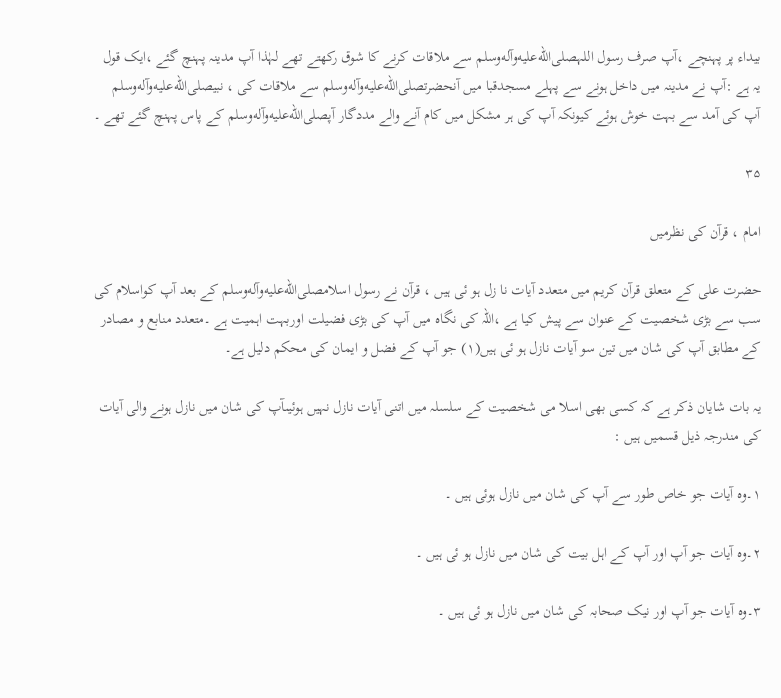بیداء پر پہنچے ،آپ صرف رسول اللہصلى‌الله‌عليه‌وآله‌وسلم سے ملاقات کرنے کا شوق رکھتے تھے لہٰذا آپ مدینہ پہنچ گئے ،ایک قول یہ ہے :آپ نے مدینہ میں داخل ہونے سے پہلے مسجدقبا میں آنحضرتصلى‌الله‌عليه‌وآله‌وسلم سے ملاقات کی ، نبیصلى‌الله‌عليه‌وآله‌وسلم آپ کی آمد سے بہت خوش ہوئے کیونکہ آپ کی ہر مشکل میں کام آنے والے مددگار آپصلى‌الله‌عليه‌وآله‌وسلم کے پاس پہنچ گئے تھے ۔

۳۵

امام ، قرآن کی نظرمیں

حضرت علی کے متعلق قرآن کریم میں متعدد آیات نا زل ہو ئی ہیں ، قرآن نے رسول اسلامصلى‌الله‌عليه‌وآله‌وسلم کے بعد آپ کواسلام کی سب سے بڑی شخصیت کے عنوان سے پیش کیا ہے ،اللہ کی نگاہ میں آپ کی بڑی فضیلت اوربہت اہمیت ہے ۔متعدد منابع و مصادر کے مطابق آپ کی شان میں تین سو آیات نازل ہو ئی ہیں(۱) جو آپ کے فضل و ایمان کی محکم دلیل ہے۔

یہ بات شایان ذکر ہے کہ کسی بھی اسلا می شخصیت کے سلسلہ میں اتنی آیات نازل نہیں ہوئیںآپ کی شان میں نازل ہونے والی آیات کی مندرجہ ذیل قسمیں ہیں :

۱۔وہ آیات جو خاص طور سے آپ کی شان میں نازل ہوئی ہیں ۔

۲۔وہ آیات جو آپ اور آپ کے اہل بیت کی شان میں نازل ہو ئی ہیں ۔

۳۔وہ آیات جو آپ اور نیک صحابہ کی شان میں نازل ہو ئی ہیں ۔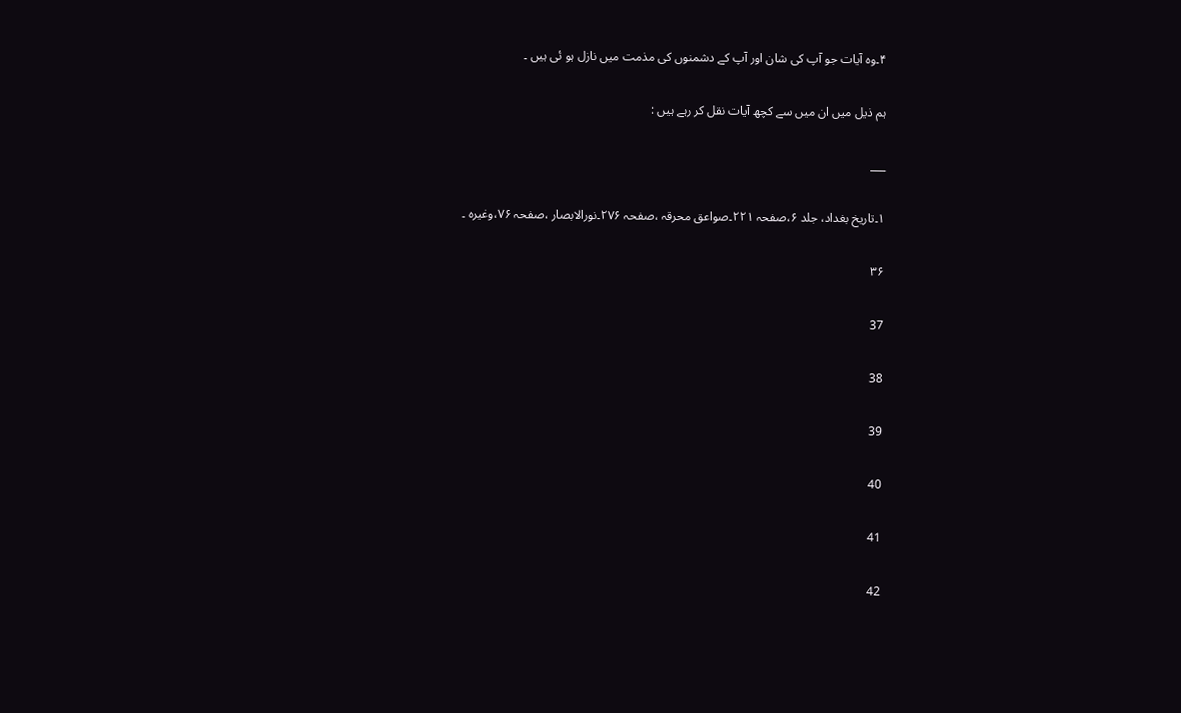۴۔وہ آیات جو آپ کی شان اور آپ کے دشمنوں کی مذمت میں نازل ہو ئی ہیں ۔

ہم ذیل میں ان میں سے کچھ آیات نقل کر رہے ہیں :

___

۱۔تاریخ بغداد، جلد ۶،صفحہ ۲۲۱۔صواعق محرقہ ،صفحہ ۲۷۶۔نورالابصار ،صفحہ ۷۶،وغیرہ ۔

۳۶

37

38

39

40

41

42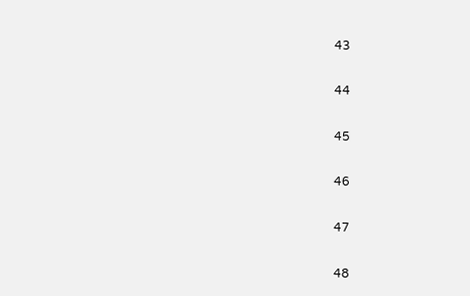43

44

45

46

47

48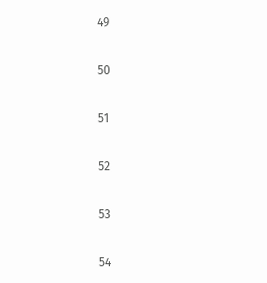49

50

51

52

53

54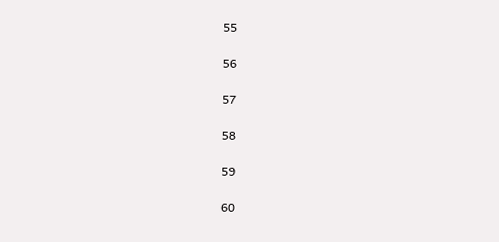55

56

57

58

59

60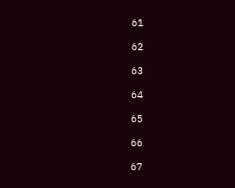61

62

63

64

65

66

67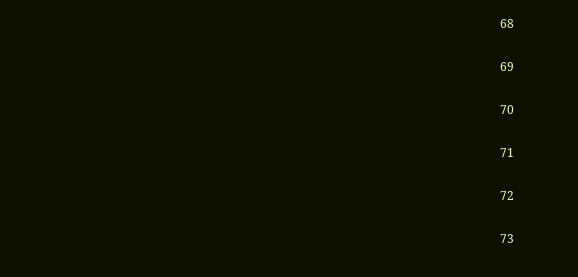68

69

70

71

72

73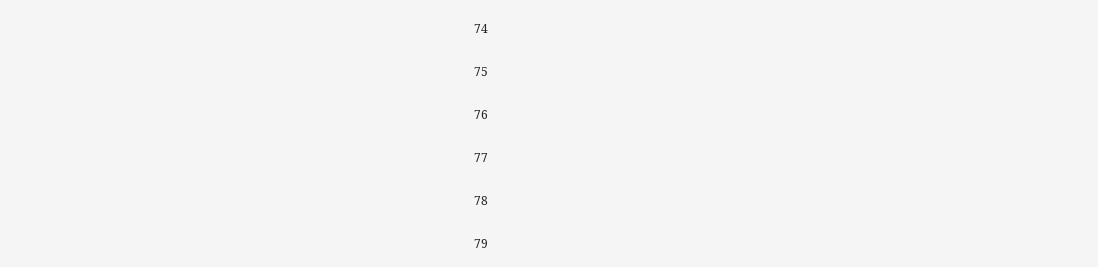74

75

76

77

78

79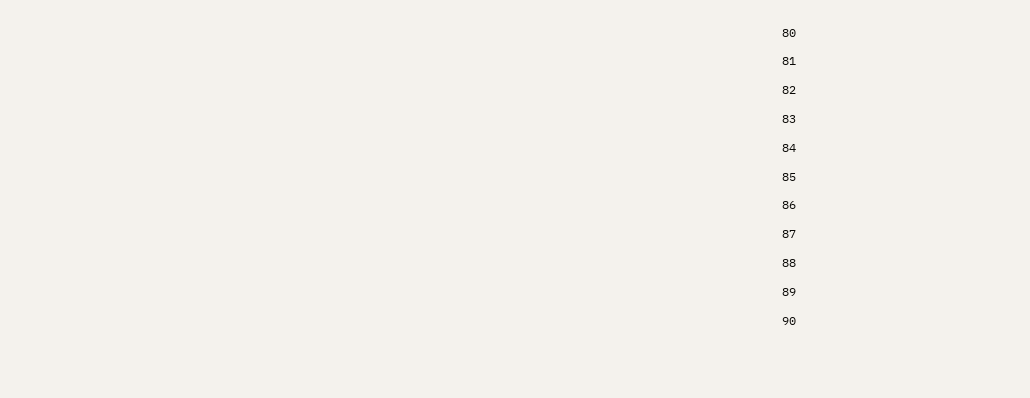80

81

82

83

84

85

86

87

88

89

90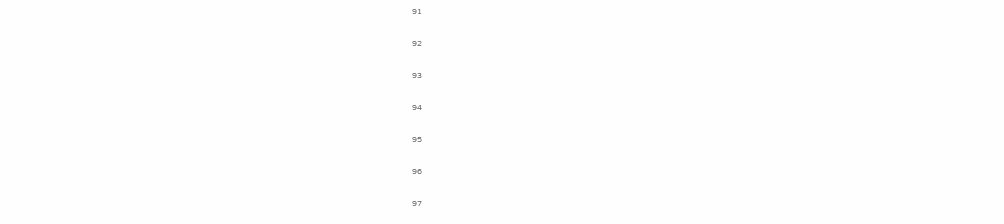91

92

93

94

95

96

97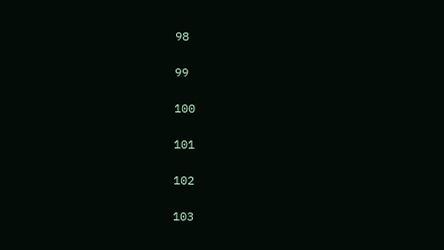98

99

100

101

102

103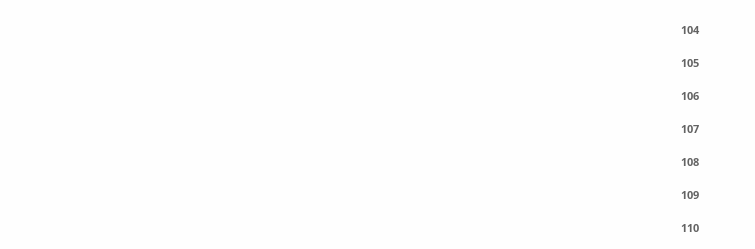104

105

106

107

108

109

110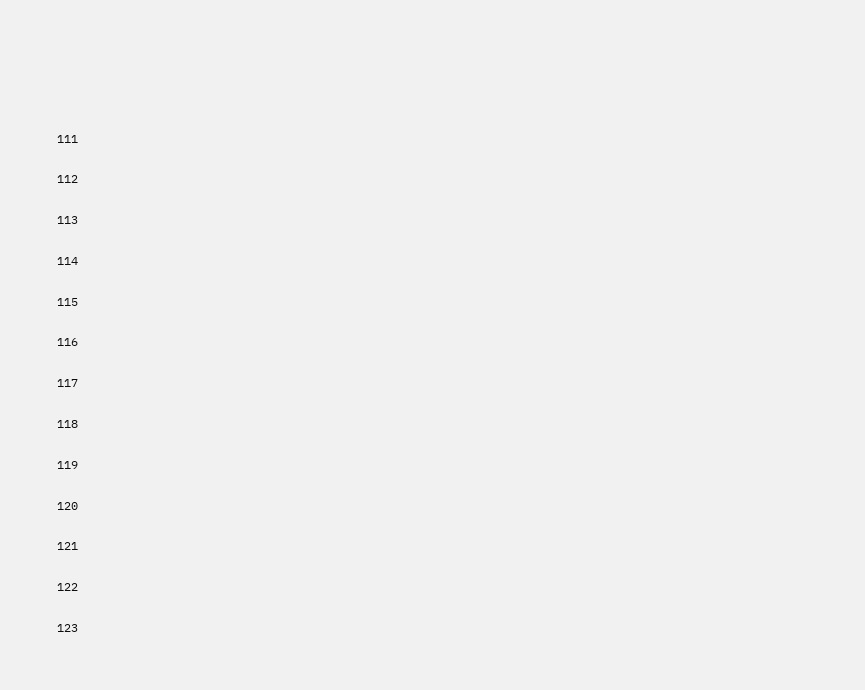111

112

113

114

115

116

117

118

119

120

121

122

123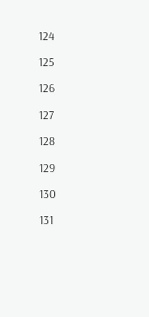124

125

126

127

128

129

130

131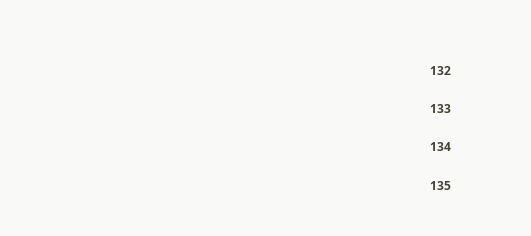132

133

134

135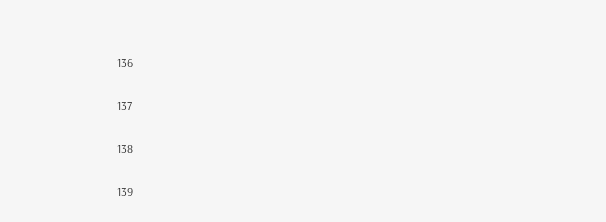136

137

138

139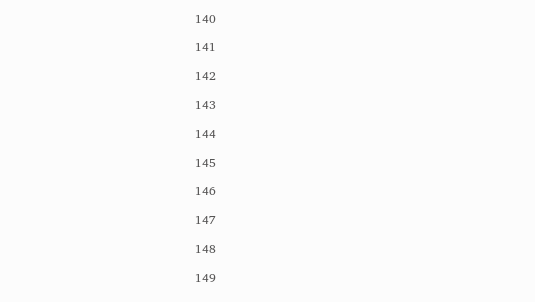140

141

142

143

144

145

146

147

148

149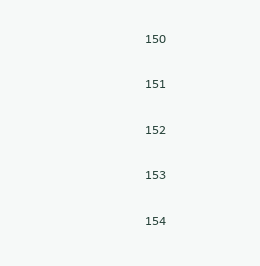150

151

152

153

154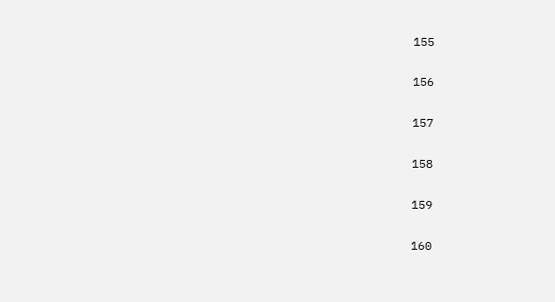155

156

157

158

159

160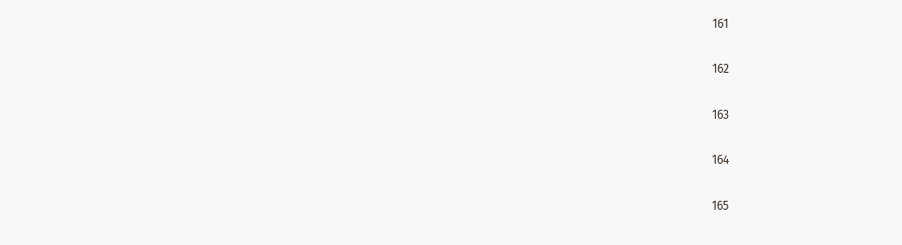161

162

163

164

165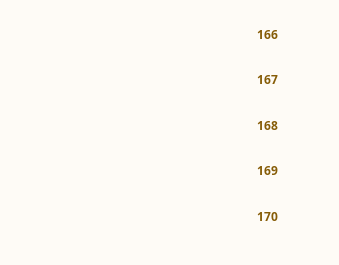166

167

168

169

170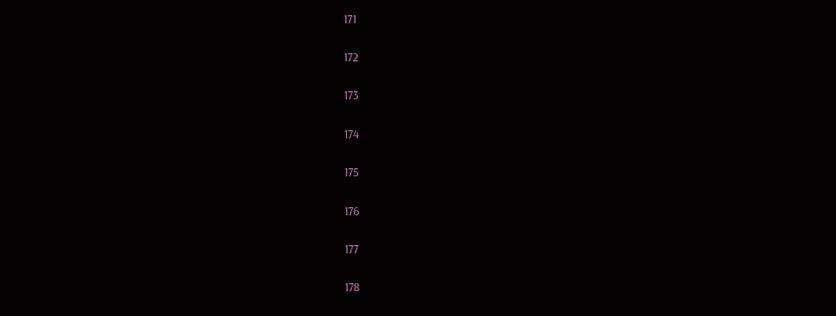171

172

173

174

175

176

177

178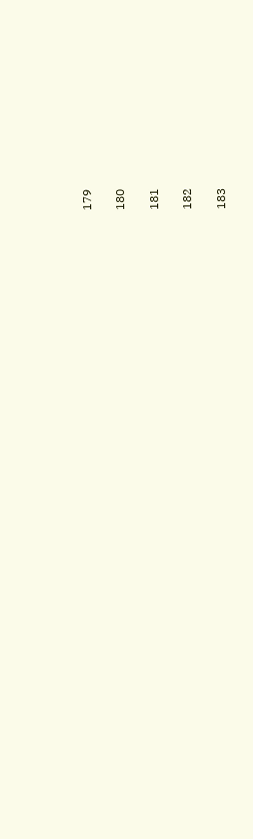179

180

181

182

183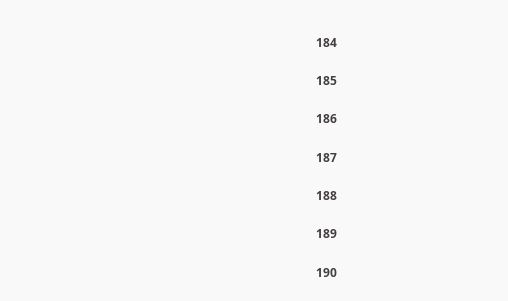184

185

186

187

188

189

190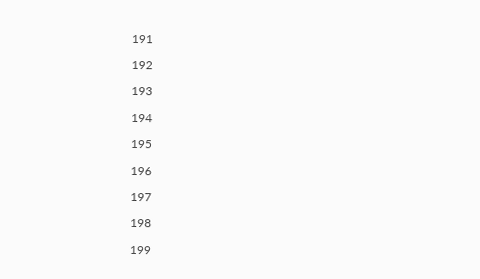191

192

193

194

195

196

197

198

199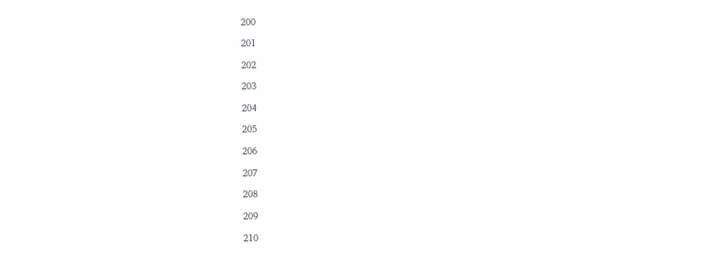200

201

202

203

204

205

206

207

208

209

210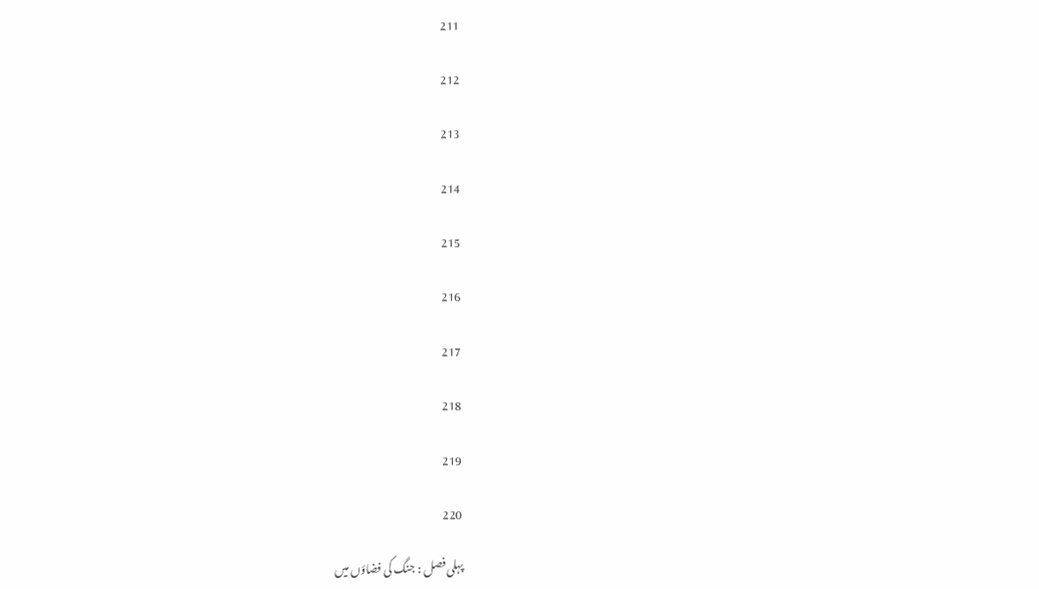211

212

213

214

215

216

217

218

219

220

پہلی فصل : جنگ کی فضاؤں میں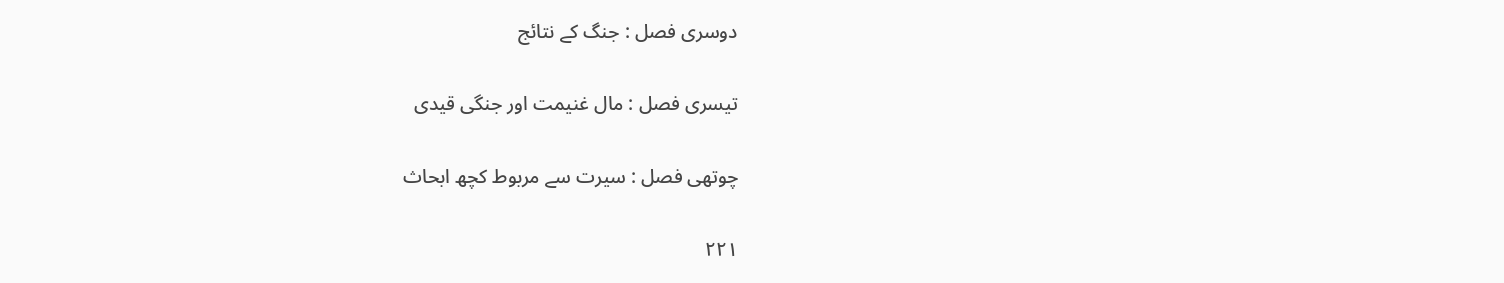دوسری فصل : جنگ کے نتائج

تیسری فصل : مال غنیمت اور جنگی قیدی

چوتھی فصل : سیرت سے مربوط کچھ ابحاث

۲۲۱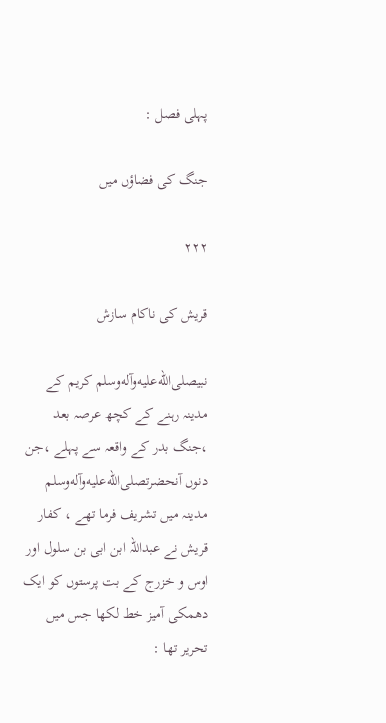پہلی فصل :

جنگ کی فضاؤں میں

۲۲۲

قریش کی ناکام سازش

نبیصلى‌الله‌عليه‌وآله‌وسلم کریم کے مدینہ رہنے کے کچھ عرصہ بعد ،جنگ بدر کے واقعہ سے پہلے ،جن دنوں آنحضرتصلى‌الله‌عليه‌وآله‌وسلم مدینہ میں تشریف فرما تھے ، کفار قریش نے عبداللہ ابن ابی بن سلول اور اوس و خزرج کے بت پرستوں کو ایک دھمکی آمیز خط لکھا جس میں تحریر تھا :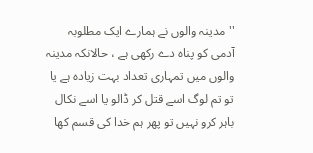'' مدینہ والوں نے ہمارے ایک مطلوبہ آدمی کو پناہ دے رکھی ہے ، حالانکہ مدینہ والوں میں تمہاری تعداد بہت زیادہ ہے یا تو تم لوگ اسے قتل کر ڈالو یا اسے نکال باہر کرو نہیں تو پھر ہم خدا کی قسم کھا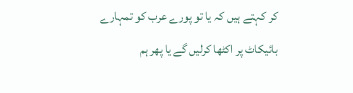کر کہتے ہیں کہ یا تو پورے عرب کو تمہارے بائیکاٹ پر اکٹھا کرلیں گے یا پھر ہم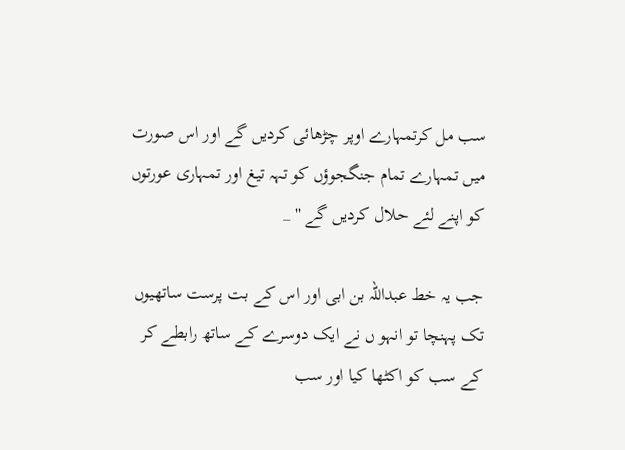سب مل کرتمہارے اوپر چڑھائی کردیں گے اور اس صورت میں تمہارے تمام جنگجوؤں کو تہہ تیغ اور تمہاری عورتوں کو اپنے لئے حلال کردیں گے '' _

جب یہ خط عبداللہ بن ابی اور اس کے بت پرست ساتھیوں تک پہنچا تو انہو ں نے ایک دوسرے کے ساتھ رابطے کر کے سب کو اکٹھا کیا اور سب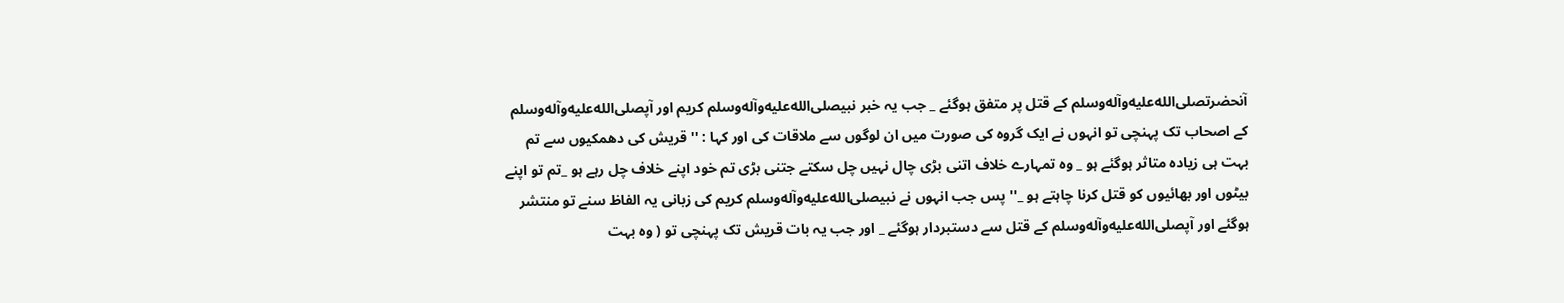آنحضرتصلى‌الله‌عليه‌وآله‌وسلم کے قتل پر متفق ہوگئے _ جب یہ خبر نبیصلى‌الله‌عليه‌وآله‌وسلم کریم اور آپصلى‌الله‌عليه‌وآله‌وسلم کے اصحاب تک پہنچی تو انہوں نے ایک گروہ کی صورت میں ان لوگوں سے ملاقات کی اور کہا : '' قریش کی دھمکیوں سے تم بہت ہی زیادہ متاثر ہوگئے ہو _ وہ تمہارے خلاف اتنی بڑی چال نہیں چل سکتے جتنی بڑی تم خود اپنے خلاف چل رہے ہو _تم تو اپنے بیٹوں اور بھائیوں کو قتل کرنا چاہتے ہو _'' پس جب انہوں نے نبیصلى‌الله‌عليه‌وآله‌وسلم کریم کی زبانی یہ الفاظ سنے تو منتشر ہوگئے اور آپصلى‌الله‌عليه‌وآله‌وسلم کے قتل سے دستبردار ہوگئے _ اور جب یہ بات قریش تک پہنچی تو ( وہ بہت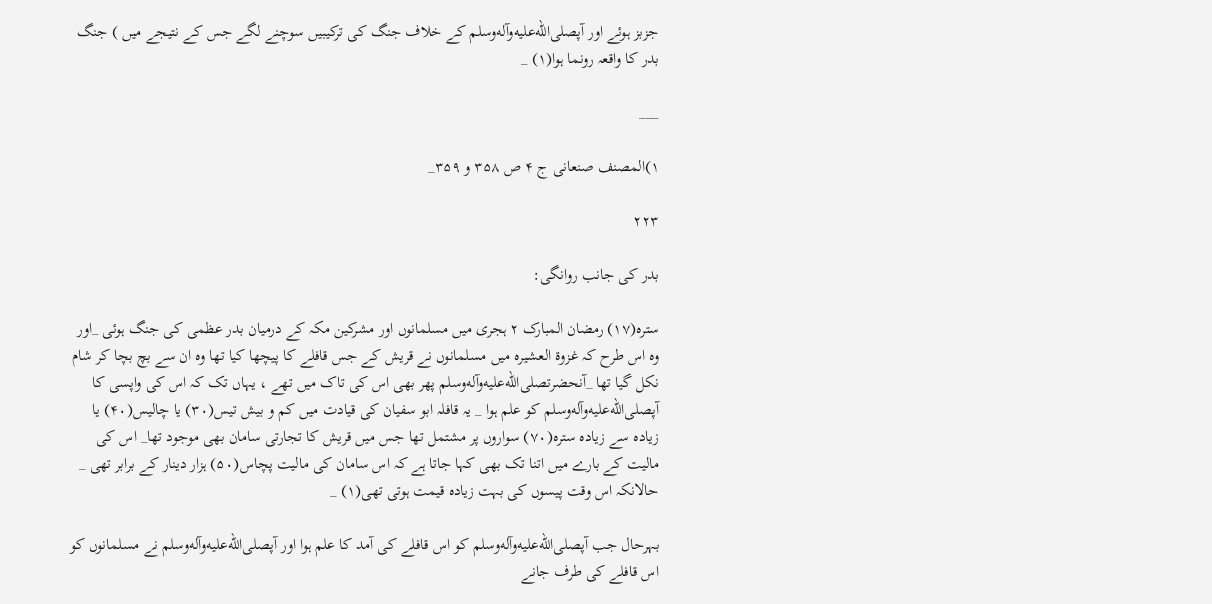جزبز ہوئے اور آپصلى‌الله‌عليه‌وآله‌وسلم کے خلاف جنگ کی ترکیبیں سوچنے لگے جس کے نتیجے میں ) جنگ بدر کا واقعہ رونما ہوا(۱) _

___

۱)المصنف صنعانی ج ۴ ص ۳۵۸ و ۳۵۹_

۲۲۳

بدر کی جانب روانگی:

سترہ(۱۷) رمضان المبارک ۲ ہجری میں مسلمانوں اور مشرکین مکہ کے درمیان بدر عظمی کی جنگ ہوئی _اور وہ اس طرح کہ غزوة العشیرہ میں مسلمانوں نے قریش کے جس قافلے کا پیچھا کیا تھا وہ ان سے بچ بچا کر شام نکل گیا تھا _آنحضرتصلى‌الله‌عليه‌وآله‌وسلم پھر بھی اس کی تاک میں تھے ، یہاں تک کہ اس کی واپسی کا آپصلى‌الله‌عليه‌وآله‌وسلم کو علم ہوا _ یہ قافلہ ابو سفیان کی قیادت میں کم و بیش تیس(۳۰) یا چالیس(۴۰) یا زیادہ سے زیادہ سترہ(۷۰) سواروں پر مشتمل تھا جس میں قریش کا تجارتی سامان بھی موجود تھا_ اس کی مالیت کے بارے میں اتنا تک بھی کہا جاتا ہے کہ اس سامان کی مالیت پچاس(۵۰) ہزار دینار کے برابر تھی _ حالانکہ اس وقت پیسوں کی بہت زیادہ قیمت ہوتی تھی(۱) _

بہرحال جب آپصلى‌الله‌عليه‌وآله‌وسلم کو اس قافلے کی آمد کا علم ہوا اور آپصلى‌الله‌عليه‌وآله‌وسلم نے مسلمانوں کو اس قافلے کی طرف جانے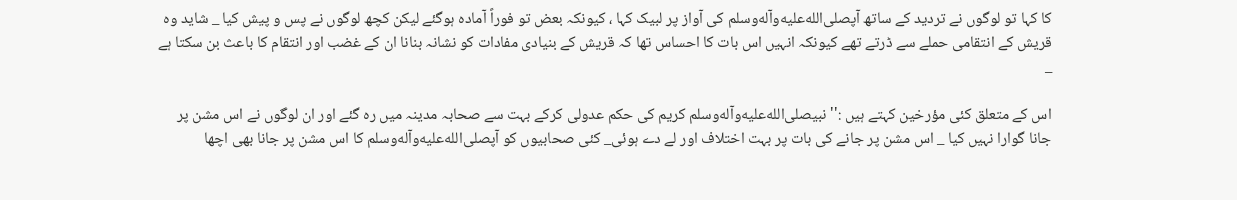کا کہا تو لوگوں نے تردید کے ساتھ آپصلى‌الله‌عليه‌وآله‌وسلم کی آواز پر لبیک کہا ، کیونکہ بعض تو فوراً آمادہ ہوگئے لیکن کچھ لوگوں نے پس و پیش کیا _ شاید وہ قریش کے انتقامی حملے سے ڈرتے تھے کیونکہ انہیں اس بات کا احساس تھا کہ قریش کے بنیادی مفادات کو نشانہ بنانا ان کے غضب اور انتقام کا باعث بن سکتا ہے _

اس کے متعلق کئی مؤرخین کہتے ہیں :'' نبیصلى‌الله‌عليه‌وآله‌وسلم کریم کی حکم عدولی کرکے بہت سے صحابہ مدینہ میں رہ گئے اور ان لوگوں نے اس مشن پر جانا گوارا نہیں کیا _ اس مشن پر جانے کی بات پر بہت اختلاف اور لے دے ہوئی_ کئی صحابیوں کو آپصلى‌الله‌عليه‌وآله‌وسلم کا اس مشن پر جانا بھی اچھا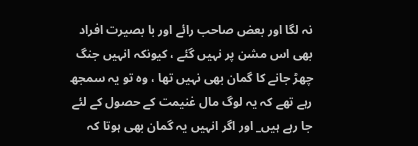نہ لگا اور بعض صاحب رائے اور با بصیرت افراد بھی اس مشن پر نہیں گئے ، کیونکہ انہیں جنگ چھڑ جانے کا گمان بھی نہیں تھا ، وہ تو یہ سمجھ رہے تھے کہ یہ لوگ مال غنیمت کے حصول کے لئے جا رہے ہیں_ اور اگر انہیں یہ گمان بھی ہوتا کہ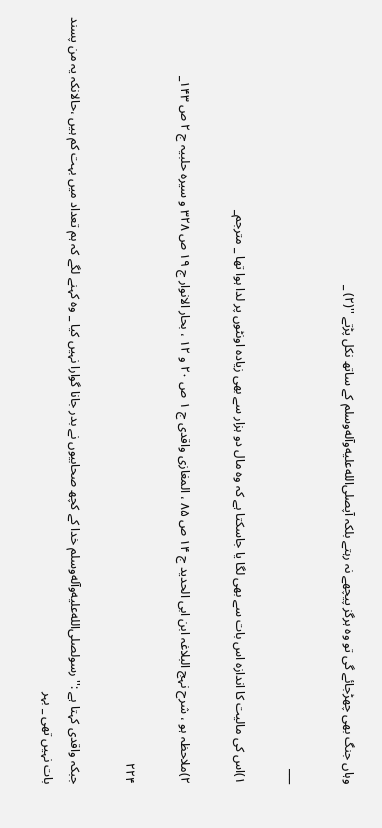وہاں جنگ بھی چھڑجائے گی تو وہ ہرگز پیچھے نہ رہتے بلکہ آپصلى‌الله‌عليه‌وآله‌وسلم کے ساتھ نکل پڑتے ''(۲) _

___

۱)اس کی مالیت کا اندازہ اس بات سے بھی لگا یا جاسکتا ہے کہ وہ مال دو ہزار سے بھی زیادہ اونٹوں پر لدا ہوا تھا _ مترجم_

۲)ملاحظہ ہو ، شرح نہج البلاغہ ابن ابی الحدید ج ۱۴ ص ۸۵ ، المغازی واقدی ج ۱ ص ۲۰ و ۱۲ ، بحار الانوار ج ۱۹ ص ۳۲۸ و سیرہ حلبیہ ج ۲ ص ۱۴۳_

۲۲۴

جبکہ واقدی کہتا ہے :'' رسولصلى‌الله‌عليه‌وآله‌وسلم خدا کے کچھ صحابیوں نے بدر جانا گوارا نہیں کیا _ وہ کہنے لگے کہ ہم تعداد میں بہت کم ہیں ،حالانکہ یہ من پسند بات نہیں تھی _ بہر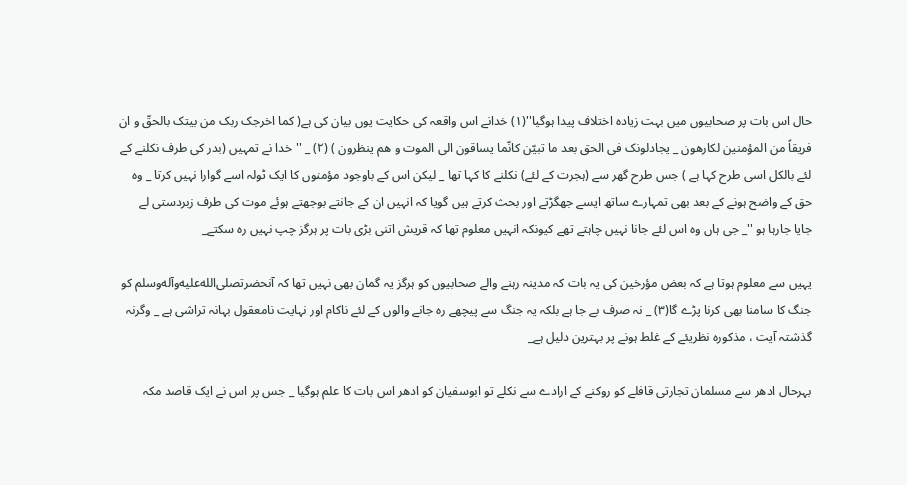حال اس بات پر صحابیوں میں بہت زیادہ اختلاف پیدا ہوگیا''(۱) خدانے اس واقعہ کی حکایت یوں بیان کی ہے( کما اخرجک ربک من بیتک بالحقّ و ان فریقاً من المؤمنین لکارهون _ یجادلونک فی الحق بعد ما تبيّن کانّما یساقون الی الموت و هم ینظرون ) (۲) _ ''خدا نے تمہیں (بدر کی طرف نکلنے کے لئے بالکل اسی طرح کہا ہے ) جس طرح گھر سے (ہجرت کے لئے) نکلنے کا کہا تھا _ لیکن اس کے باوجود مؤمنوں کا ایک ٹولہ اسے گوارا نہیں کرتا _ وہ حق کے واضح ہونے کے بعد بھی تمہارے ساتھ ایسے جھگڑتے اور بحث کرتے ہیں گویا کہ انہیں ان کے جانتے بوجھتے ہوئے موت کی طرف زبردستی لے جایا جارہا ہو ''_ جی ہاں وہ اس لئے جانا نہیں چاہتے تھے کیونکہ انہیں معلوم تھا کہ قریش اتنی بڑی بات پر ہرگز چپ نہیں رہ سکتے_

یہیں سے معلوم ہوتا ہے کہ بعض مؤرخین کی یہ بات کہ مدینہ رہنے والے صحابیوں کو ہرگز یہ گمان بھی نہیں تھا کہ آنحضرتصلى‌الله‌عليه‌وآله‌وسلم کو جنگ کا سامنا بھی کرنا پڑے گا(۳) _ نہ صرف بے جا ہے بلکہ یہ جنگ سے پیچھے رہ جانے والوں کے لئے ناکام اور نہایت نامعقول بہانہ تراشی ہے _ وگرنہ گذشتہ آیت ، مذکورہ نظریئے کے غلط ہونے پر بہترین دلیل ہے_

بہرحال ادھر سے مسلمان تجارتی قافلے کو روکنے کے ارادے سے نکلے تو ابوسفیان کو ادھر اس بات کا علم ہوگیا _ جس پر اس نے ایک قاصد مکہ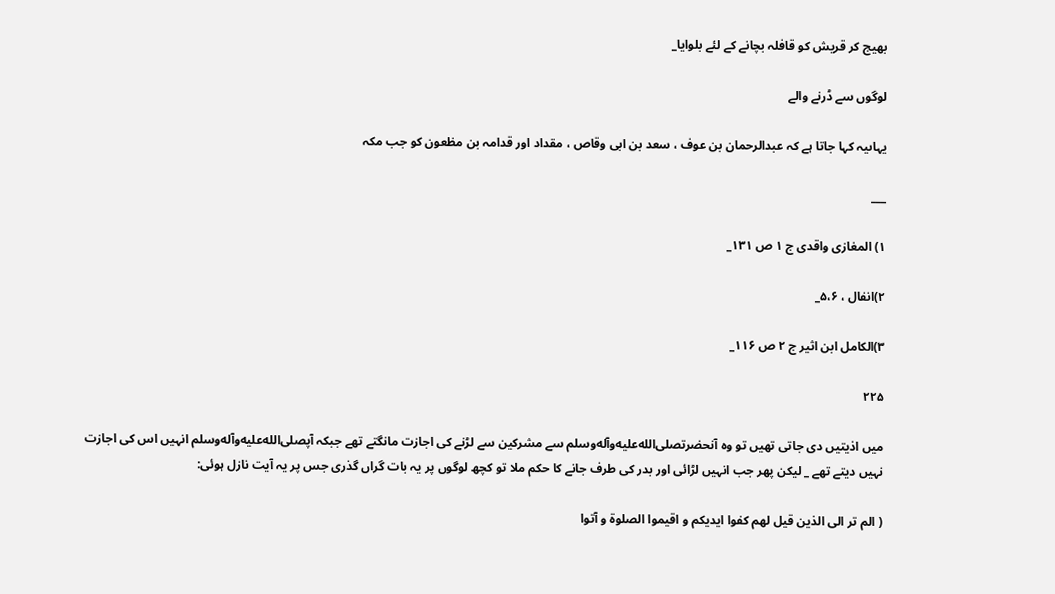بھیج کر قریش کو قافلہ بچانے کے لئے بلوایا_

لوگوں سے ڈرنے والے

یہاںیہ کہا جاتا ہے کہ عبدالرحمان بن عوف ، سعد بن ابی وقاص ، مقداد اور قدامہ بن مظعون کو جب مکہ

___

۱) المغازی واقدی ج ۱ ص ۱۳۱_

۲)انفال ، ۵،۶_

۳)الکامل ابن اثیر ج ۲ ص ۱۱۶_

۲۲۵

میں اذیتیں دی جاتی تھیں تو وہ آنحضرتصلى‌الله‌عليه‌وآله‌وسلم سے مشرکین سے لڑنے کی اجازت مانگتے تھے جبکہ آپصلى‌الله‌عليه‌وآله‌وسلم انہیں اس کی اجازت نہیں دیتے تھے _ لیکن پھر جب انہیں لڑائی اور بدر کی طرف جانے کا حکم ملا تو کچھ لوگوں پر یہ بات گراں گذری جس پر یہ آیت نازل ہوئی:

( الم تر الی الذین قیل لهم کفوا ایدیکم و اقیموا الصلوة و آتوا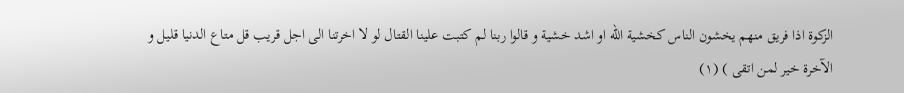الزکوة اذا فریق منهم یخشون الناس کخشیة الله او اشد خشیة و قالوا ربنا لم کتبت علینا القتال لو لا اخرتنا الی اجل قریب قل متاع الدنیا قلیل و الآخرة خیر لمن اتقی ) (۱)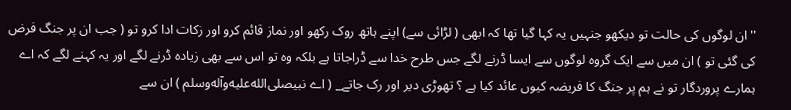''ان لوگوں کی حالت تو دیکھو جنہیں یہ کہا گیا تھا کہ ابھی ( لڑائی سے) اپنے ہاتھ روک رکھو اور نماز قائم کرو اور زکات ادا کرو تو ( جب ان پر جنگ فرض کی گئی تو ) ان میں سے ایک گروہ لوگوں سے ایسا ڈرنے لگے جس طرح خدا سے ڈراجاتا ہے بلکہ وہ تو اس سے بھی زیادہ ڈرنے لگے اور یہ کہنے لگے کہ اے ہمارے پروردگار تو نے ہم پر جنگ کا فریضہ کیوں عائد کیا ہے ؟ تھوڑی دیر اور رک جاتے_ ( اے نبیصلى‌الله‌عليه‌وآله‌وسلم ) ان سے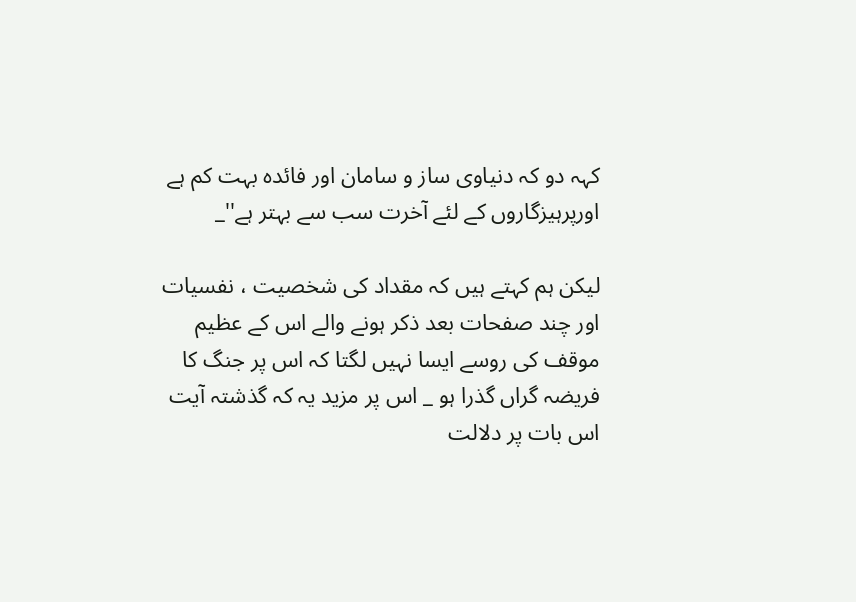کہہ دو کہ دنیاوی ساز و سامان اور فائدہ بہت کم ہے اورپرہیزگاروں کے لئے آخرت سب سے بہتر ہے''_

لیکن ہم کہتے ہیں کہ مقداد کی شخصیت ، نفسیات اور چند صفحات بعد ذکر ہونے والے اس کے عظیم موقف کی روسے ایسا نہیں لگتا کہ اس پر جنگ کا فریضہ گراں گذرا ہو _ اس پر مزید یہ کہ گذشتہ آیت اس بات پر دلالت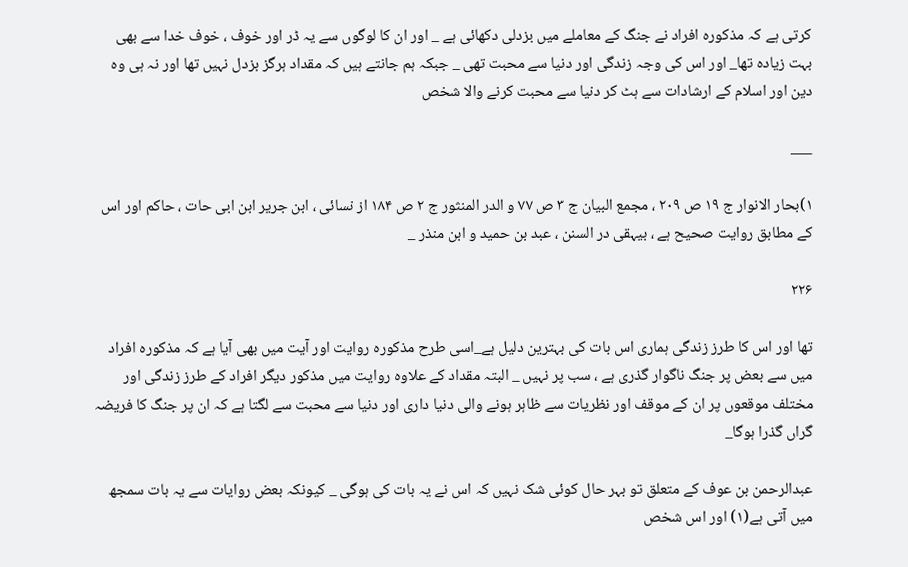کرتی ہے کہ مذکورہ افراد نے جنگ کے معاملے میں بزدلی دکھائی ہے _ اور ان کا لوگوں سے یہ ڈر اور خوف ، خوف خدا سے بھی بہت زیادہ تھا_ اور اس کی وجہ زندگی اور دنیا سے محبت تھی _ جبکہ ہم جانتے ہیں کہ مقداد ہرگز بزدل نہیں تھا اور نہ ہی وہ دین اور اسلام کے ارشادات سے ہٹ کر دنیا سے محبت کرنے والا شخص

___

۱)بحار الانوار ج ۱۹ ص ۲۰۹ ، مجمع البیان ج ۳ ص ۷۷ و الدر المنثور ج ۲ ص ۱۸۴ از نسائی ، ابن جریر ابن ابی حات ، حاکم اور اس کے مطابق روایت صحیح ہے ، بیہقی در السنن ، عبد بن حمید و ابن منذر _

۲۲۶

تھا اور اس کا طرز زندگی ہماری اس بات کی بہترین دلیل ہے_اسی طرح مذکورہ روایت اور آیت میں بھی آیا ہے کہ مذکورہ افراد میں سے بعض پر جنگ ناگوار گذری ہے ، سب پر نہیں _ البتہ مقداد کے علاوہ روایت میں مذکور دیگر افراد کے طرز زندگی اور مختلف موقعوں پر ان کے موقف اور نظریات سے ظاہر ہونے والی دنیا داری اور دنیا سے محبت سے لگتا ہے کہ ان پر جنگ کا فریضہ گراں گذرا ہوگا_

عبدالرحمن بن عوف کے متعلق تو بہر حال کوئی شک نہیں کہ اس نے یہ بات کی ہوگی _ کیونکہ بعض روایات سے یہ بات سمجھ میں آتی ہے(۱) اور اس شخص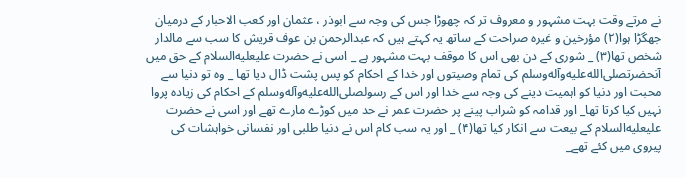نے مرتے وقت بہت مشہور و معروف تر کہ چھوڑا جس کی وجہ سے ابوذر ، عثمان اور کعب الاحبار کے درمیان جھگڑا ہوا(۲) مؤرخین و غیرہ صراحت کے ساتھ یہ کہتے ہیں کہ عبدالرحمن بن عوف قریش کا سب سے مالدار شخص تھا(۳) _ شوری کے دن بھی اس کا موقف بہت مشہور ہے _ اسی نے حضرت علیعليه‌السلام کے حق میں آنحضرتصلى‌الله‌عليه‌وآله‌وسلم کی تمام وصیتوں اور خدا کے احکام کو پس پشت ڈال دیا تھا _ وہ تو دنیا سے محبت اور دنیا کو اہمیت دینے کی وجہ سے خدا اور اس کے رسولصلى‌الله‌عليه‌وآله‌وسلم کے احکام کی زیادہ پروا نہیں کیا کرتا تھا_ اور قدامہ کو شراب پینے پر حضرت عمر نے حد میں کوڑے مارے تھے اور اسی نے حضرت علیعليه‌السلام کے بیعت سے انکار کیا تھا(۴) _ اور یہ سب کام اس نے دنیا طلبی اور نفسانی خواہشات کی پیروی میں کئے تھے_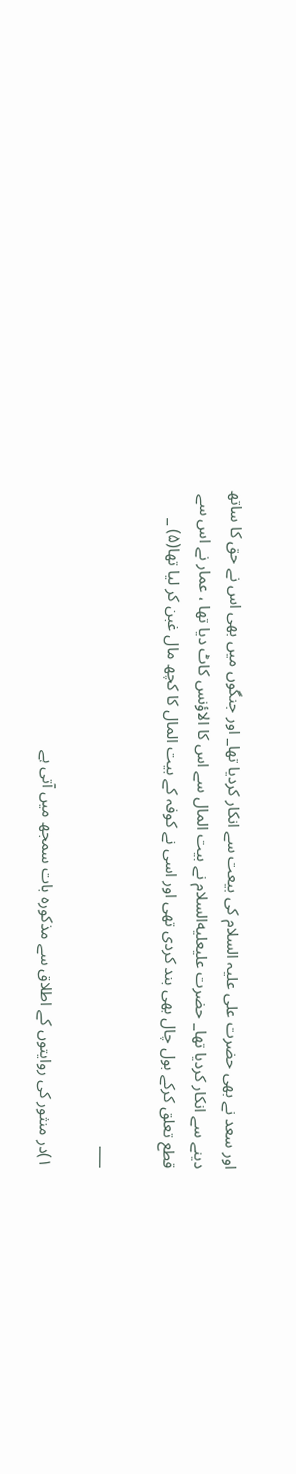اور سعد نے بھی حضرت علی علیہ السلام کی بیعت سے انکار کردیا تھا_ اور جنگوں میں بھی اس نے حق کا ساتھ دینے سے انکار کردیا تھا_ حضرت علیعليه‌السلام نے بیت المال سے اس کا الاؤنس کاٹ دیا تھا ، عمار نے اس سے قطع تعلق کرکے بول چال بھی بند کردی تھی اور اسی نے کوفہ کے بیت المال کا کچھ مال غبن کر لیا تھا(۵) _

___

۱)در منثور کی روایتوں کے اطلاق سے مذکورہ بات سمجھ میں آتی ہے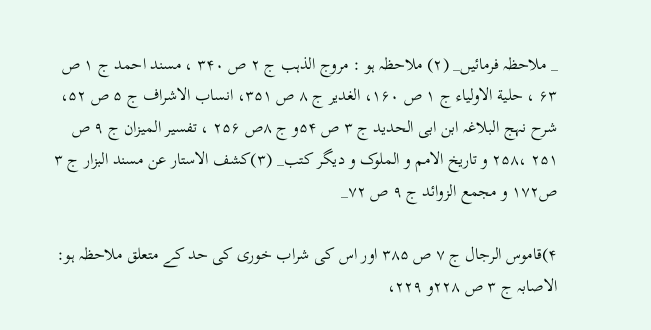_ ملاحظہ فرمائیں_ (۲) ملاحظہ ہو : مروج الذہب ج ۲ ص ۳۴۰ ، مسند احمد ج ۱ ص ۶۳ ، حلیة الاولیاء ج ۱ ص ۱۶۰، الغدیر ج ۸ ص ۳۵۱، انساب الاشراف ج ۵ ص ۵۲، شرح نہج البلاغہ ابن ابی الحدید ج ۳ ص ۵۴و ج ۸ص ۲۵۶ ، تفسیر المیزان ج ۹ ص ۲۵۱ ،۲۵۸ و تاریخ الامم و الملوک و دیگر کتب_ (۳)کشف الاستار عن مسند البزار ج ۳ ص۱۷۲ و مجمع الزوائد ج ۹ ص ۷۲_

۴)قاموس الرجال ج ۷ ص ۳۸۵ اور اس کی شراب خوری کی حد کے متعلق ملاحظہ ہو: الاصابہ ج ۳ ص ۲۲۸و ۲۲۹،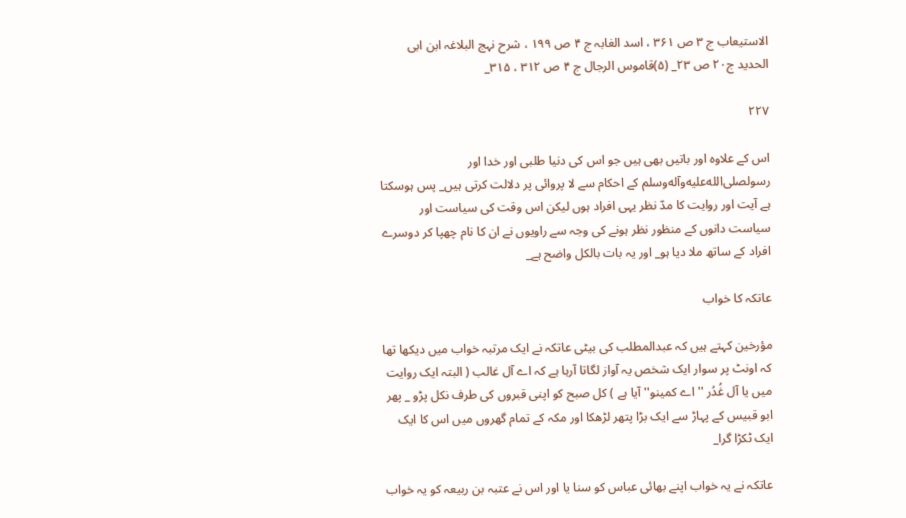الاستیعاب ج ۳ ص ۳۶۱ ، اسد الغابہ ج ۴ ص ۱۹۹ ، شرح نہج البلاغہ ابن ابی الحدید ج۲۰ ص ۲۳_ (۵)قاموس الرجال ج ۴ ص ۳۱۲ ، ۳۱۵_

۲۲۷

اس کے علاوہ اور باتیں بھی ہیں جو اس کی دنیا طلبی اور خدا اور رسولصلى‌الله‌عليه‌وآله‌وسلم کے احکام سے لا پروائی پر دلالت کرتی ہیں_ پس ہوسکتا ہے آیت اور روایت کا مدّ نظر یہی افراد ہوں لیکن اس وقت کی سیاست اور سیاست دانوں کے منظور نظر ہونے کی وجہ سے راویوں نے ان کا نام چھپا کر دوسرے افراد کے ساتھ ملا دیا ہو_ اور یہ بات بالکل واضح ہے_

عاتکہ کا خواب

مؤرخین کہتے ہیں کہ عبدالمطلب کی بیٹی عاتکہ نے ایک مرتبہ خواب میں دیکھا تھا کہ اونٹ پر سوار ایک شخص یہ آواز لگاتا آرہا ہے کہ اے آل غالب ( البتہ ایک روایت میں یا آل غُدُر '' اے کمینو'' آیا ہے ) کل صبح کو اپنی قبروں کی طرف نکل پڑو _ پھر ابو قبیس کے پہاڑ سے ایک بڑا پتھر لڑھکا اور مکہ کے تمام گھروں میں اس کا ایک ایک ٹکڑا گرا_

عاتکہ نے یہ خواب اپنے بھائی عباس کو سنا یا اور اس نے عتبہ بن ربیعہ کو یہ خواب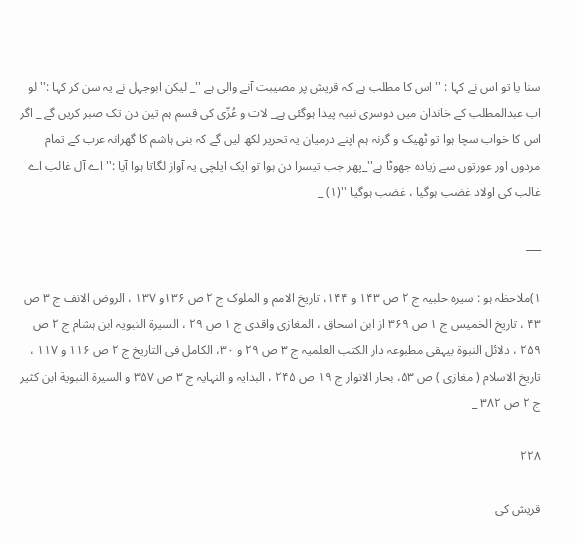سنا یا تو اس نے کہا : ''اس کا مطلب ہے کہ قریش پر مصیبت آنے والی ہے ''_ لیکن ابوجہل نے یہ سن کر کہا :'' لو اب عبدالمطلب کے خاندان میں دوسری نبیہ پیدا ہوگئی ہے_ لات و عُزّی کی قسم ہم تین دن تک صبر کریں گے _ اگر اس کا خواب سچا ہوا تو ٹھیک و گرنہ ہم اپنے درمیان یہ تحریر لکھ لیں گے کہ بنی ہاشم کا گھرانہ عرب کے تمام مردوں اور عورتوں سے زیادہ جھوٹا ہے''_پھر جب تیسرا دن ہوا تو ایک ایلچی یہ آواز لگاتا ہوا آیا :'' اے آل غالب اے غالب کی اولاد غضب ہوگیا ، غضب ہوگیا ''(۱) _

___

۱)ملاحظہ ہو : سیرہ حلبیہ ج ۲ ص ۱۴۳ و ۱۴۴، تاریخ الامم و الملوک ج ۲ ص ۱۳۶و ۱۳۷ ، الروض الانف ج ۳ ص ۴۳ ، تاریخ الخمیس ج ۱ ص ۳۶۹ از ابن اسحاق ، المغازی واقدی ج ۱ ص ۲۹ ، السیرة النبویہ ابن ہشام ج ۲ ص ۲۵۹ ، دلائل النبوة بیہقی مطبوعہ دار الکتب العلمیہ ج ۳ ص ۲۹ و ۳۰، الکامل فی التاریخ ج ۲ ص ۱۱۶ و ۱۱۷ ، تاریخ الاسلام ( مغازی ) ص ۵۳، بحار الانوار ج ۱۹ ص ۲۴۵ ، البدایہ و النہایہ ج ۳ ص ۳۵۷ و السیرة النبویة ابن کثیر ج ۲ ص ۳۸۲ _

۲۲۸

قریش کی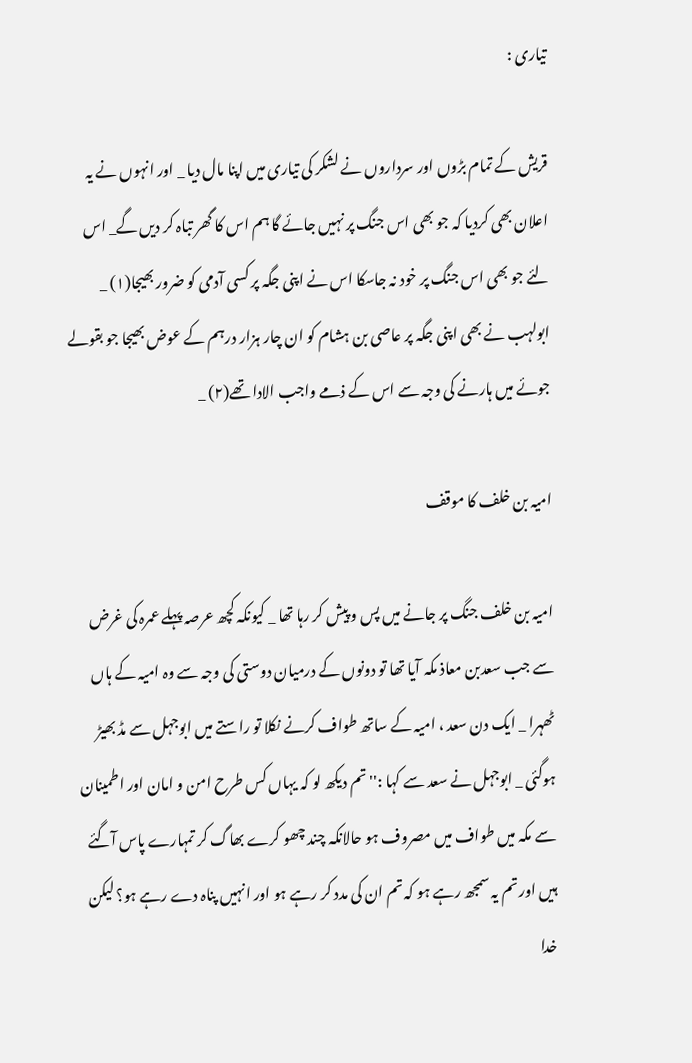تیاری :

قریش کے تمام بڑوں اور سرداروں نے لشکر کی تیاری میں اپنا مال دیا _ اور انہوں نے یہ اعلان بھی کردیا کہ جو بھی اس جنگ پر نہیں جائے گا ہم اس کا گھر تباہ کر دیں گے_ اس لئے جو بھی اس جنگ پر خود نہ جاسکا اس نے اپنی جگہ پر کسی آدمی کو ضرور بھیجا(۱) _ ابولہب نے بھی اپنی جگہ پر عاصی بن ہشام کو ان چار ہزار درہم کے عوض بھیجا جو بقولے جوئے میں ہارنے کی وجہ سے اس کے ذمے واجب الادا تھے(۲) _

امیہ بن خلف کا موقف

امیہ بن خلف جنگ پر جانے میں پس و پیش کر رہا تھا _ کیونکہ کچھ عرصہ پہلے عمرہ کی غرض سے جب سعدبن معاذ مکہ آیا تھا تو دونوں کے درمیان دوستی کی وجہ سے وہ امیہ کے ہاں ٹھہرا _ ایک دن سعد ، امیہ کے ساتھ طواف کرنے نکلا تو راستے میں ابوجہل سے مڈ بھیڑ ہوگئی _ ابوجہل نے سعد سے کہا :'' تم دیکھ لو کہ یہاں کس طرح امن و امان اور اطمینان سے مکہ میں طواف میں مصروف ہو حالانکہ چند چھو کرے بھاگ کر تمہارے پاس آگئے ہیں اور تم یہ سمجھ رہے ہو کہ تم ان کی مدد کر رہے ہو اور انہیں پناہ دے رہے ہو؟ لیکن خدا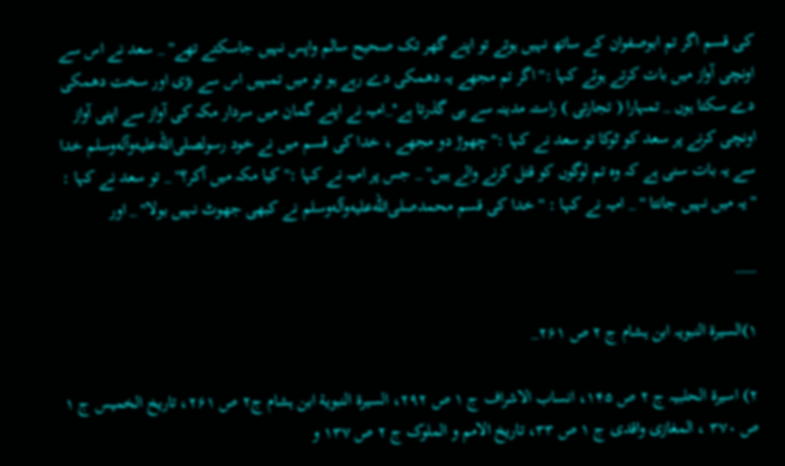کی قسم اگر تم ابوصفوان کے ساتھ نہیں ہوتے تو اپنے گھر تک صحیح سالم واپس نہیں جاسکتے تھے'' _ سعد نے اس سے اونچی آواز میں بات کرتے ہوئے کہا :'' اگر تم مجھے یہ دھمکی دے رہے ہو تو میں تمہیں اس سے بڑی اور سخت دھمکی دے سکتا ہوں _ تمہارا ( تجارتی ) راستہ مدینہ سے ہی گذرتا ہے''_امیہ نے اپنے گمان میں سردار مکہ کی آواز سے اپنی آواز اونچی کرنے پر سعد کو ٹوکا تو سعد نے کہا :'' چھوڑ دو مجھے ، خدا کی قسم میں نے خود رسولصلى‌الله‌عليه‌وآله‌وسلم خدا سے یہ بات سنی ہے کہ وہ تم لوگوں کو قتل کرنے والے ہیں'' _ جس پر امیہ نے کہا :'' کیا مکہ میں آکر؟'' _ تو سعد نے کہا : '' یہ میں نہیں جانتا '' _ امیہ نے کہا : '' خدا کی قسم محمدصلى‌الله‌عليه‌وآله‌وسلم نے کبھی جھوٹ نہیں بولا'' _ اور

___

۱)السیرة النبویہ ابن ہشام ج ۲ ص ۲۶۱_

۲) اسیرة الحلبیہ ج ۲ ص ۱۴۵، انساب الاشراف ج ۱ ص ۲۹۲، السیرة النبویة ابن ہشام ج۲ ص ۲۶۱، تاریخ الخمیس ج ۱ ص ۳۷۰ ، المغازی واقدی ج ۱ ص ۳۳، تاریخ الامم و الملوک ج ۲ ص ۱۳۷ و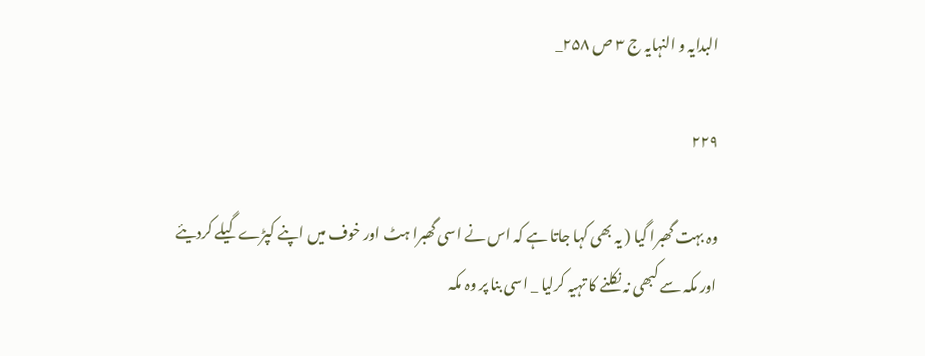البدایہ و النہایہ ج ۳ ص ۲۵۸_

۲۲۹

وہ بہت گھبرا گیا ( یہ بھی کہا جاتا ہے کہ اس نے اسی گھبرا ہٹ اور خوف میں اپنے کپڑے گیلے کردیئے اور مکہ سے کبھی نہ نکلنے کا تہیہ کرلیا _ اسی بنا پر وہ مکہ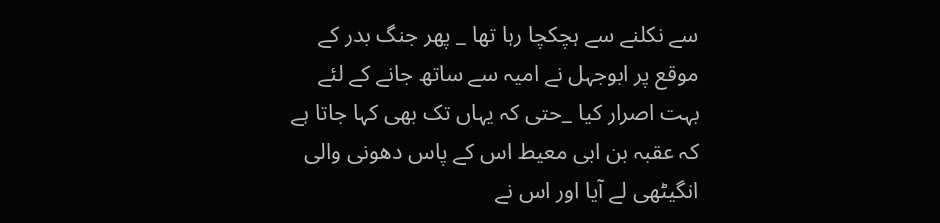سے نکلنے سے ہچکچا رہا تھا _ پھر جنگ بدر کے موقع پر ابوجہل نے امیہ سے ساتھ جانے کے لئے بہت اصرار کیا _حتی کہ یہاں تک بھی کہا جاتا ہے کہ عقبہ بن ابی معیط اس کے پاس دھونی والی انگیٹھی لے آیا اور اس نے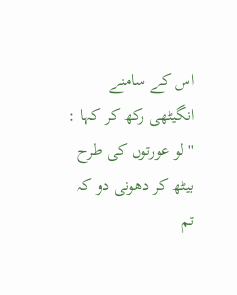اس کے سامنے انگیٹھی رکھ کر کہا : '' لو عورتوں کی طرح بیٹھ کر دھونی دو کہ تم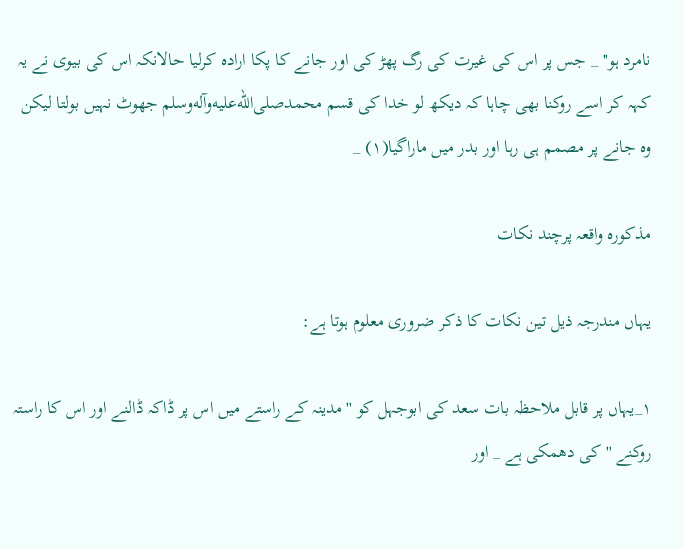نامرد ہو'' _ جس پر اس کی غیرت کی رگ پھڑ کی اور جانے کا پکا ارادہ کرلیا حالانکہ اس کی بیوی نے یہ کہہ کر اسے روکنا بھی چاہا کہ دیکھ لو خدا کی قسم محمدصلى‌الله‌عليه‌وآله‌وسلم جھوٹ نہیں بولتا لیکن وہ جانے پر مصمم ہی رہا اور بدر میں ماراگیا(۱) _

مذکورہ واقعہ پرچند نکات

یہاں مندرجہ ذیل تین نکات کا ذکر ضروری معلوم ہوتا ہے:

۱_یہاں پر قابل ملاحظہ بات سعد کی ابوجہل کو ''مدینہ کے راستے میں اس پر ڈاکہ ڈالنے اور اس کا راستہ روکنے ''کی دھمکی ہے _ اور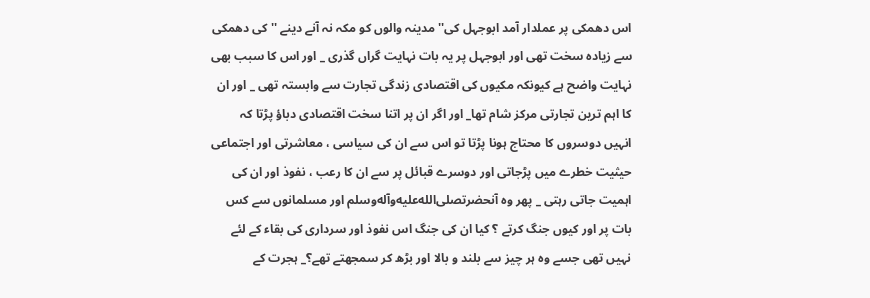اس دھمکی پر عملدار آمد ابوجہل کی'' مدینہ والوں کو مکہ نہ آنے دینے ''کی دھمکی سے زیادہ سخت تھی اور ابوجہل پر یہ بات نہایت گراں گذری _ اور اس کا سبب بھی نہایت واضح ہے کیونکہ مکیوں کی اقتصادی زندگی تجارت سے وابستہ تھی _ اور ان کا اہم ترین تجارتی مرکز شام تھا_ اور اگر ان پر اتنا سخت اقتصادی دباؤ پڑتا کہ انہیں دوسروں کا محتاج ہونا پڑتا تو اس سے ان کی سیاسی ، معاشرتی اور اجتماعی حیثیت خطرے میں پڑجاتی اور دوسرے قبائل پر سے ان کا رعب ، نفوذ اور ان کی اہمیت جاتی رہتی _ پھر وہ آنحضرتصلى‌الله‌عليه‌وآله‌وسلم اور مسلمانوں سے کس بات پر اور کیوں جنگ کرتے ؟ کیا ان کی جنگ اس نفوذ اور سرداری کی بقاء کے لئے نہیں تھی جسے وہ ہر چیز سے بلند و بالا اور بڑھ کر سمجھتے تھے؟_ ہجرت کے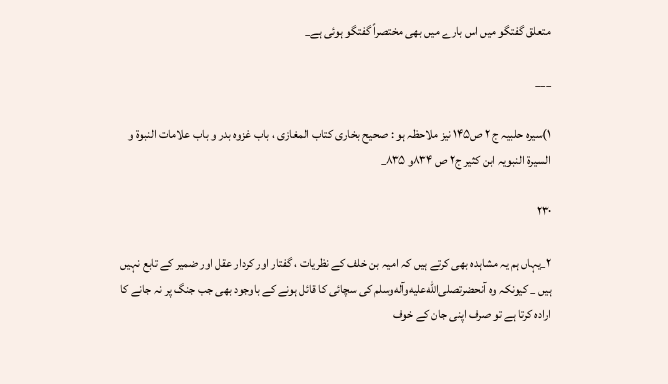متعلق گفتگو میں اس بارے میں بھی مختصراً گفتگو ہوئی ہے_

___

۱)سیرہ حلبیہ ج ۲ ص۱۴۵ نیز ملاحظہ ہو : صحیح بخاری کتاب المغازی ، باب غزوہ بدر و باب علامات النبوة و السیرة النبویہ ابن کثیر ج۲ ص ۸۳۴و ۸۳۵_

۲۳۰

۲_یہاں ہم یہ مشاہدہ بھی کرتے ہیں کہ امیہ بن خلف کے نظریات ، گفتار اور کردار عقل اور ضمیر کے تابع نہیں ہیں _ کیونکہ وہ آنحضرتصلى‌الله‌عليه‌وآله‌وسلم کی سچائی کا قائل ہونے کے باوجود بھی جب جنگ پر نہ جانے کا ارادہ کرتا ہے تو صرف اپنی جان کے خوف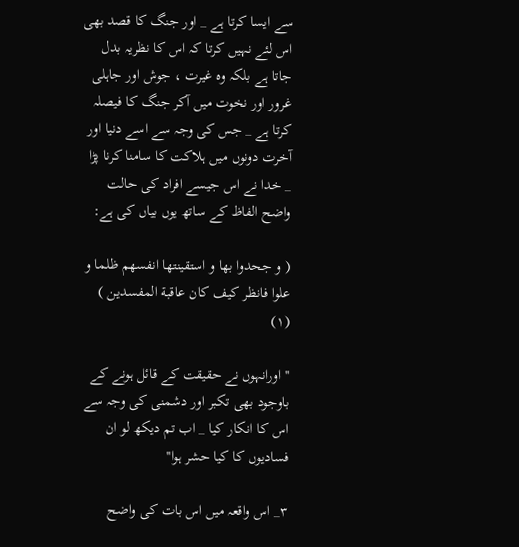سے ایسا کرتا ہے _ اور جنگ کا قصد بھی اس لئے نہیں کرتا کہ اس کا نظریہ بدل جاتا ہے بلکہ وہ غیرت ، جوش اور جاہلی غرور اور نخوت میں آکر جنگ کا فیصلہ کرتا ہے _ جس کی وجہ سے اسے دنیا اور آخرت دونوں میں ہلاکت کا سامنا کرنا پڑا _ خدا نے اس جیسے افراد کی حالت واضح الفاظ کے ساتھ یوں بیاں کی ہے:

( و جحدوا بها و استقینتها انفسهم ظلما و علوا فانظر کیف کان عاقبة المفسدین ) (۱)

'' اورانہوں نے حقیقت کے قائل ہونے کے باوجود بھی تکبر اور دشمنی کی وجہ سے اس کا انکار کیا _ اب تم دیکھ لو ان فسادیوں کا کیا حشر ہوا''

۳_ اس واقعہ میں اس بات کی واضح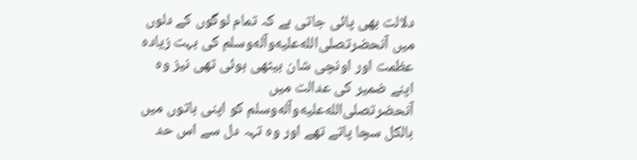دلالت بھی پائی جاتی ہے کہ تمام لوگوں کے دلوں میں آنحضرتصلى‌الله‌عليه‌وآله‌وسلم کی بہت زیادہ عظمت اور اونچی شان بیٹھی ہوئی تھی نیز وہ اپنے ضمیر کی عدالت میں آنحضرتصلى‌الله‌عليه‌وآله‌وسلم کو اپنی باتوں میں بالکل سچا پاتے تھے اور وہ تہہ دل سے اس حد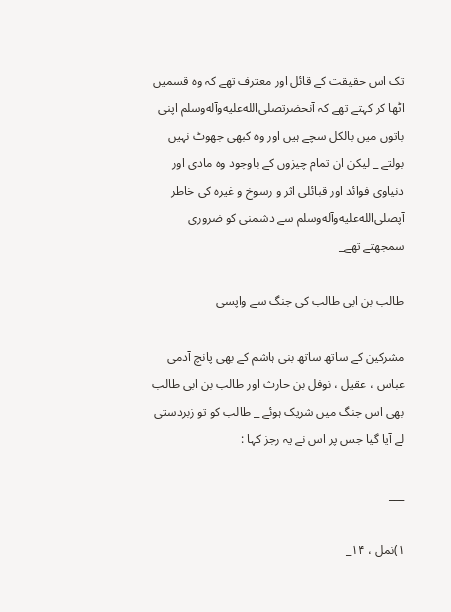تک اس حقیقت کے قائل اور معترف تھے کہ وہ قسمیں اٹھا کر کہتے تھے کہ آنحضرتصلى‌الله‌عليه‌وآله‌وسلم اپنی باتوں میں بالکل سچے ہیں اور وہ کبھی جھوٹ نہیں بولتے _ لیکن ان تمام چیزوں کے باوجود وہ مادی اور دنیاوی فوائد اور قبائلی اثر و رسوخ و غیرہ کی خاطر آپصلى‌الله‌عليه‌وآله‌وسلم سے دشمنی کو ضروری سمجھتے تھے_

طالب بن ابی طالب کی جنگ سے واپسی

مشرکین کے ساتھ ساتھ بنی ہاشم کے بھی پانچ آدمی عباس ، عقیل ، نوفل بن حارث اور طالب بن ابی طالب بھی اس جنگ میں شریک ہوئے _ طالب کو تو زبردستی لے آیا گیا جس پر اس نے یہ رجز کہا :

___

۱)نمل ، ۱۴_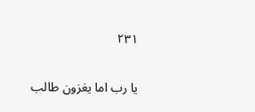۲۳۱

یا رب اما یغزون طالب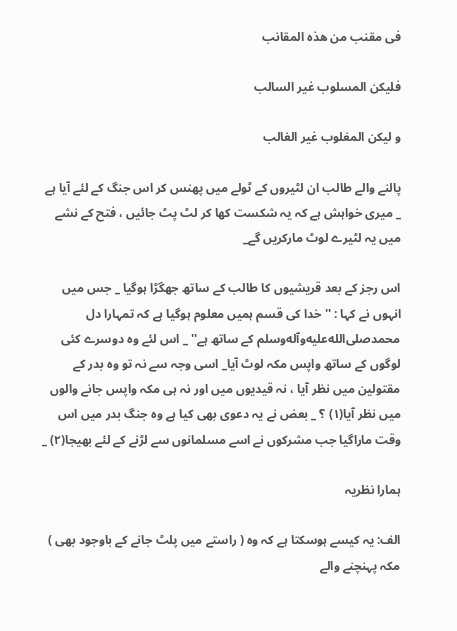فی مقنب من هذه المقانب

فلیکن المسلوب غیر السالب

و لیکن المغلوب غیر الغالب

پالنے والے طالب ان لٹیروں کے ٹولے میں پھنس کر اس جنگ کے لئے آیا ہے _ میری خواہش ہے کہ یہ شکست کھا کر لٹ پٹ جائیں ، فتح کے نشے میں یہ لٹیرے لوٹ مارکریں گے_

اس رجز کے بعد قریشیوں کا طالب کے ساتھ جھگڑا ہوگیا _ جس میں انہوں نے کہا : '' خدا کی قسم ہمیں معلوم ہوگیا ہے کہ تمہارا دل محمدصلى‌الله‌عليه‌وآله‌وسلم کے ساتھ ہے'' _ اس لئے وہ دوسرے کئی لوگوں کے ساتھ واپس مکہ لوٹ آیا_ اسی وجہ سے نہ تو وہ بدر کے مقتولین میں نظر آیا ، نہ قیدیوں میں اور نہ ہی مکہ واپس جانے والوں میں نظر آیا(۱) ؟ _ بعض نے یہ دعوی بھی کیا ہے وہ جنگ بدر میں اس وقت ماراگیا جب مشرکوں نے اسے مسلمانوں سے لڑنے کے لئے بھیجا(۲) _

ہمارا نظریہ

الف: یہ کیسے ہوسکتا ہے کہ وہ ( راستے میں پلٹ جانے کے باوجود بھی ) مکہ پہنچنے والے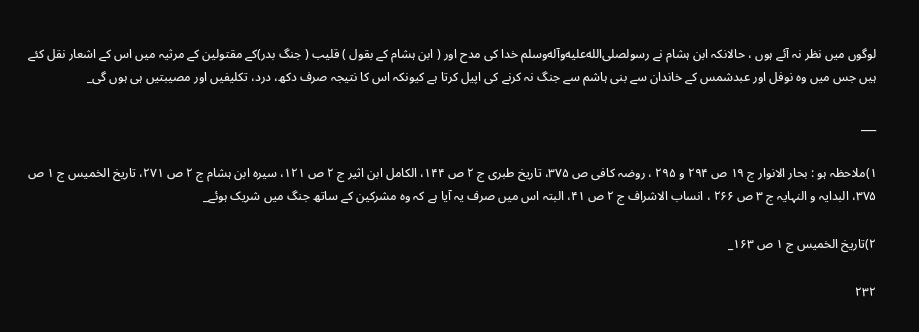لوگوں میں نظر نہ آئے ہوں ، حالانکہ ابن ہشام نے رسولصلى‌الله‌عليه‌وآله‌وسلم خدا کی مدح اور ( ابن ہشام کے بقول ) قلیب ( جنگ بدر)کے مقتولین کے مرثیہ میں اس کے اشعار نقل کئے ہیں جس میں وہ نوفل اور عبدشمس کے خاندان سے بنی ہاشم سے جنگ نہ کرنے کی اپیل کرتا ہے کیونکہ اس کا نتیجہ صرف دکھ، درد، تکلیفیں اور مصیبتیں ہی ہوں گی_

___

۱)ملاحظہ ہو : بحار الانوار ج ۱۹ ص ۲۹۴ و ۲۹۵ ، روضہ کافی ص ۳۷۵، تاریخ طبری ج ۲ ص ۱۴۴، الکامل ابن اثیر ج ۲ ص ۱۲۱، سیرہ ابن ہشام ج ۲ ص ۲۷۱، تاریخ الخمیس ج ۱ ص ۳۷۵، البدایہ و النہایہ ج ۳ ص ۲۶۶ ، انساب الاشراف ج ۲ ص ۴۱، البتہ اس میں صرف یہ آیا ہے کہ وہ مشرکین کے ساتھ جنگ میں شریک ہوئے_

۲)تاریخ الخمیس ج ۱ ص ۱۶۳_

۲۳۲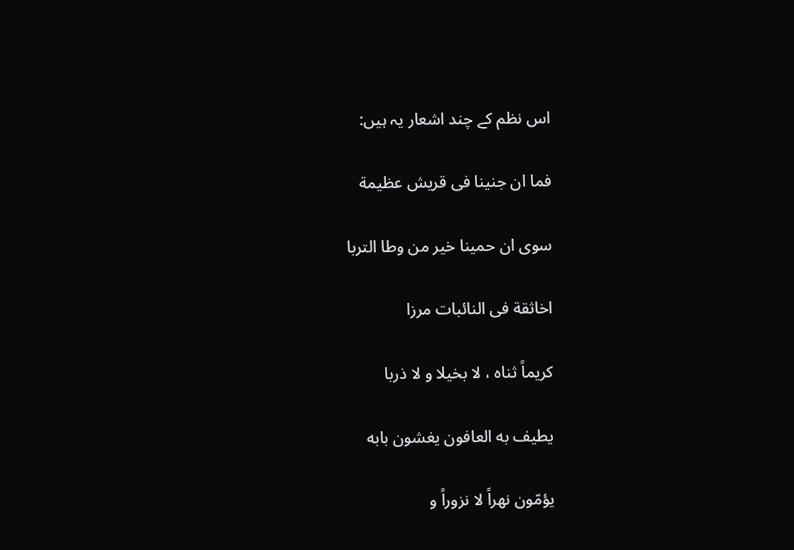اس نظم کے چند اشعار یہ ہیں:

فما ان جنینا فی قریش عظیمة

سوی ان حمینا خیر من وطا التربا

اخاثقة فی النائبات مرزا

کریماً ثناه ، لا بخیلا و لا ذربا

یطیف به العافون یغشون بابه

یؤمّون نهراً لا نزوراً و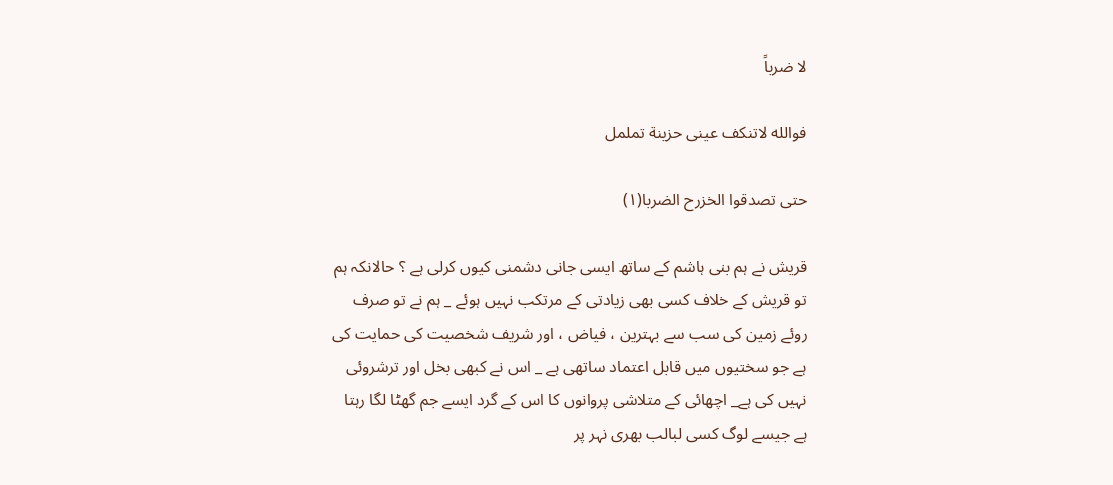لا ضرباً

فوالله لاتنکف عینی حزینة تململ

حتی تصدقوا الخزرح الضربا(۱)

قریش نے ہم بنی ہاشم کے ساتھ ایسی جانی دشمنی کیوں کرلی ہے ؟ حالانکہ ہم تو قریش کے خلاف کسی بھی زیادتی کے مرتکب نہیں ہوئے _ ہم نے تو صرف روئے زمین کی سب سے بہترین ، فیاض ، اور شریف شخصیت کی حمایت کی ہے جو سختیوں میں قابل اعتماد ساتھی ہے _ اس نے کبھی بخل اور ترشروئی نہیں کی ہے_ اچھائی کے متلاشی پروانوں کا اس کے گرد ایسے جم گھٹا لگا رہتا ہے جیسے لوگ کسی لبالب بھری نہر پر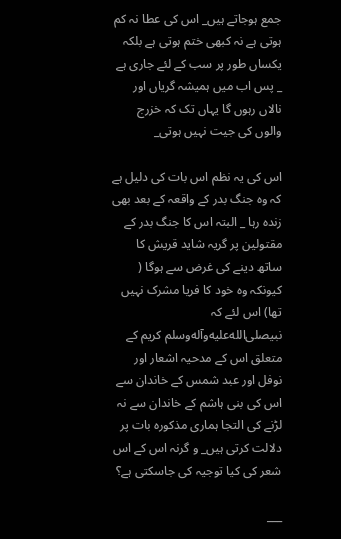جمع ہوجاتے ہیں_ اس کی عطا نہ کم ہوتی ہے نہ کبھی ختم ہوتی ہے بلکہ یکساں طور پر سب کے لئے جاری ہے _ پس اب میں ہمیشہ گریاں اور نالاں رہوں گا یہاں تک کہ خزرج والوں کی جیت نہیں ہوتی_

اس کی یہ نظم اس بات کی دلیل ہے کہ وہ جنگ بدر کے واقعہ کے بعد بھی زندہ رہا _ البتہ اس کا جنگ بدر کے مقتولین پر گریہ شاید قریش کا ساتھ دینے کی غرض سے ہوگا ( کیونکہ وہ خود کا فریا مشرک نہیں تھا) اس لئے کہ نبیصلى‌الله‌عليه‌وآله‌وسلم کریم کے متعلق اس کے مدحیہ اشعار اور نوفل اور عبد شمس کے خاندان سے اس کی بنی ہاشم کے خاندان سے نہ لڑنے کی التجا ہماری مذکورہ بات پر دلالت کرتی ہیں_ و گرنہ اس کے اس شعر کی کیا توجیہ کی جاسکتی ہے؟

___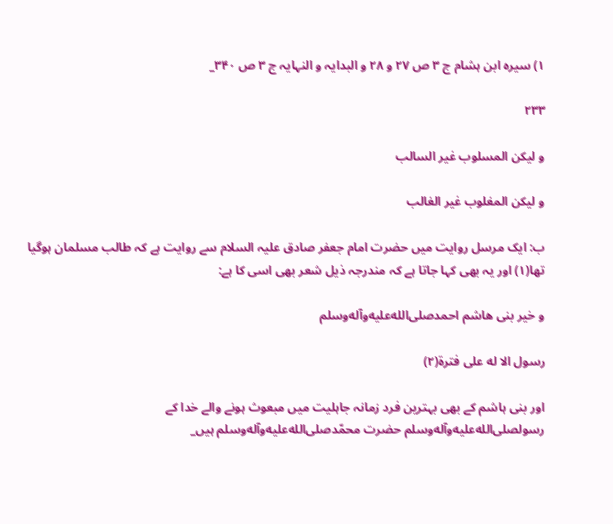۱) سیرہ ابن ہشام ج ۳ ص ۲۷ و ۲۸ و البدایہ و النہایہ ج ۳ ص ۳۴۰_

۲۳۳

و لیکن المسلوب غیر السالب

و لیکن المغلوب غیر الغالب

ب: ایک مرسل روایت میں حضرت امام جعفر صادق علیہ السلام سے روایت ہے کہ طالب مسلمان ہوگیا تھا(۱) اور یہ بھی کہا جاتا ہے کہ مندرجہ ذیل شعر بھی اسی کا ہے:

و خیر بنی هاشم احمدصلى‌الله‌عليه‌وآله‌وسلم

رسول الا له علی فترة(۲)

اور بنی ہاشم کے بھی بہترین فرد زمانہ جاہلیت میں مبعوث ہونے والے خدا کے رسولصلى‌الله‌عليه‌وآله‌وسلم حضرت محمّدصلى‌الله‌عليه‌وآله‌وسلم ہیں_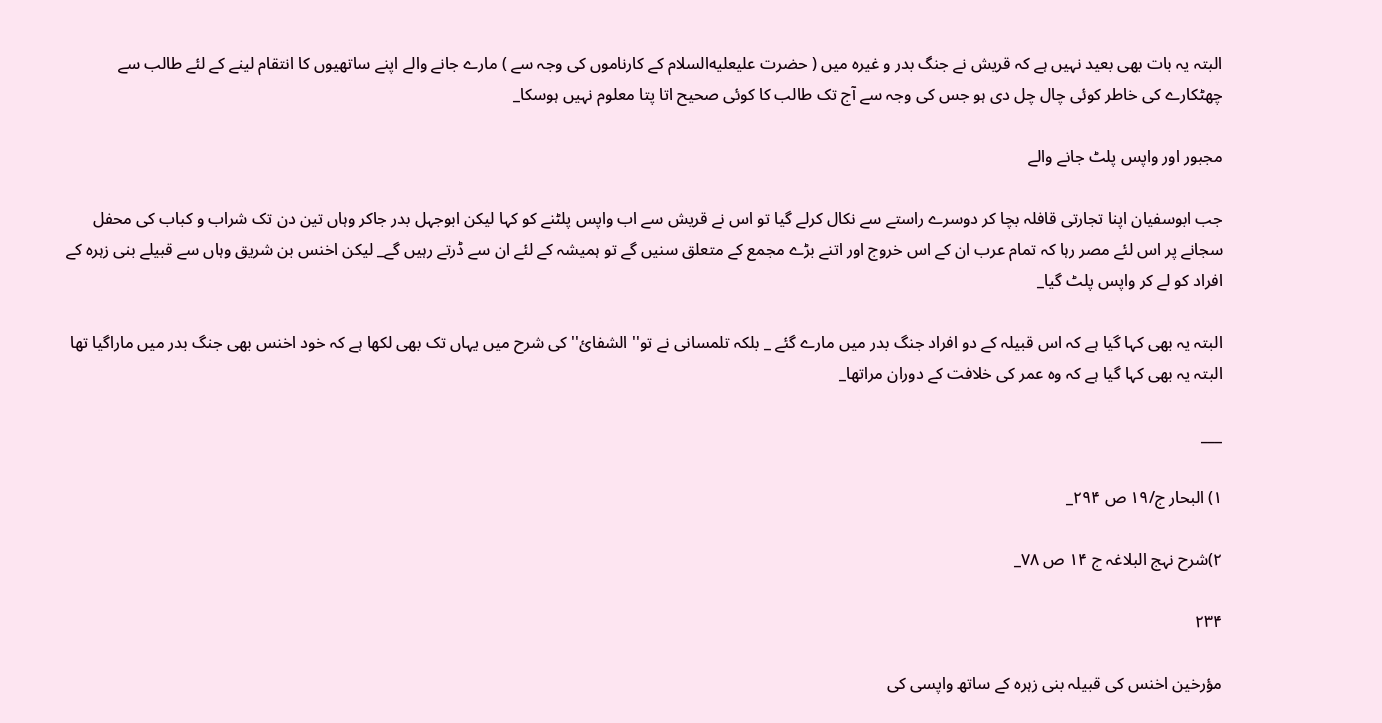البتہ یہ بات بھی بعید نہیں ہے کہ قریش نے جنگ بدر و غیرہ میں ( حضرت علیعليه‌السلام کے کارناموں کی وجہ سے ) مارے جانے والے اپنے ساتھیوں کا انتقام لینے کے لئے طالب سے چھٹکارے کی خاطر کوئی چال چل دی ہو جس کی وجہ سے آج تک طالب کا کوئی صحیح اتا پتا معلوم نہیں ہوسکا_

مجبور اور واپس پلٹ جانے والے

جب ابوسفیان اپنا تجارتی قافلہ بچا کر دوسرے راستے سے نکال کرلے گیا تو اس نے قریش سے اب واپس پلٹنے کو کہا لیکن ابوجہل بدر جاکر وہاں تین دن تک شراب و کباب کی محفل سجانے پر اس لئے مصر رہا کہ تمام عرب ان کے اس خروج اور اتنے بڑے مجمع کے متعلق سنیں گے تو ہمیشہ کے لئے ان سے ڈرتے رہیں گے_ لیکن اخنس بن شریق وہاں سے قبیلے بنی زہرہ کے افراد کو لے کر واپس پلٹ گیا_

البتہ یہ بھی کہا گیا ہے کہ اس قبیلہ کے دو افراد جنگ بدر میں مارے گئے _ بلکہ تلمسانی نے تو'' الشفائ'' کی شرح میں یہاں تک بھی لکھا ہے کہ خود اخنس بھی جنگ بدر میں ماراگیا تھا البتہ یہ بھی کہا گیا ہے کہ وہ عمر کی خلافت کے دوران مراتھا_

___

۱) البحار ج/۱۹ ص ۲۹۴_

۲)شرح نہج البلاغہ ج ۱۴ ص ۷۸_

۲۳۴

مؤرخین اخنس کی قبیلہ بنی زہرہ کے ساتھ واپسی کی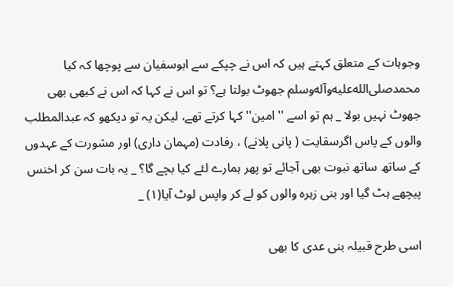وجوہات کے متعلق کہتے ہیں کہ اس نے چپکے سے ابوسفیان سے پوچھا کہ کیا محمدصلى‌الله‌عليه‌وآله‌وسلم جھوٹ بولتا ہے؟ تو اس نے کہا کہ اس نے کبھی بھی جھوٹ نہیں بولا _ ہم تو اسے ''امین'' کہا کرتے تھے، لیکن یہ تو دیکھو کہ عبدالمطلب والوں کے پاس اگرسقایت ( پانی پلانے) ، رفادت (مہمان داری) اور مشورت کے عہدوں کے ساتھ ساتھ نبوت بھی آجائے تو پھر ہمارے لئے کیا بچے گا؟ _ یہ بات سن کر اخنس پیچھے ہٹ گیا اور بنی زہرہ والوں کو لے کر واپس لوٹ آیا(۱) _

اسی طرح قبیلہ بنی عدی کا بھی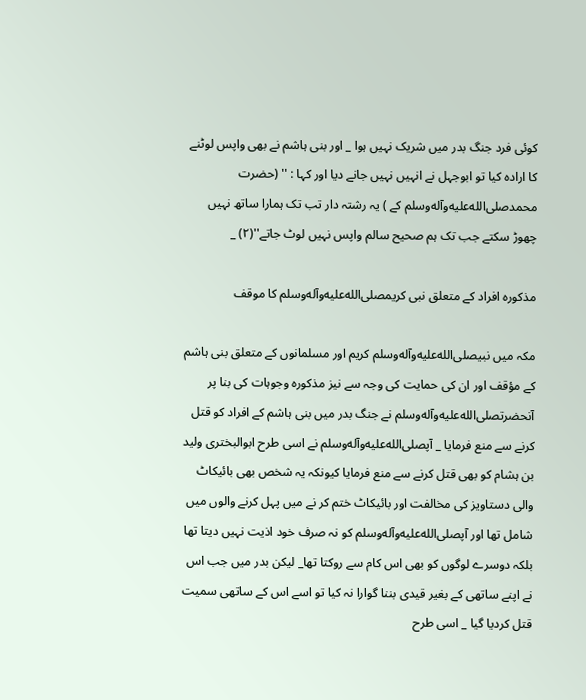کوئی فرد جنگ بدر میں شریک نہیں ہوا _ اور بنی ہاشم نے بھی واپس لوٹنے کا ارادہ کیا تو ابوجہل نے انہیں نہیں جانے دیا اور کہا : '' (حضرت محمدصلى‌الله‌عليه‌وآله‌وسلم کے ) یہ رشتہ دار تب تک ہمارا ساتھ نہیں چھوڑ سکتے جب تک ہم صحیح سالم واپس نہیں لوٹ جاتے''(۲) _

مذکورہ افراد کے متعلق نبی کریمصلى‌الله‌عليه‌وآله‌وسلم کا موقف

مکہ میں نبیصلى‌الله‌عليه‌وآله‌وسلم کریم اور مسلمانوں کے متعلق بنی ہاشم کے مؤقف اور ان کی حمایت کی وجہ سے نیز مذکورہ وجوہات کی بنا پر آنحضرتصلى‌الله‌عليه‌وآله‌وسلم نے جنگ بدر میں بنی ہاشم کے افراد کو قتل کرنے سے منع فرمایا _ آپصلى‌الله‌عليه‌وآله‌وسلم نے اسی طرح ابوالبختری ولید بن ہشام کو بھی قتل کرنے سے منع فرمایا کیونکہ یہ شخص بھی بائیکاٹ والی دستاویز کی مخالفت اور بائیکاٹ ختم کر نے میں پہل کرنے والوں میں شامل تھا اور آپصلى‌الله‌عليه‌وآله‌وسلم کو نہ صرف خود اذیت نہیں دیتا تھا بلکہ دوسرے لوگوں کو بھی اس کام سے روکتا تھا_ لیکن بدر میں جب اس نے اپنے ساتھی کے بغیر قیدی بننا گوارا نہ کیا تو اسے اس کے ساتھی سمیت قتل کردیا گیا _ اسی طرح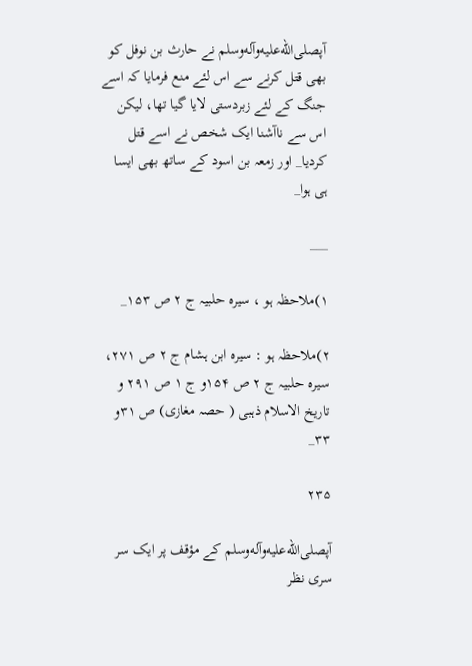آپصلى‌الله‌عليه‌وآله‌وسلم نے حارث بن نوفل کو بھی قتل کرنے سے اس لئے منع فرمایا کہ اسے جنگ کے لئے زبردستی لایا گیا تھا، لیکن اس سے ناآشنا ایک شخص نے اسے قتل کردیا_ اور زمعہ بن اسود کے ساتھ بھی ایسا ہی ہوا_

___

۱)ملاحظہ ہو ، سیرہ حلبیہ ج ۲ ص ۱۵۳_

۲)ملاحظہ ہو : سیرہ ابن ہشام ج ۲ ص ۲۷۱، سیرہ حلبیہ ج ۲ ص ۱۵۴و ج ۱ ص ۲۹۱ و تاریخ الاسلام ذہبی ( حصہ مغازی) ص ۳۱و ۳۳_

۲۳۵

آپصلى‌الله‌عليه‌وآله‌وسلم کے مؤقف پر ایک سر سری نظر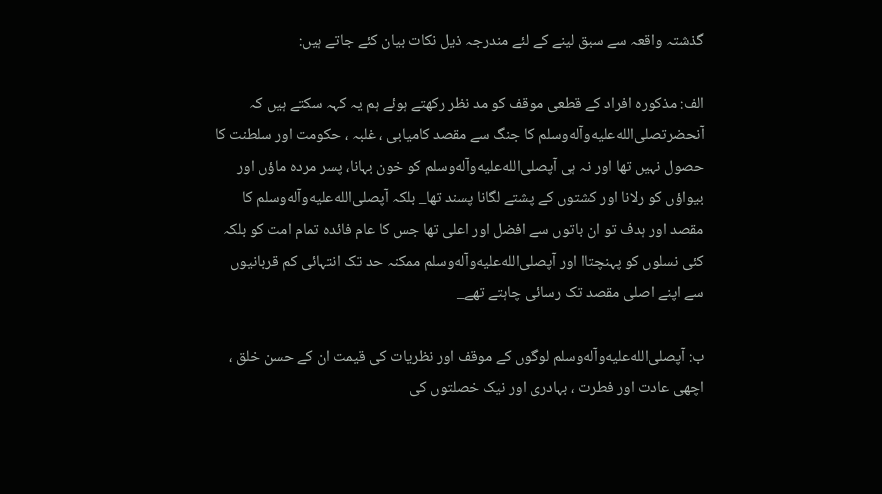گذشتہ واقعہ سے سبق لینے کے لئے مندرجہ ذیل نکات بیان کئے جاتے ہیں:

الف: مذکورہ افراد کے قطعی موقف کو مد نظر رکھتے ہوئے ہم یہ کہہ سکتے ہیں کہ آنحضرتصلى‌الله‌عليه‌وآله‌وسلم کا جنگ سے مقصد کامیابی ، غلبہ ، حکومت اور سلطنت کا حصول نہیں تھا اور نہ ہی آپصلى‌الله‌عليه‌وآله‌وسلم کو خون بہانا، پسر مردہ ماؤں اور بیواؤں کو رلانا اور کشتوں کے پشتے لگانا پسند تھا_ بلکہ آپصلى‌الله‌عليه‌وآله‌وسلم کا مقصد اور ہدف تو ان باتوں سے افضل اور اعلی تھا جس کا عام فائدہ تمام امت کو بلکہ کئی نسلوں کو پہنچتاا اور آپصلى‌الله‌عليه‌وآله‌وسلم ممکنہ حد تک انتہائی کم قربانیوں سے اپنے اصلی مقصد تک رسائی چاہتے تھے_

ب: آپصلى‌الله‌عليه‌وآله‌وسلم لوگوں کے موقف اور نظریات کی قیمت ان کے حسن خلق ، اچھی عادت اور فطرت ، بہادری اور نیک خصلتوں کی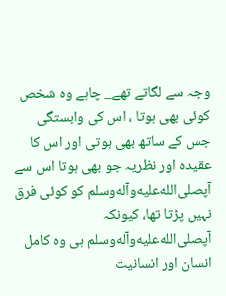وجہ سے لگاتے تھے_ چاہے وہ شخص کوئی بھی ہوتا ، اس کی وابستگی جس کے ساتھ بھی ہوتی اور اس کا عقیدہ اور نظریہ جو بھی ہوتا اس سے آپصلى‌الله‌عليه‌وآله‌وسلم کو کوئی فرق نہیں پڑتا تھا، کیونکہ آپصلى‌الله‌عليه‌وآله‌وسلم ہی وہ کامل انسان اور انسانیت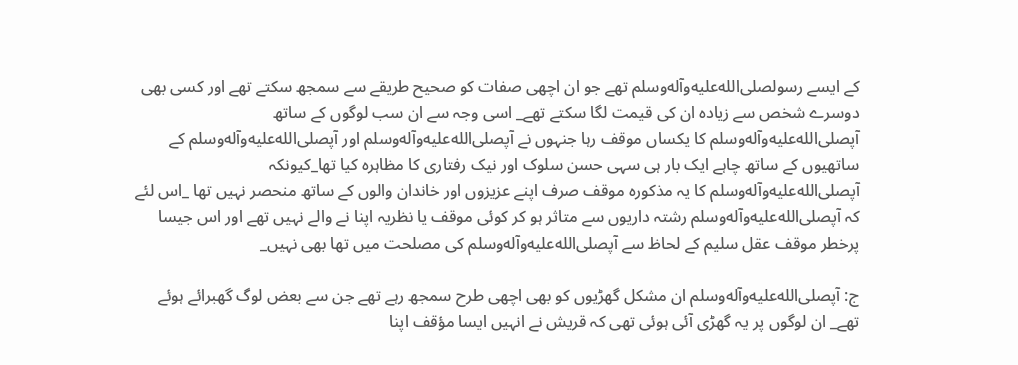کے ایسے رسولصلى‌الله‌عليه‌وآله‌وسلم تھے جو ان اچھی صفات کو صحیح طریقے سے سمجھ سکتے تھے اور کسی بھی دوسرے شخص سے زیادہ ان کی قیمت لگا سکتے تھے_ اسی وجہ سے ان سب لوگوں کے ساتھ آپصلى‌الله‌عليه‌وآله‌وسلم کا یکساں موقف رہا جنہوں نے آپصلى‌الله‌عليه‌وآله‌وسلم اور آپصلى‌الله‌عليه‌وآله‌وسلم کے ساتھیوں کے ساتھ چاہے ایک بار ہی سہی حسن سلوک اور نیک رفتاری کا مظاہرہ کیا تھا_کیونکہ آپصلى‌الله‌عليه‌وآله‌وسلم کا یہ مذکورہ موقف صرف اپنے عزیزوں اور خاندان والوں کے ساتھ منحصر نہیں تھا _اس لئے کہ آپصلى‌الله‌عليه‌وآله‌وسلم رشتہ داریوں سے متاثر ہو کر کوئی موقف یا نظریہ اپنا نے والے نہیں تھے اور اس جیسا پرخطر موقف عقل سلیم کے لحاظ سے آپصلى‌الله‌عليه‌وآله‌وسلم کی مصلحت میں تھا بھی نہیں_

ج: آپصلى‌الله‌عليه‌وآله‌وسلم ان مشکل گھڑیوں کو بھی اچھی طرح سمجھ رہے تھے جن سے بعض لوگ گھبرائے ہوئے تھے_ ان لوگوں پر یہ گھڑی آئی ہوئی تھی کہ قریش نے انہیں ایسا مؤقف اپنا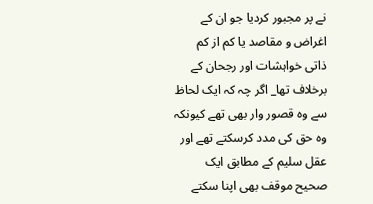نے پر مجبور کردیا جو ان کے اغراض و مقاصد یا کم از کم ذاتی خواہشات اور رجحان کے برخلاف تھا_ اگر چہ کہ ایک لحاظ سے وہ قصور وار بھی تھے کیونکہ وہ حق کی مدد کرسکتے تھے اور عقل سلیم کے مطابق ایک صحیح موقف بھی اپنا سکتے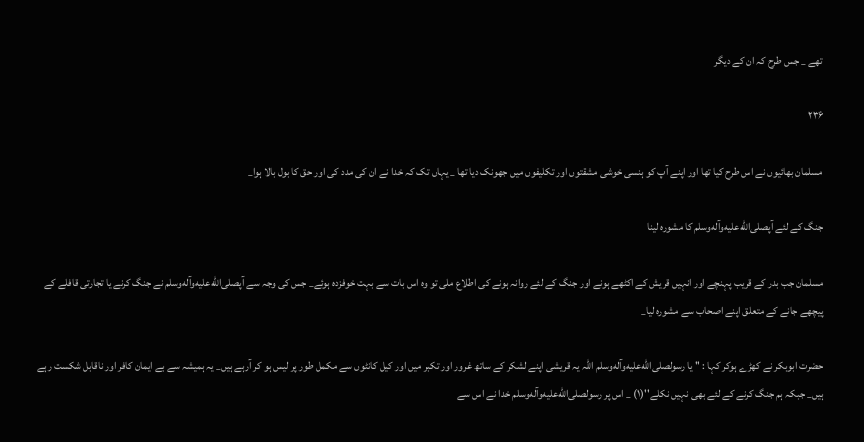تھے _ جس طرح کہ ان کے دیگر

۲۳۶

مسلمان بھائیوں نے اس طرح کیا تھا اور اپنے آپ کو ہنسی خوشی مشقتوں اور تکلیفوں میں جھونک دیا تھا _ یہاں تک کہ خدا نے ان کی مدد کی اور حق کا بول بالا ہوا_

جنگ کے لئے آپصلى‌الله‌عليه‌وآله‌وسلم کا مشورہ لینا

مسلمان جب بدر کے قریب پہنچے اور انہیں قریش کے اکٹھے ہونے اور جنگ کے لئے روانہ ہونے کی اطلاع ملی تو وہ اس بات سے بہت خوفزدہ ہوئے_ جس کی وجہ سے آپصلى‌الله‌عليه‌وآله‌وسلم نے جنگ کرنے یا تجارتی قافلے کے پیچھے جانے کے متعلق اپنے اصحاب سے مشورہ لیا_

حضرت ابوبکر نے کھڑے ہوکر کہا : '' یا رسولصلى‌الله‌عليه‌وآله‌وسلم اللہ یہ قریشی اپنے لشکر کے ساتھ غرور اور تکبر میں اور کیل کانٹوں سے مکمل طور پر لیس ہو کر آرہے ہیں_ یہ ہمیشہ سے بے ایمان کافر اور ناقابل شکست رہے ہیں_ جبکہ ہم جنگ کرنے کے لئے بھی نہیں نکلے''(۱) _ اس پر رسولصلى‌الله‌عليه‌وآله‌وسلم خدا نے اس سے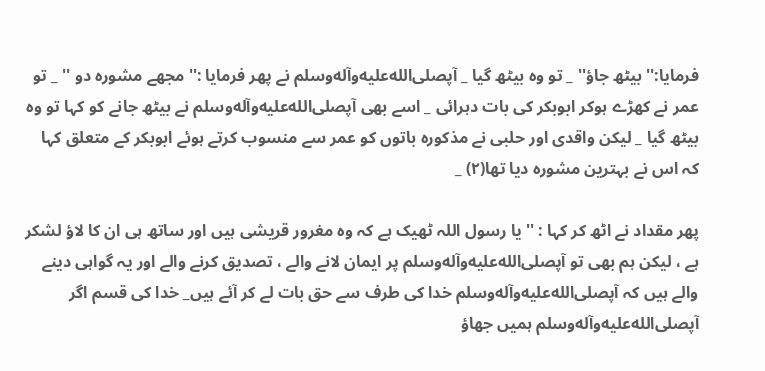فرمایا:'' بیٹھ جاؤ'' _ تو وہ بیٹھ گیا _ آپصلى‌الله‌عليه‌وآله‌وسلم نے پھر فرمایا :'' مجھے مشورہ دو '' _ تو عمر نے کھڑے ہوکر ابوبکر کی بات دہرائی _ اسے بھی آپصلى‌الله‌عليه‌وآله‌وسلم نے بیٹھ جانے کو کہا تو وہ بیٹھ گیا _ لیکن واقدی اور حلبی نے مذکورہ باتوں کو عمر سے منسوب کرتے ہوئے ابوبکر کے متعلق کہا کہ اس نے بہترین مشورہ دیا تھا(۲) _

پھر مقداد نے اٹھ کر کہا : '' یا رسول اللہ ٹھیک ہے کہ وہ مغرور قریشی ہیں اور ساتھ ہی ان کا لاؤ لشکر ہے ، لیکن ہم بھی تو آپصلى‌الله‌عليه‌وآله‌وسلم پر ایمان لانے والے ، تصدیق کرنے والے اور یہ گواہی دینے والے ہیں کہ آپصلى‌الله‌عليه‌وآله‌وسلم خدا کی طرف سے حق بات لے کر آئے ہیں_ خدا کی قسم اگر آپصلى‌الله‌عليه‌وآله‌وسلم ہمیں جھاؤ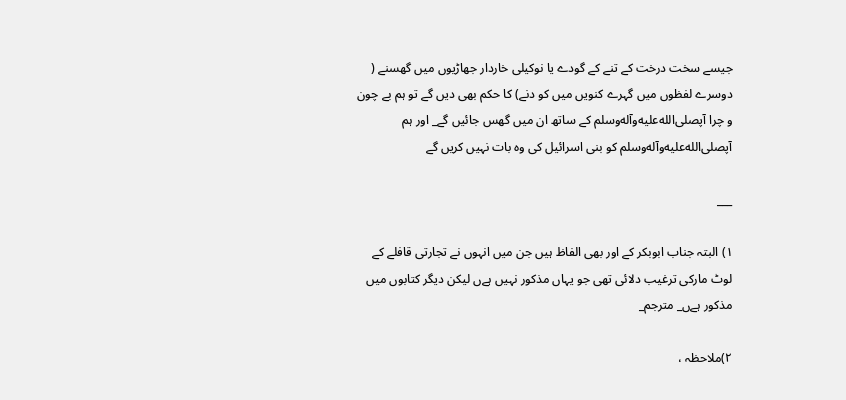جیسے سخت درخت کے تنے کے گودے یا نوکیلی خاردار جھاڑیوں میں گھسنے ( دوسرے لفظوں میں گہرے کنویں میں کو دنے) کا حکم بھی دیں گے تو ہم بے چون و چرا آپصلى‌الله‌عليه‌وآله‌وسلم کے ساتھ ان میں گھس جائیں گے_ اور ہم آپصلى‌الله‌عليه‌وآله‌وسلم کو بنی اسرائیل کی وہ بات نہیں کریں گے

___

۱) البتہ جناب ابوبکر کے اور بھی الفاظ ہیں جن میں انہوں نے تجارتی قافلے کے لوٹ مارکی ترغیب دلائی تھی جو یہاں مذکور نہیں ہےں لیکن دیگر کتابوں میں مذکور ہےں_ مترجم_

۲)ملاحظہ ،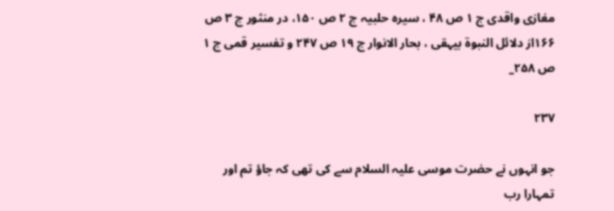مغازی واقدی ج ۱ ص ۴۸ ، سیرہ حلبیہ ج ۲ ص ۱۵۰، در منثور ج ۳ ص ۱۶۶از دلائل النبوة بیہقی ، بحار الانوار ج ۱۹ ص ۲۴۷ و تفسیر قمی ج ۱ ص ۲۵۸_

۲۳۷

جو انہوں نے حضرت موسی علیہ السلام سے کی تھی کہ جاؤ تم اور تمہارا رب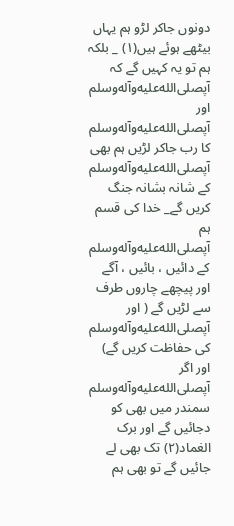دونوں جاکر لڑو ہم یہاں بیٹھے ہوئے ہیں(۱) _ بلکہ ہم تو یہ کہیں گے کہ آپصلى‌الله‌عليه‌وآله‌وسلم اور آپصلى‌الله‌عليه‌وآله‌وسلم کا رب جاکر لڑیں ہم بھی آپصلى‌الله‌عليه‌وآله‌وسلم کے شانہ بشانہ جنگ کریں گے_ خدا کی قسم ہم آپصلى‌الله‌عليه‌وآله‌وسلم کے دائیں ، بائیں ، آگے اور پیچھے چاروں طرف سے لڑیں گے ( اور آپصلى‌الله‌عليه‌وآله‌وسلم کی حفاظت کریں گے) اور اگر آپصلى‌الله‌عليه‌وآله‌وسلم سمندر میں بھی کو دجائیں گے اور برک الغماد(۲) تک بھی لے جائیں گے تو بھی ہم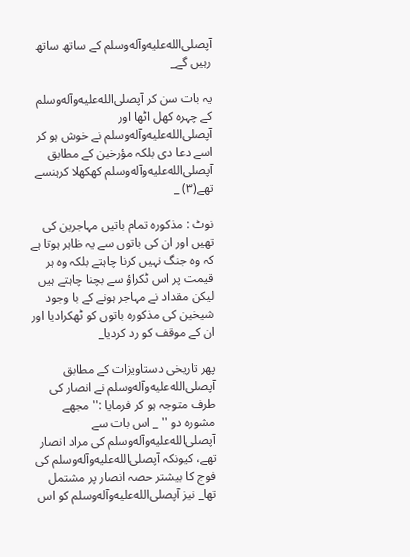آپصلى‌الله‌عليه‌وآله‌وسلم کے ساتھ ساتھ رہیں گے_

یہ بات سن کر آپصلى‌الله‌عليه‌وآله‌وسلم کے چہرہ کھل اٹھا اور آپصلى‌الله‌عليه‌وآله‌وسلم نے خوش ہو کر اسے دعا دی بلکہ مؤرخین کے مطابق آپصلى‌الله‌عليه‌وآله‌وسلم کھکھلا کرہنسے تھے(۳) _

نوٹ : مذکورہ تمام باتیں مہاجرین کی تھیں اور ان کی باتوں سے یہ ظاہر ہوتا ہے کہ وہ جنگ نہیں کرنا چاہتے بلکہ وہ ہر قیمت پر اس ٹکراؤ سے بچنا چاہتے ہیں لیکن مقداد نے مہاجر ہونے کے با وجود شیخین کی مذکورہ باتوں کو ٹھکرادیا اور ان کے موقف کو رد کردیا_

پھر تاریخی دستاویزات کے مطابق آپصلى‌الله‌عليه‌وآله‌وسلم نے انصار کی طرف متوجہ ہو کر فرمایا :'' مجھے مشورہ دو '' _ اس بات سے آپصلى‌الله‌عليه‌وآله‌وسلم کی مراد انصار تھے، کیونکہ آپصلى‌الله‌عليه‌وآله‌وسلم کی فوج کا بیشتر حصہ انصار پر مشتمل تھا_ نیز آپصلى‌الله‌عليه‌وآله‌وسلم کو اس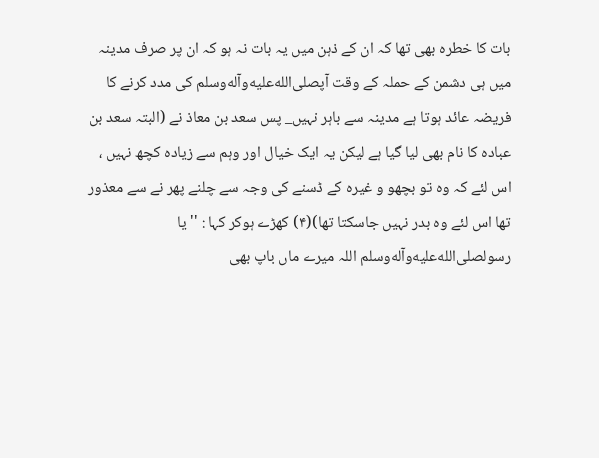بات کا خطرہ بھی تھا کہ ان کے ذہن میں یہ بات نہ ہو کہ ان پر صرف مدینہ میں ہی دشمن کے حملہ کے وقت آپصلى‌الله‌عليه‌وآله‌وسلم کی مدد کرنے کا فریضہ عائد ہوتا ہے مدینہ سے باہر نہیں_ پس سعد بن معاذ نے (البتہ سعد بن عبادہ کا نام بھی لیا گیا ہے لیکن یہ ایک خیال اور وہم سے زیادہ کچھ نہیں ، اس لئے کہ وہ تو بچھو و غیرہ کے ڈسنے کی وجہ سے چلنے پھر نے سے معذور تھا اس لئے وہ بدر نہیں جاسکتا تھا)(۴) کھڑے ہوکر کہا : '' یا رسولصلى‌الله‌عليه‌وآله‌وسلم اللہ میرے ماں باپ بھی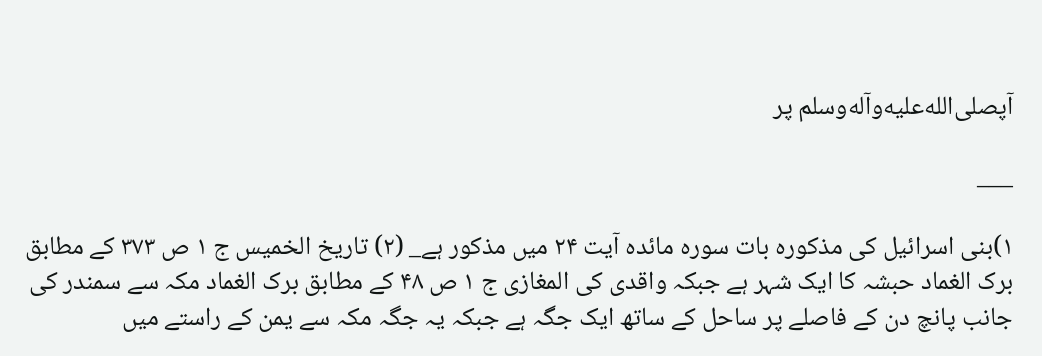آپصلى‌الله‌عليه‌وآله‌وسلم پر

___

۱)بنی اسرائیل کی مذکورہ بات سورہ مائدہ آیت ۲۴ میں مذکور ہے_ (۲) تاریخ الخمیس ج ۱ ص ۳۷۳ کے مطابق برک الغماد حبشہ کا ایک شہر ہے جبکہ واقدی کی المغازی ج ۱ ص ۴۸ کے مطابق برک الغماد مکہ سے سمندر کی جانب پانچ دن کے فاصلے پر ساحل کے ساتھ ایک جگہ ہے جبکہ یہ جگہ مکہ سے یمن کے راستے میں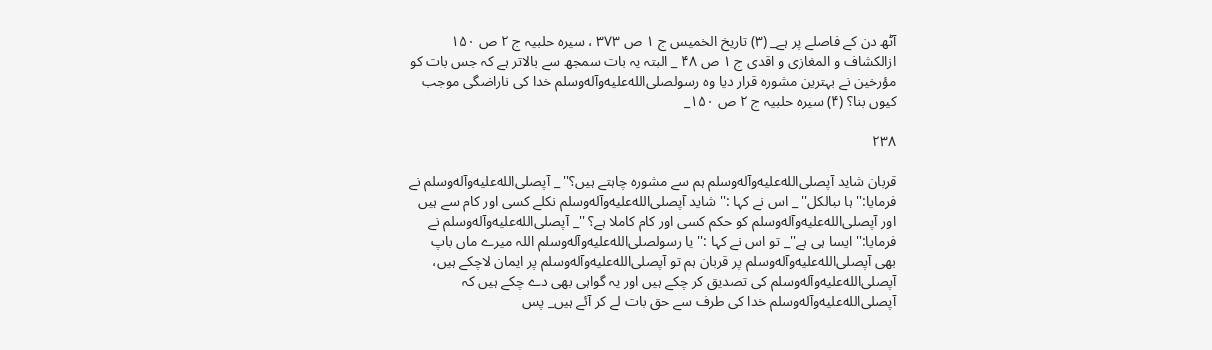آٹھ دن کے فاصلے پر ہے_ (۳) تاریخ الخمیس ج ۱ ص ۳۷۳ ، سیرہ حلبیہ ج ۲ ص ۱۵۰ ازالکشاف و المغازی و اقدی ج ۱ ص ۴۸ _ البتہ یہ بات سمجھ سے بالاتر ہے کہ جس بات کو مؤرخین نے بہترین مشورہ قرار دیا وہ رسولصلى‌الله‌عليه‌وآله‌وسلم خدا کی ناراضگی موجب کیوں بنا؟ (۴) سیرہ حلبیہ ج ۲ ص ۱۵۰_

۲۳۸

قربان شاید آپصلى‌الله‌عليه‌وآله‌وسلم ہم سے مشورہ چاہتے ہیں؟'' _ آپصلى‌الله‌عليه‌وآله‌وسلم نے فرمایا:'' ہا ںبالکل'' _ اس نے کہا :'' شاید آپصلى‌الله‌عليه‌وآله‌وسلم نکلے کسی اور کام سے ہیں اور آپصلى‌الله‌عليه‌وآله‌وسلم کو حکم کسی اور کام کاملا ہے؟ ''_ آپصلى‌الله‌عليه‌وآله‌وسلم نے فرمایا:'' ایسا ہی ہے''_ تو اس نے کہا :'' یا رسولصلى‌الله‌عليه‌وآله‌وسلم اللہ میرے ماں باپ بھی آپصلى‌الله‌عليه‌وآله‌وسلم پر قربان ہم تو آپصلى‌الله‌عليه‌وآله‌وسلم پر ایمان لاچکے ہیں، آپصلى‌الله‌عليه‌وآله‌وسلم کی تصدیق کر چکے ہیں اور یہ گواہی بھی دے چکے ہیں کہ آپصلى‌الله‌عليه‌وآله‌وسلم خدا کی طرف سے حق بات لے کر آئے ہیں_ پس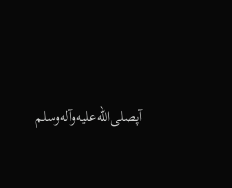آپصلى‌الله‌عليه‌وآله‌وسلم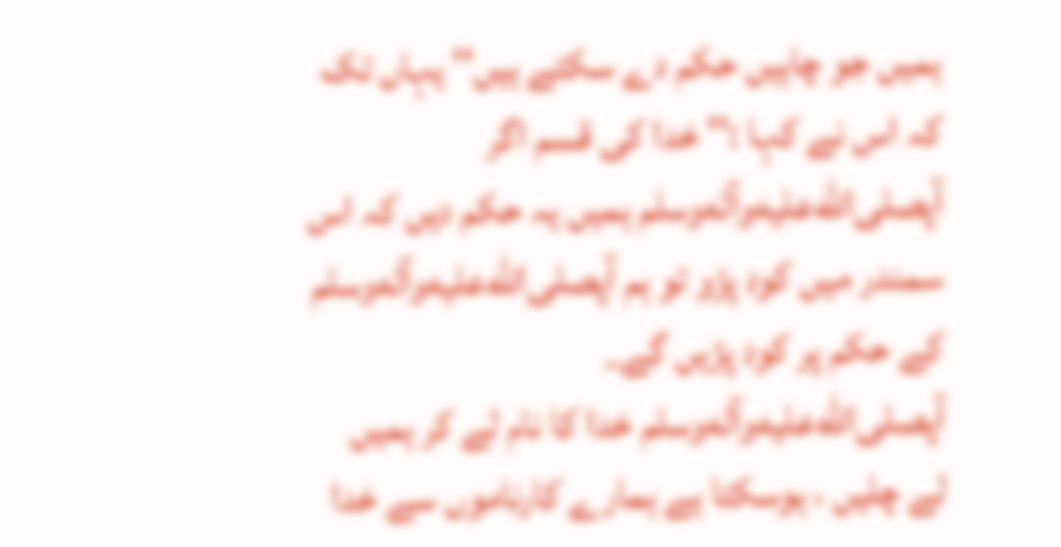ہمیں جو چاہیں حکم دے سکتے ہیں'' یہاں تک کہ اس نے کہا :'' خدا کی قسم اگر آپصلى‌الله‌عليه‌وآله‌وسلم ہمیں یہ حکم دیں کہ اس سمندر میں کود پڑو تو ہم آپصلى‌الله‌عليه‌وآله‌وسلم کے حکم پر کود پڑیں گے_ آپصلى‌الله‌عليه‌وآله‌وسلم خدا کا نام لے کر ہمیں لے چلیں ، ہوسکتا ہے ہمارے کارناموں سے خدا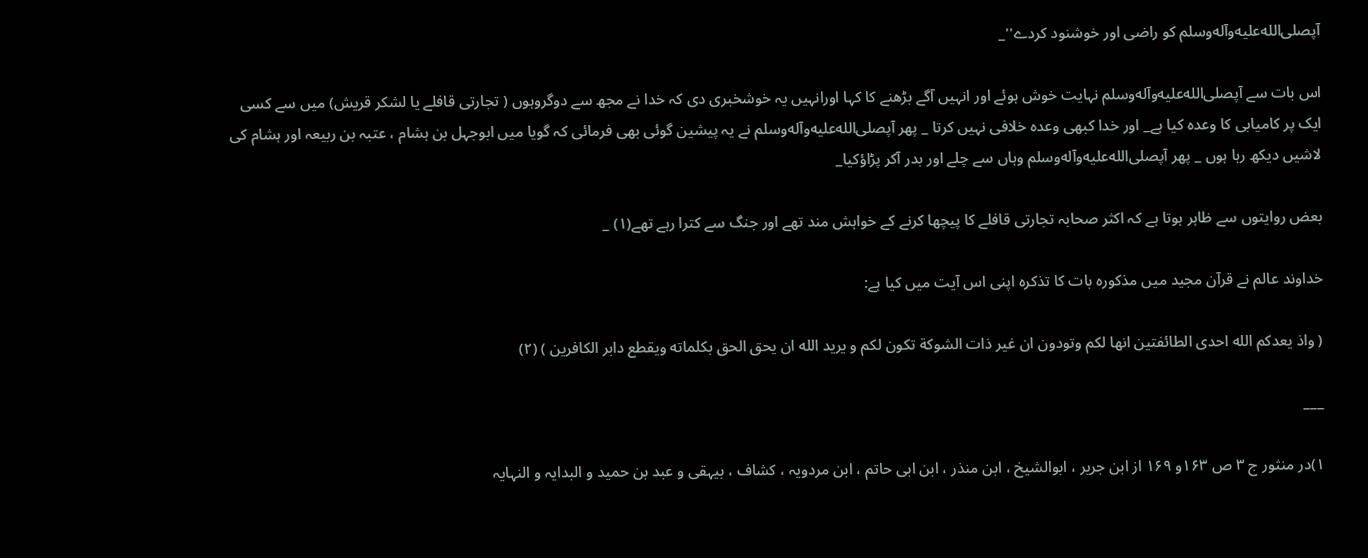آپصلى‌الله‌عليه‌وآله‌وسلم کو راضی اور خوشنود کردے''_

اس بات سے آپصلى‌الله‌عليه‌وآله‌وسلم نہایت خوش ہوئے اور انہیں آگے بڑھنے کا کہا اورانہیں یہ خوشخبری دی کہ خدا نے مجھ سے دوگروہوں ( تجارتی قافلے یا لشکر قریش) میں سے کسی ایک پر کامیابی کا وعدہ کیا ہے_ اور خدا کبھی وعدہ خلافی نہیں کرتا _ پھر آپصلى‌الله‌عليه‌وآله‌وسلم نے یہ پیشین گوئی بھی فرمائی کہ گویا میں ابوجہل بن ہشام ، عتبہ بن ربیعہ اور ہشام کی لاشیں دیکھ رہا ہوں _ پھر آپصلى‌الله‌عليه‌وآله‌وسلم وہاں سے چلے اور بدر آکر پڑاؤکیا_

بعض روایتوں سے ظاہر ہوتا ہے کہ اکثر صحابہ تجارتی قافلے کا پیچھا کرنے کے خواہش مند تھے اور جنگ سے کترا رہے تھے(۱) _

خداوند عالم نے قرآن مجید میں مذکورہ بات کا تذکرہ اپنی اس آیت میں کیا ہے:

( واذ یعدکم الله احدی الطائفتین انها لکم وتودون ان غیر ذات الشوکة تکون لکم و یرید الله ان یحق الحق بکلماته ویقطع دابر الکافرین ) (۲)

___

۱)در منثور ج ۳ ص ۱۶۳و ۱۶۹ از ابن جریر ، ابوالشیخ ، ابن منذر ، ابن ابی حاتم ، ابن مردویہ ، کشاف ، بیہقی و عبد بن حمید و البدایہ و النہایہ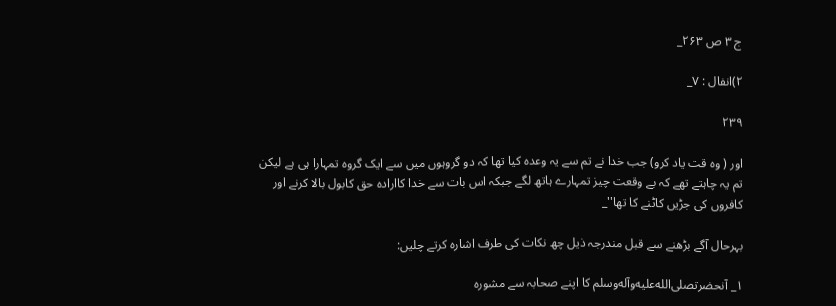ج ۳ ص ۲۶۳_

۲)انفال : ۷_

۲۳۹

اور ( وہ قت یاد کرو) جب خدا نے تم سے یہ وعدہ کیا تھا کہ دو گروہوں میں سے ایک گروہ تمہارا ہی ہے لیکن تم یہ چاہتے تھے کہ بے وقعت چیز تمہارے ہاتھ لگے جبکہ اس بات سے خدا کاارادہ حق کابول بالا کرنے اور کافروں کی جڑیں کاٹنے کا تھا''_

بہرحال آگے بڑھنے سے قبل مندرجہ ذیل چھ نکات کی طرف اشارہ کرتے چلیں:

۱_ آنحضرتصلى‌الله‌عليه‌وآله‌وسلم کا اپنے صحابہ سے مشورہ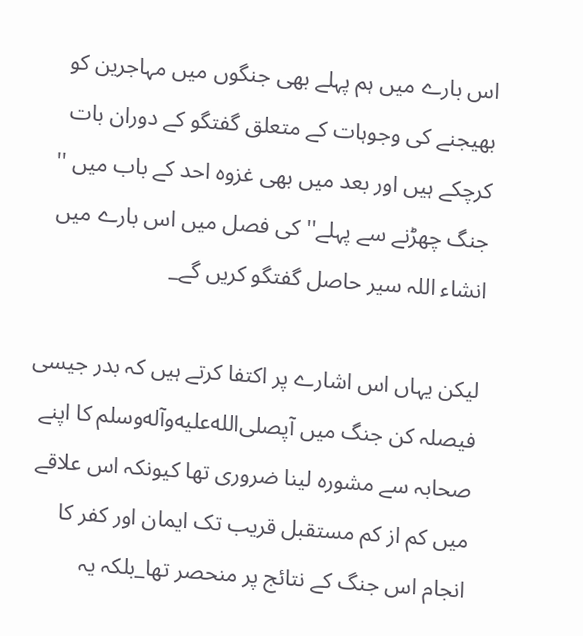اس بارے میں ہم پہلے بھی جنگوں میں مہاجرین کو بھیجنے کی وجوہات کے متعلق گفتگو کے دوران بات کرچکے ہیں اور بعد میں بھی غزوہ احد کے باب میں '' جنگ چھڑنے سے پہلے'' کی فصل میں اس بارے میں انشاء اللہ سیر حاصل گفتگو کریں گے_

لیکن یہاں اس اشارے پر اکتفا کرتے ہیں کہ بدر جیسی فیصلہ کن جنگ میں آپصلى‌الله‌عليه‌وآله‌وسلم کا اپنے صحابہ سے مشورہ لینا ضروری تھا کیونکہ اس علاقے میں کم از کم مستقبل قریب تک ایمان اور کفر کا انجام اس جنگ کے نتائج پر منحصر تھا_بلکہ یہ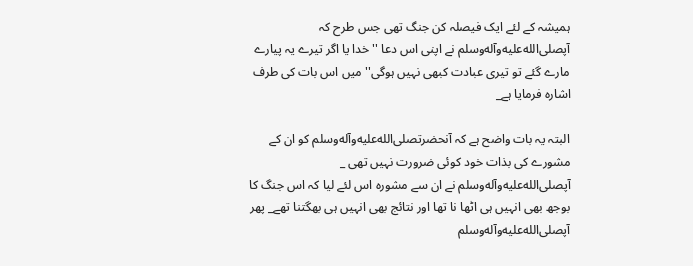ہمیشہ کے لئے ایک فیصلہ کن جنگ تھی جس طرح کہ آپصلى‌الله‌عليه‌وآله‌وسلم نے اپنی اس دعا '' خدا یا اگر تیرے یہ پیارے مارے گئے تو تیری عبادت کبھی نہیں ہوگی'' میں اس بات کی طرف اشارہ فرمایا ہے_

البتہ یہ بات واضح ہے کہ آنحضرتصلى‌الله‌عليه‌وآله‌وسلم کو ان کے مشورے کی بذات خود کوئی ضرورت نہیں تھی _ آپصلى‌الله‌عليه‌وآله‌وسلم نے ان سے مشورہ اس لئے لیا کہ اس جنگ کا بوجھ بھی انہیں ہی اٹھا نا تھا اور نتائج بھی انہیں ہی بھگتنا تھے_ پھر آپصلى‌الله‌عليه‌وآله‌وسلم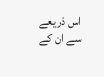اس ذریعے سے ان کے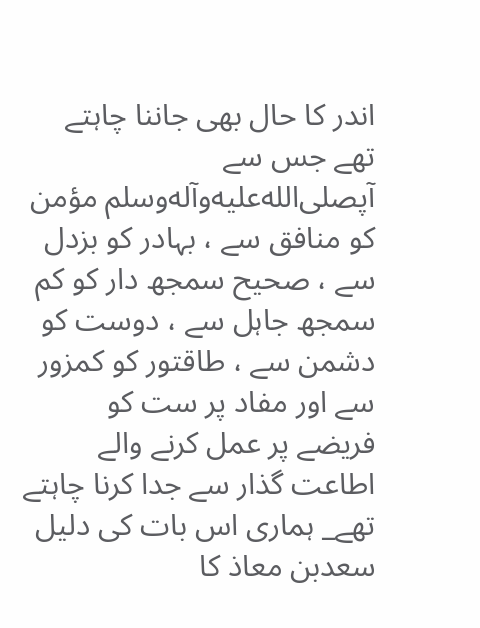اندر کا حال بھی جاننا چاہتے تھے جس سے آپصلى‌الله‌عليه‌وآله‌وسلم مؤمن کو منافق سے ، بہادر کو بزدل سے ، صحیح سمجھ دار کو کم سمجھ جاہل سے ، دوست کو دشمن سے ، طاقتور کو کمزور سے اور مفاد پر ست کو فریضے پر عمل کرنے والے اطاعت گذار سے جدا کرنا چاہتے تھے_ ہماری اس بات کی دلیل سعدبن معاذ کا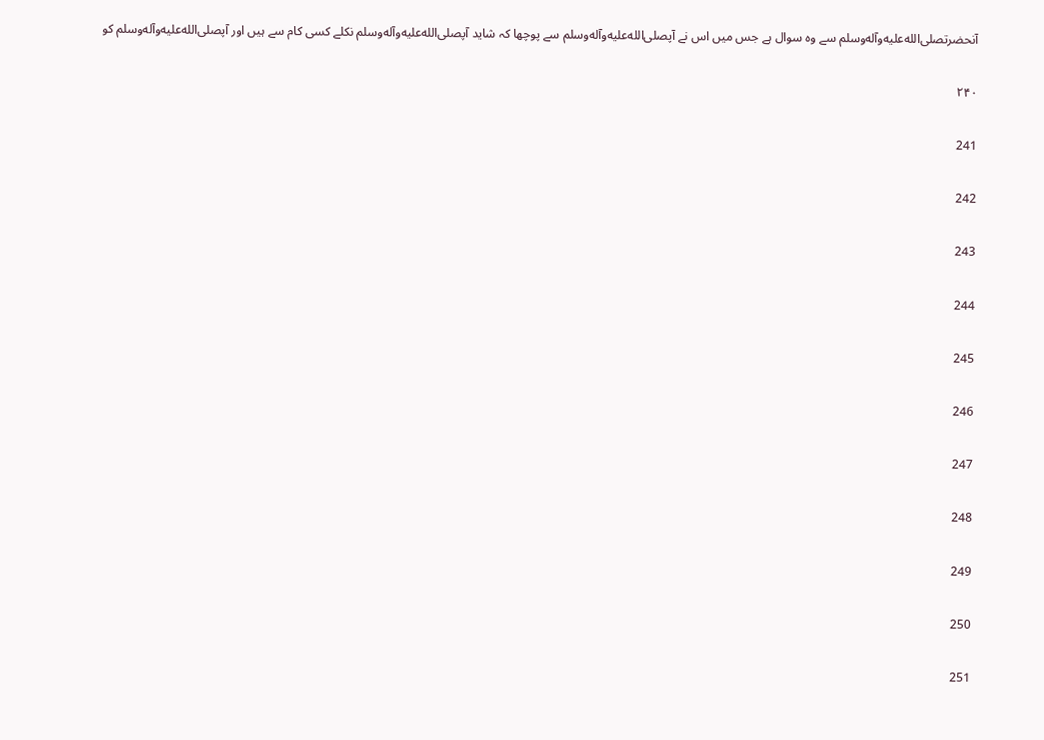آنحضرتصلى‌الله‌عليه‌وآله‌وسلم سے وہ سوال ہے جس میں اس نے آپصلى‌الله‌عليه‌وآله‌وسلم سے پوچھا کہ شاید آپصلى‌الله‌عليه‌وآله‌وسلم نکلے کسی کام سے ہیں اور آپصلى‌الله‌عليه‌وآله‌وسلم کو

۲۴۰

241

242

243

244

245

246

247

248

249

250

251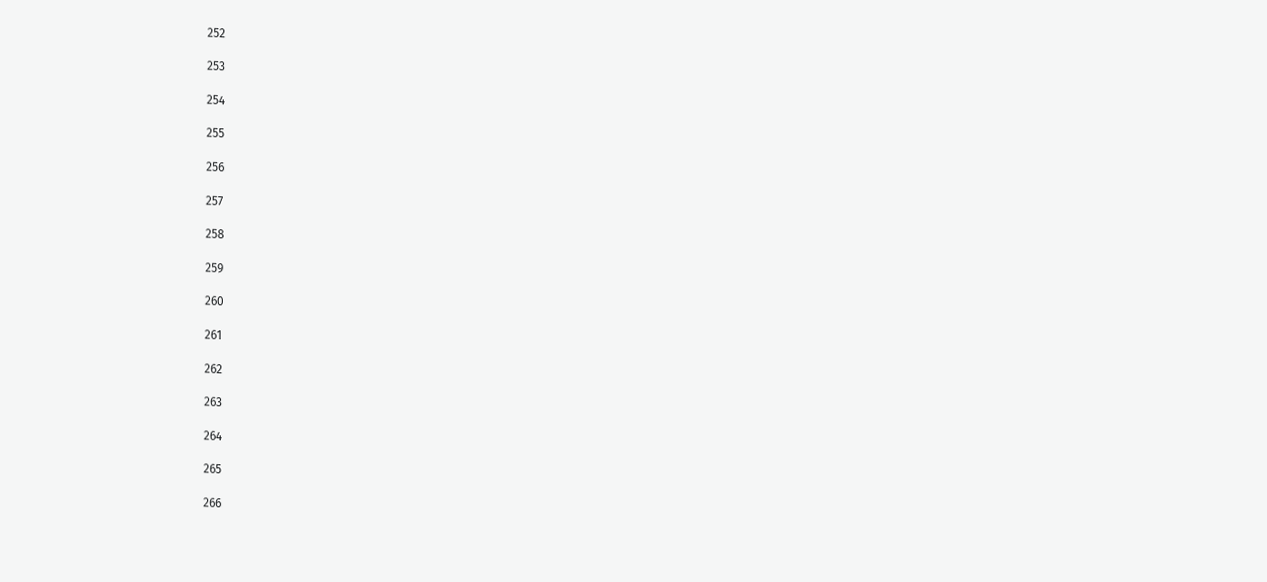252

253

254

255

256

257

258

259

260

261

262

263

264

265

266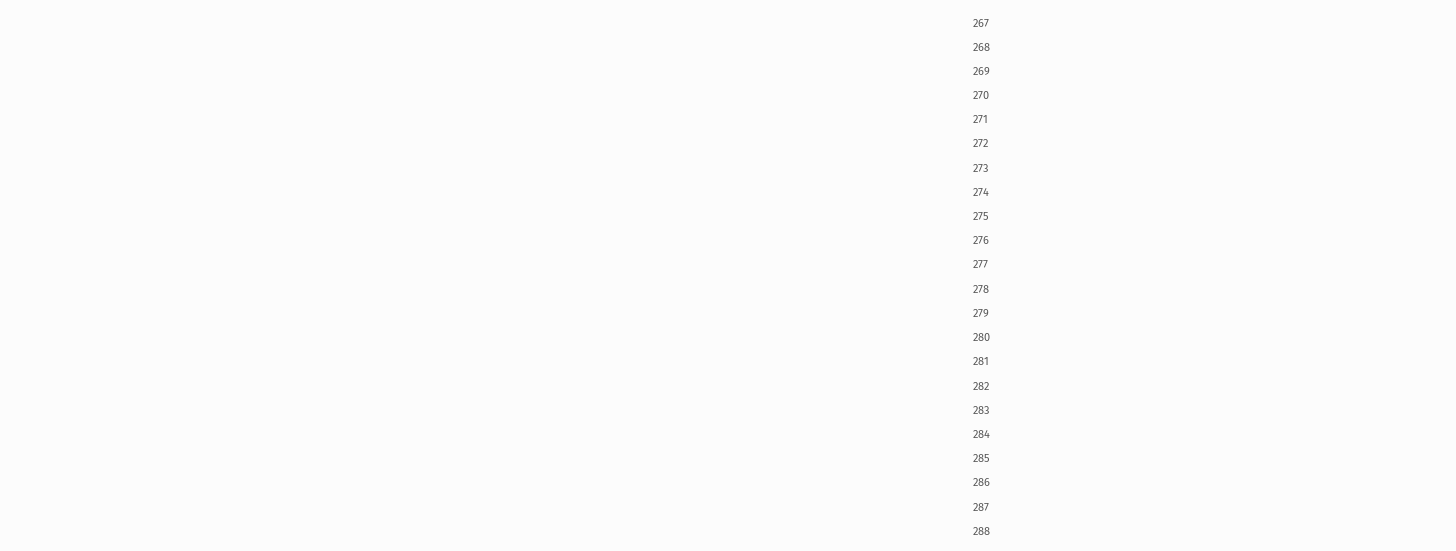267

268

269

270

271

272

273

274

275

276

277

278

279

280

281

282

283

284

285

286

287

288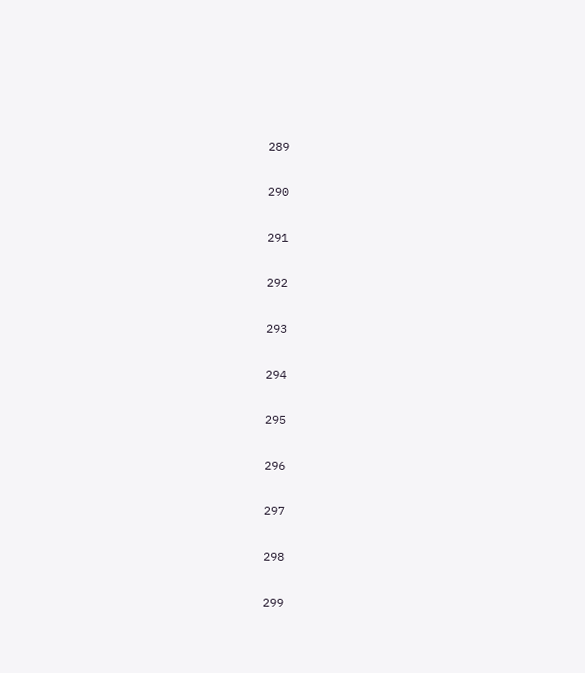289

290

291

292

293

294

295

296

297

298

299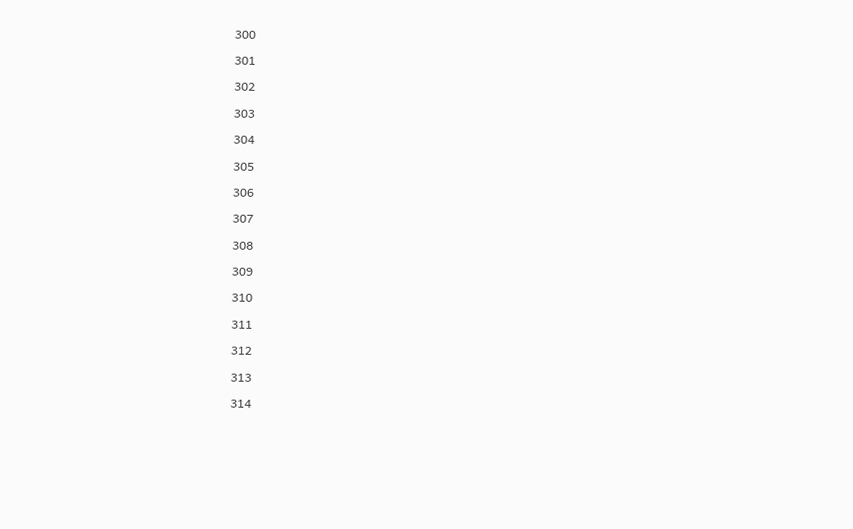300

301

302

303

304

305

306

307

308

309

310

311

312

313

314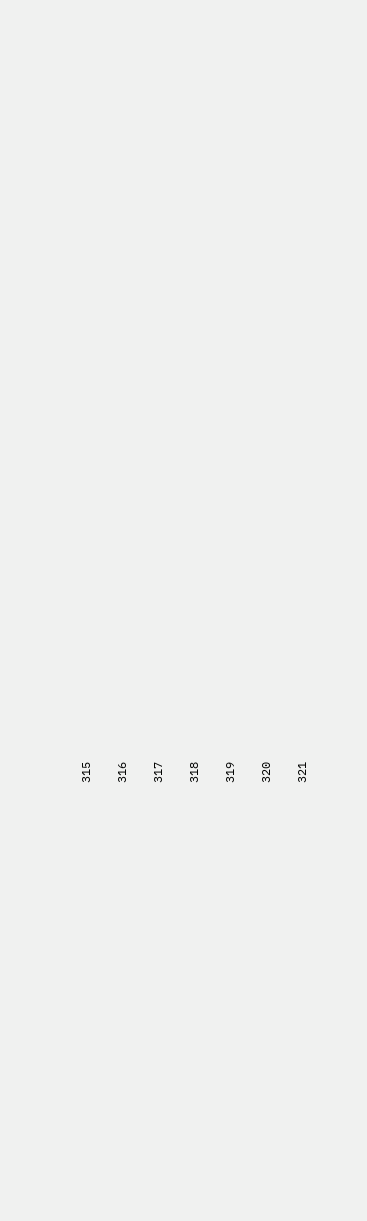315

316

317

318

319

320

321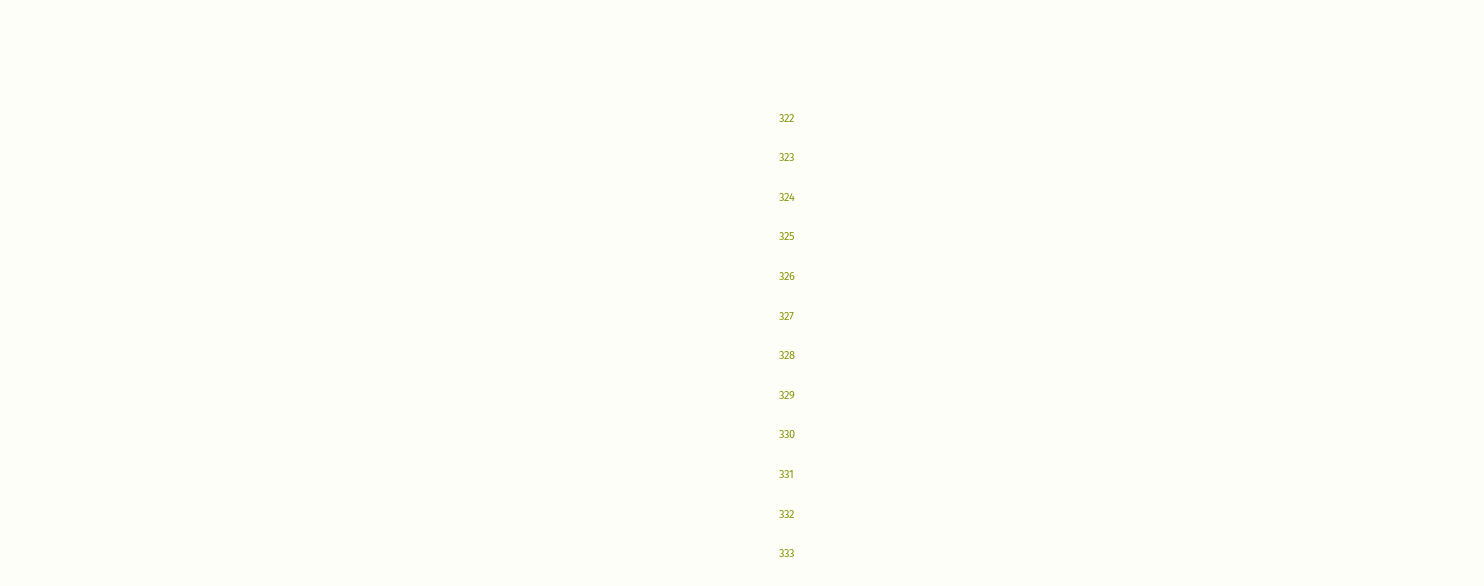322

323

324

325

326

327

328

329

330

331

332

333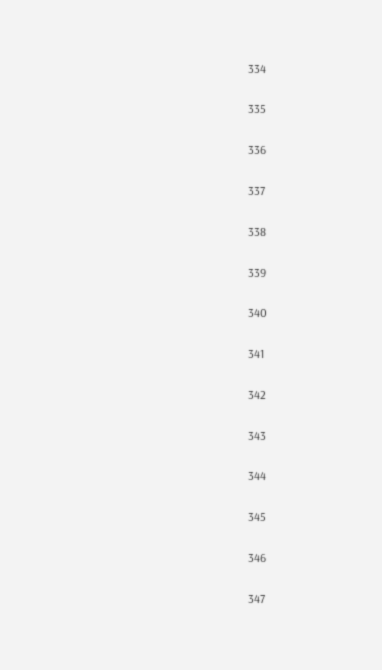334

335

336

337

338

339

340

341

342

343

344

345

346

347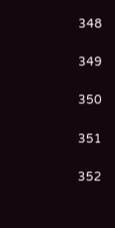348

349

350

351

352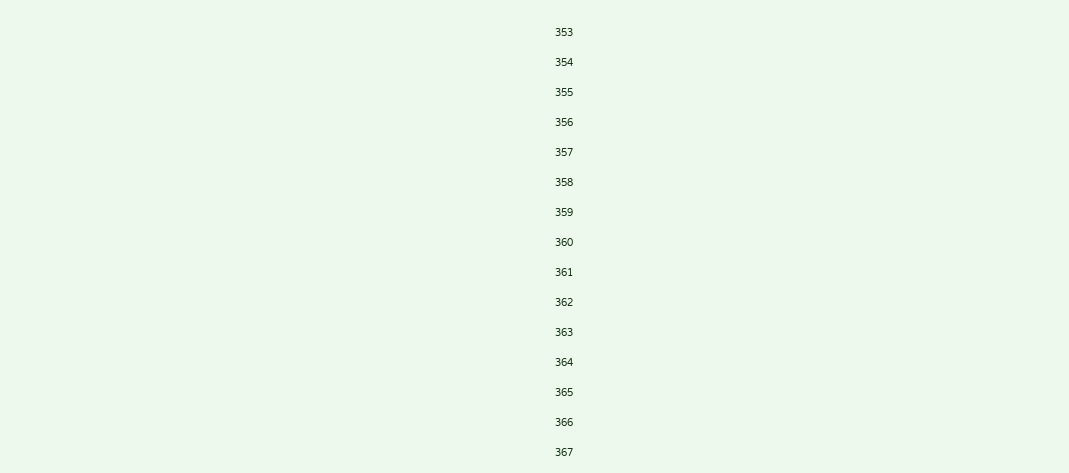353

354

355

356

357

358

359

360

361

362

363

364

365

366

367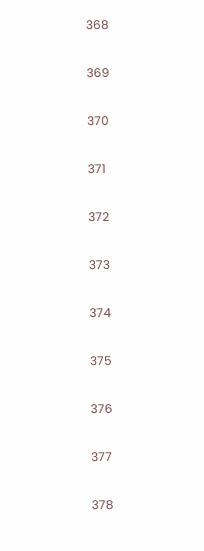368

369

370

371

372

373

374

375

376

377

378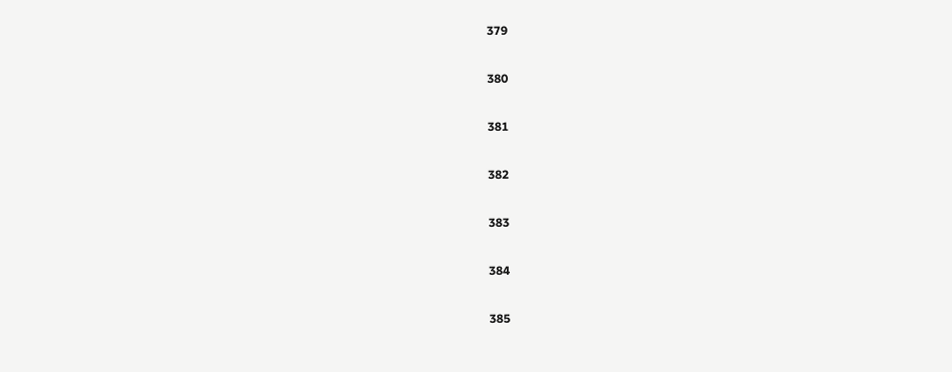379

380

381

382

383

384

385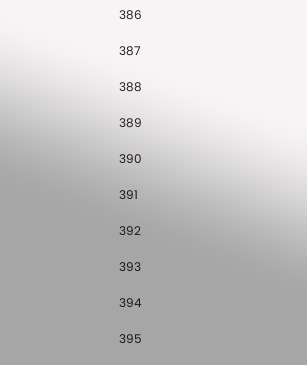386

387

388

389

390

391

392

393

394

395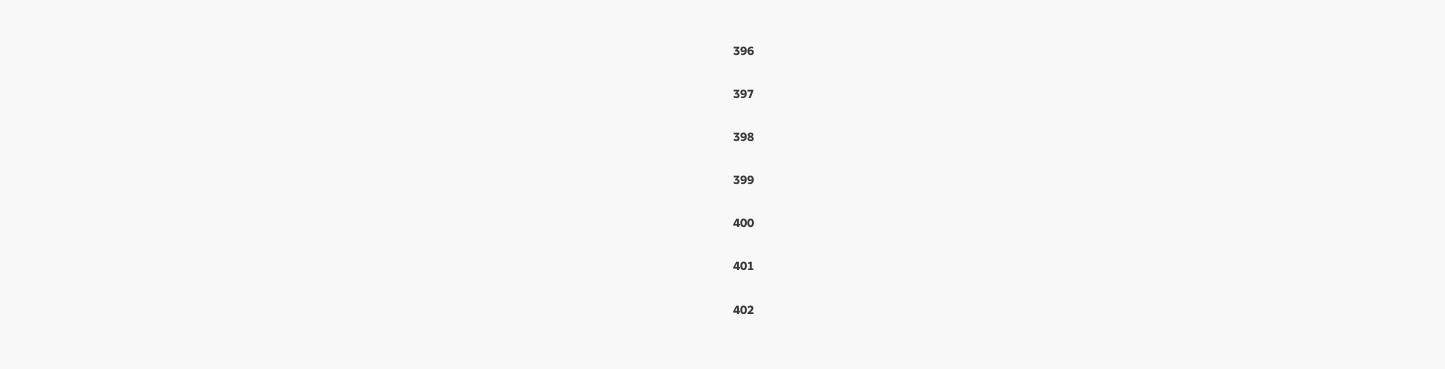396

397

398

399

400

401

402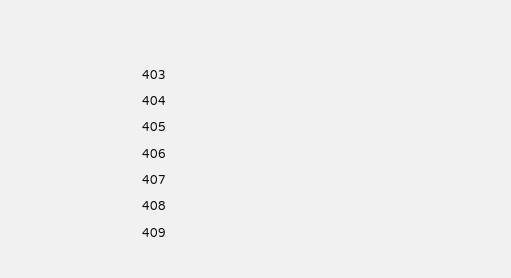403

404

405

406

407

408

409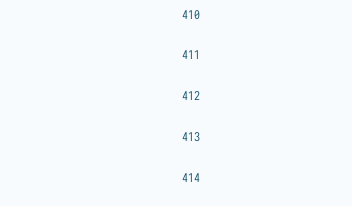410

411

412

413

414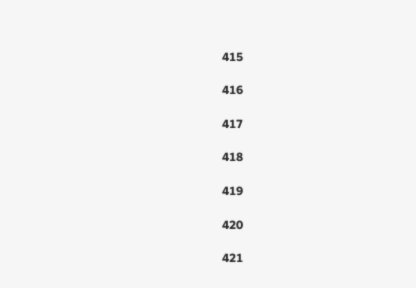415

416

417

418

419

420

421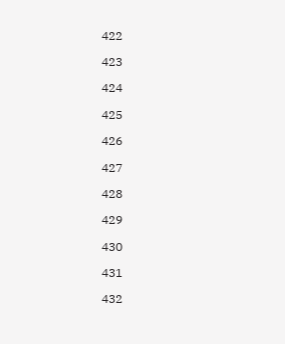422

423

424

425

426

427

428

429

430

431

432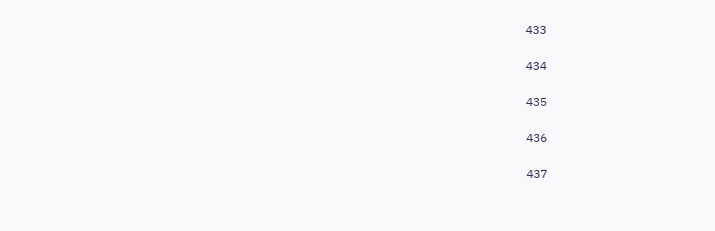433

434

435

436

437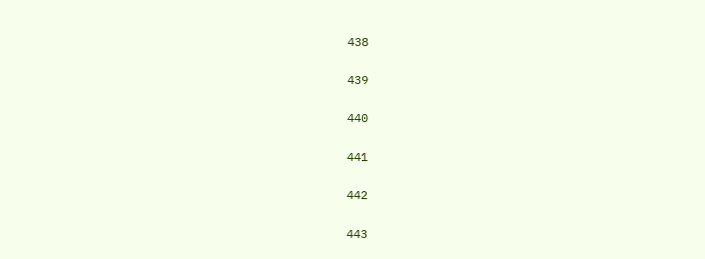438

439

440

441

442

443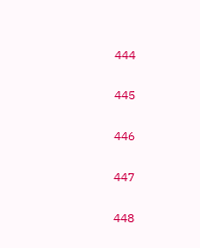444

445

446

447

448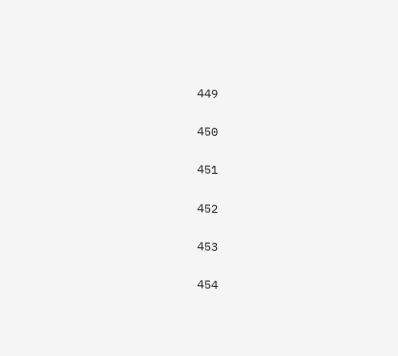449

450

451

452

453

454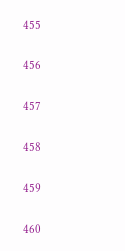455

456

457

458

459

460